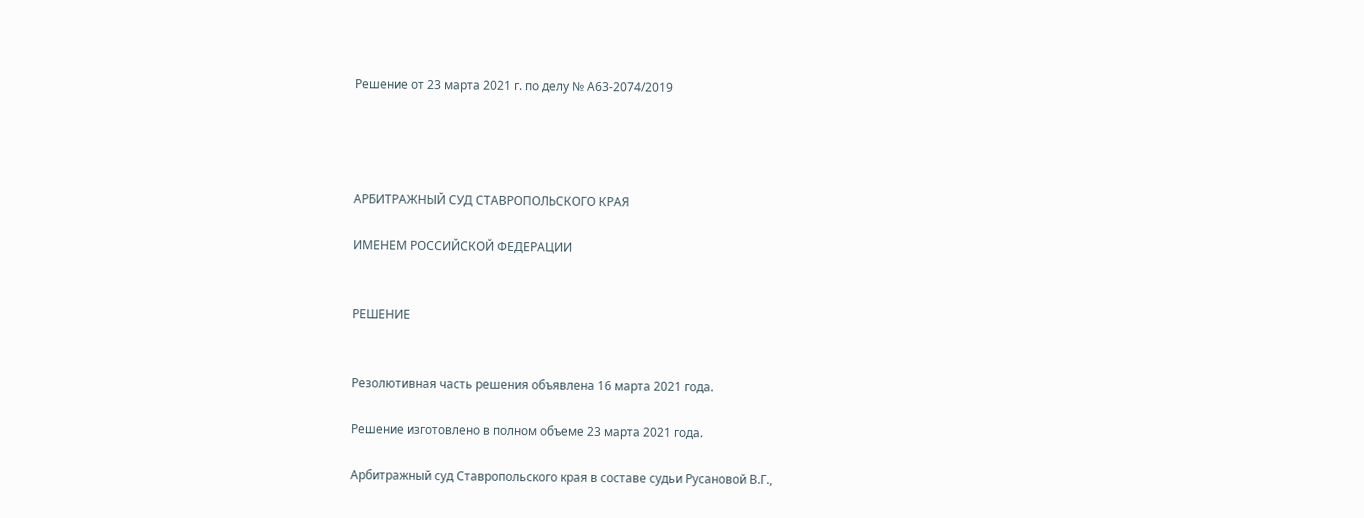Решение от 23 марта 2021 г. по делу № А63-2074/2019




АРБИТРАЖНЫЙ СУД СТАВРОПОЛЬСКОГО КРАЯ

ИМЕНЕМ РОССИЙСКОЙ ФЕДЕРАЦИИ


РЕШЕНИЕ


Резолютивная часть решения объявлена 16 марта 2021 года.

Решение изготовлено в полном объеме 23 марта 2021 года.

Арбитражный суд Ставропольского края в составе судьи Русановой В.Г.,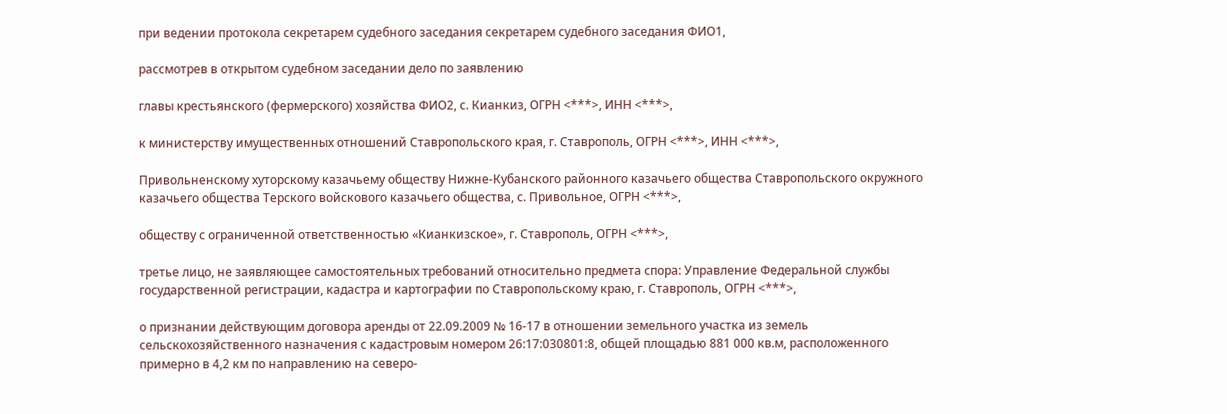при ведении протокола секретарем судебного заседания секретарем судебного заседания ФИО1,

рассмотрев в открытом судебном заседании дело по заявлению

главы крестьянского (фермерского) хозяйства ФИО2, с. Кианкиз, ОГРН <***>, ИНН <***>,

к министерству имущественных отношений Ставропольского края, г. Ставрополь, ОГРН <***>, ИНН <***>,

Привольненскому хуторскому казачьему обществу Нижне-Кубанского районного казачьего общества Ставропольского окружного казачьего общества Терского войскового казачьего общества, с. Привольное, ОГРН <***>,

обществу с ограниченной ответственностью «Кианкизское», г. Ставрополь, ОГРН <***>,

третье лицо, не заявляющее самостоятельных требований относительно предмета спора: Управление Федеральной службы государственной регистрации, кадастра и картографии по Ставропольскому краю, г. Ставрополь, ОГРН <***>,

о признании действующим договора аренды от 22.09.2009 № 16-17 в отношении земельного участка из земель сельскохозяйственного назначения с кадастровым номером 26:17:030801:8, общей площадью 881 000 кв.м, расположенного примерно в 4,2 км по направлению на северо-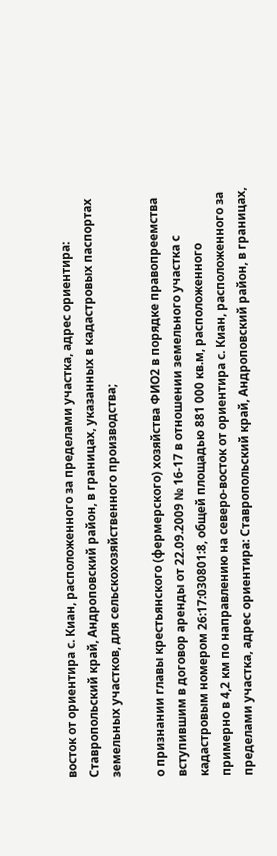восток от ориентира с. Киан, расположенного за пределами участка, адрес ориентира: Ставропольский край, Андроповский район, в границах, указанных в кадастровых паспортах земельных участков, для сельскохозяйственного производства;

о признании главы крестьянского (фермерского) хозяйства ФИО2 в порядке правопреемства вступившим в договор аренды от 22.09.2009 № 16-17 в отношении земельного участка с кадастровым номером 26:17:030801:8, общей площадью 881 000 кв.м, расположенного примерно в 4,2 км по направлению на северо-восток от ориентира с. Киан, расположенного за пределами участка, адрес ориентира: Ставропольский край, Андроповский район, в границах,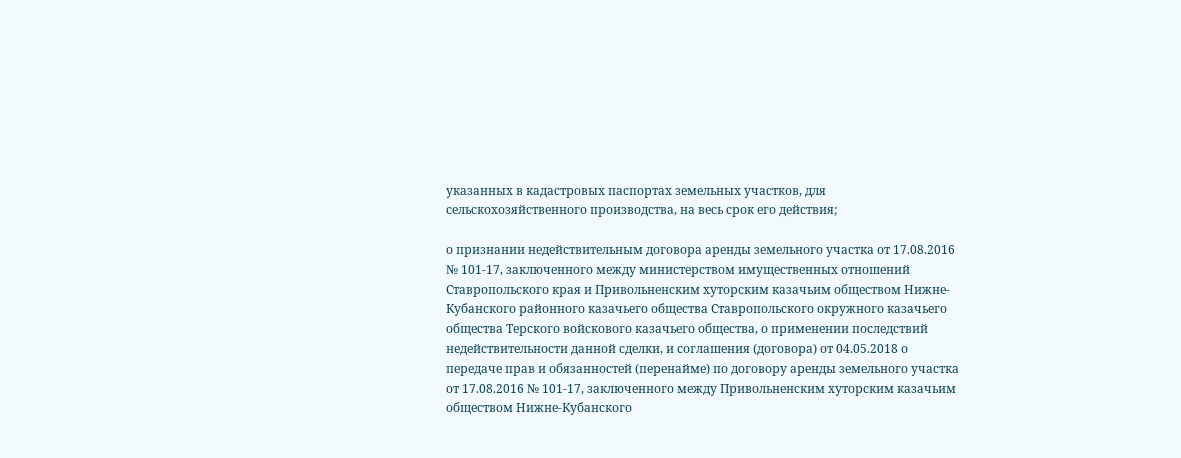указанных в кадастровых паспортах земельных участков, для сельскохозяйственного производства, на весь срок его действия;

о признании недействительным договора аренды земельного участка от 17.08.2016 № 101-17, заключенного между министерством имущественных отношений Ставропольского края и Привольненским хуторским казачьим обществом Нижне-Кубанского районного казачьего общества Ставропольского окружного казачьего общества Терского войскового казачьего общества, о применении последствий недействительности данной сделки, и соглашения (договора) от 04.05.2018 о передаче прав и обязанностей (перенайме) по договору аренды земельного участка от 17.08.2016 № 101-17, заключенного между Привольненским хуторским казачьим обществом Нижне-Кубанского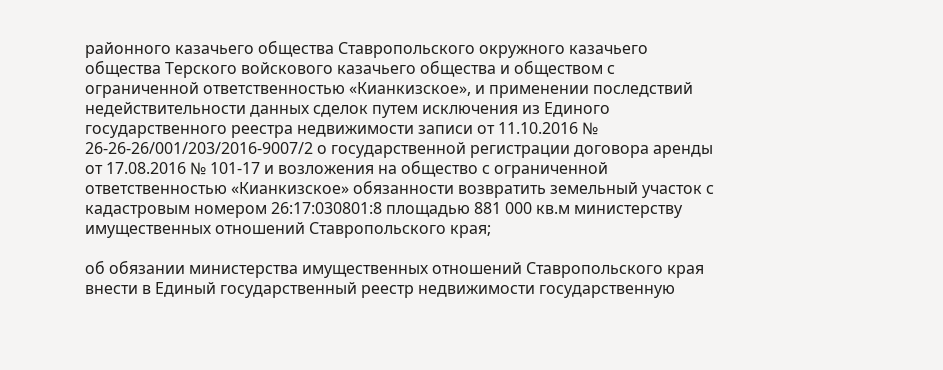районного казачьего общества Ставропольского окружного казачьего общества Терского войскового казачьего общества и обществом с ограниченной ответственностью «Кианкизское», и применении последствий недействительности данных сделок путем исключения из Единого государственного реестра недвижимости записи от 11.10.2016 № 26-26-26/001/203/2016-9007/2 о государственной регистрации договора аренды от 17.08.2016 № 101-17 и возложения на общество с ограниченной ответственностью «Кианкизское» обязанности возвратить земельный участок с кадастровым номером 26:17:030801:8 площадью 881 000 кв.м министерству имущественных отношений Ставропольского края;

об обязании министерства имущественных отношений Ставропольского края внести в Единый государственный реестр недвижимости государственную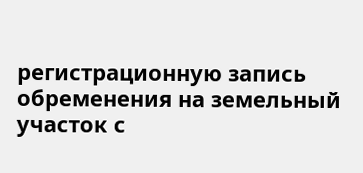регистрационную запись обременения на земельный участок с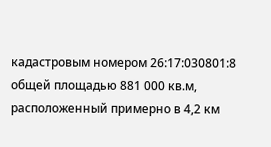кадастровым номером 26:17:030801:8 общей площадью 881 000 кв.м, расположенный примерно в 4,2 км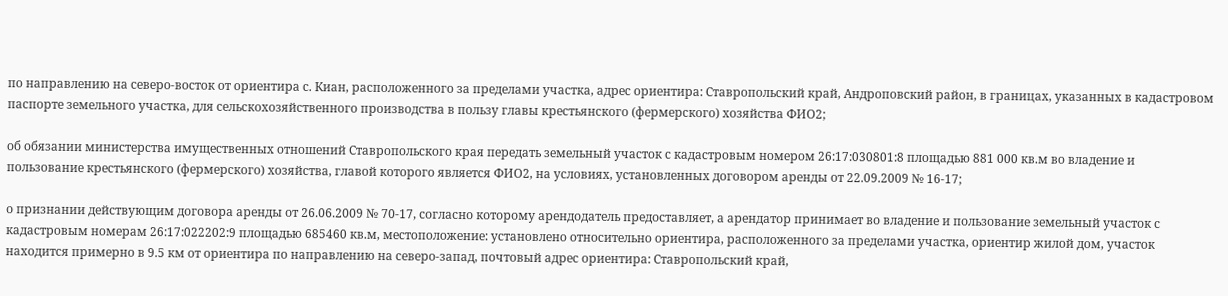по направлению на северо-восток от ориентира с. Киан, расположенного за пределами участка, адрес ориентира: Ставропольский край, Андроповский район, в границах, указанных в кадастровом паспорте земельного участка, для сельскохозяйственного производства в пользу главы крестьянского (фермерского) хозяйства ФИО2;

об обязании министерства имущественных отношений Ставропольского края передать земельный участок с кадастровым номером 26:17:030801:8 площадью 881 000 кв.м во владение и пользование крестьянского (фермерского) хозяйства, главой которого является ФИО2, на условиях, установленных договором аренды от 22.09.2009 № 16-17;

о признании действующим договора аренды от 26.06.2009 № 70-17, согласно которому арендодатель предоставляет, а арендатор принимает во владение и пользование земельный участок с кадастровым номерам 26:17:022202:9 площадью 685460 кв.м, местоположение: установлено относительно ориентира, расположенного за пределами участка, ориентир жилой дом, участок находится примерно в 9.5 км от ориентира по направлению на северо-запад, почтовый адрес ориентира: Ставропольский край,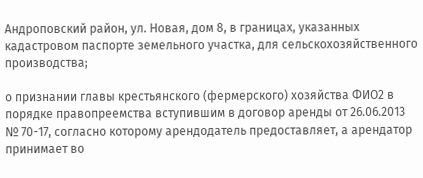Андроповский район, ул. Новая, дом 8, в границах, указанных кадастровом паспорте земельного участка, для сельскохозяйственного производства;

о признании главы крестьянского (фермерского) хозяйства ФИО2 в порядке правопреемства вступившим в договор аренды от 26.06.2013 № 70-17, согласно которому арендодатель предоставляет, а арендатор принимает во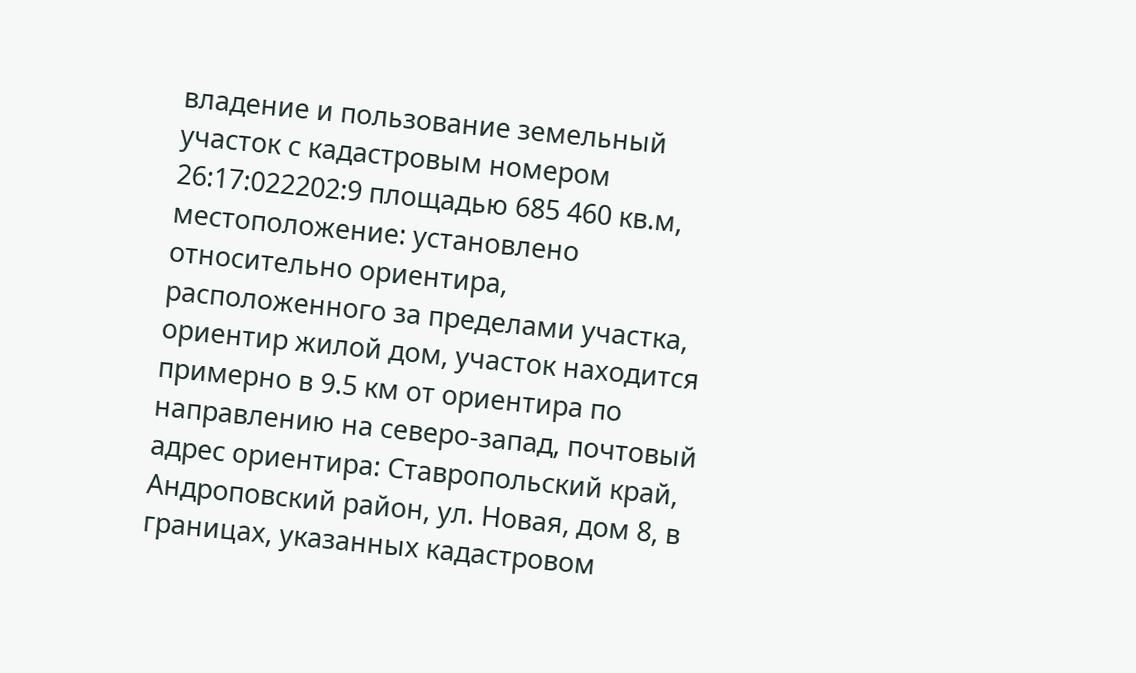владение и пользование земельный участок с кадастровым номером 26:17:022202:9 площадью 685 460 кв.м, местоположение: установлено относительно ориентира, расположенного за пределами участка, ориентир жилой дом, участок находится примерно в 9.5 км от ориентира по направлению на северо-запад, почтовый адрес ориентира: Ставропольский край, Андроповский район, ул. Новая, дом 8, в границах, указанных кадастровом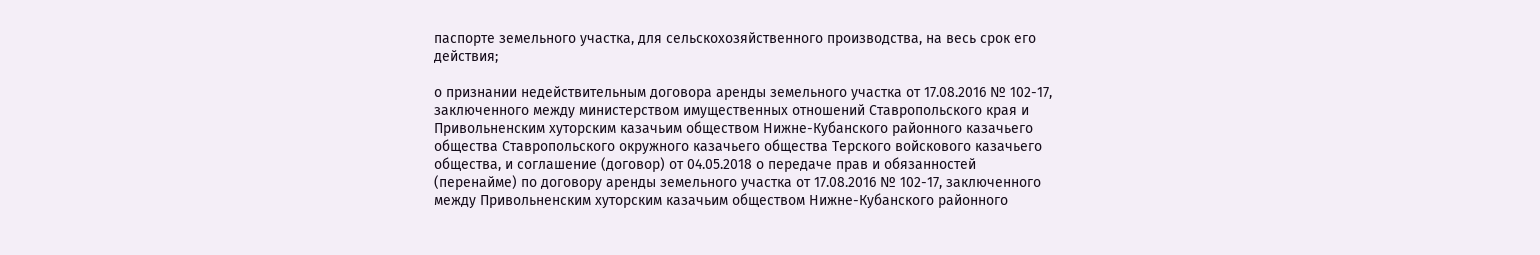паспорте земельного участка, для сельскохозяйственного производства, на весь срок его действия;

о признании недействительным договора аренды земельного участка от 17.08.2016 № 102-17, заключенного между министерством имущественных отношений Ставропольского края и Привольненским хуторским казачьим обществом Нижне-Кубанского районного казачьего общества Ставропольского окружного казачьего общества Терского войскового казачьего общества, и соглашение (договор) от 04.05.2018 о передаче прав и обязанностей (перенайме) по договору аренды земельного участка от 17.08.2016 № 102-17, заключенного между Привольненским хуторским казачьим обществом Нижне-Кубанского районного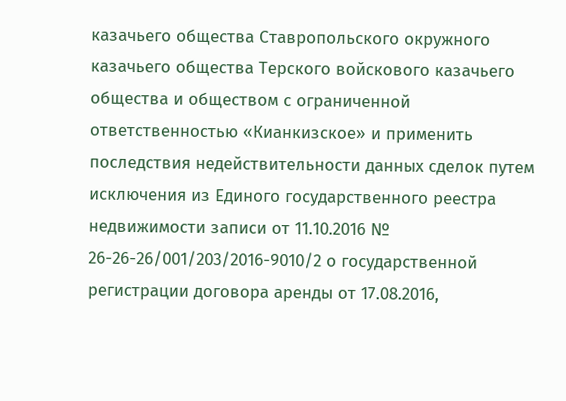казачьего общества Ставропольского окружного казачьего общества Терского войскового казачьего общества и обществом с ограниченной ответственностью «Кианкизское» и применить последствия недействительности данных сделок путем исключения из Единого государственного реестра недвижимости записи от 11.10.2016 № 26-26-26/001/203/2016-9010/2 о государственной регистрации договора аренды от 17.08.2016,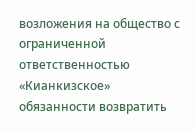возложения на общество с ограниченной ответственностью «Кианкизское» обязанности возвратить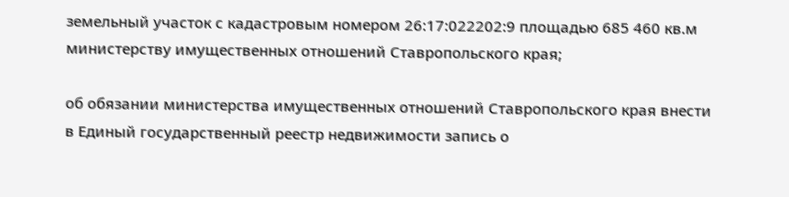земельный участок с кадастровым номером 26:17:022202:9 площадью 685 460 кв.м министерству имущественных отношений Ставропольского края;

об обязании министерства имущественных отношений Ставропольского края внести в Единый государственный реестр недвижимости запись о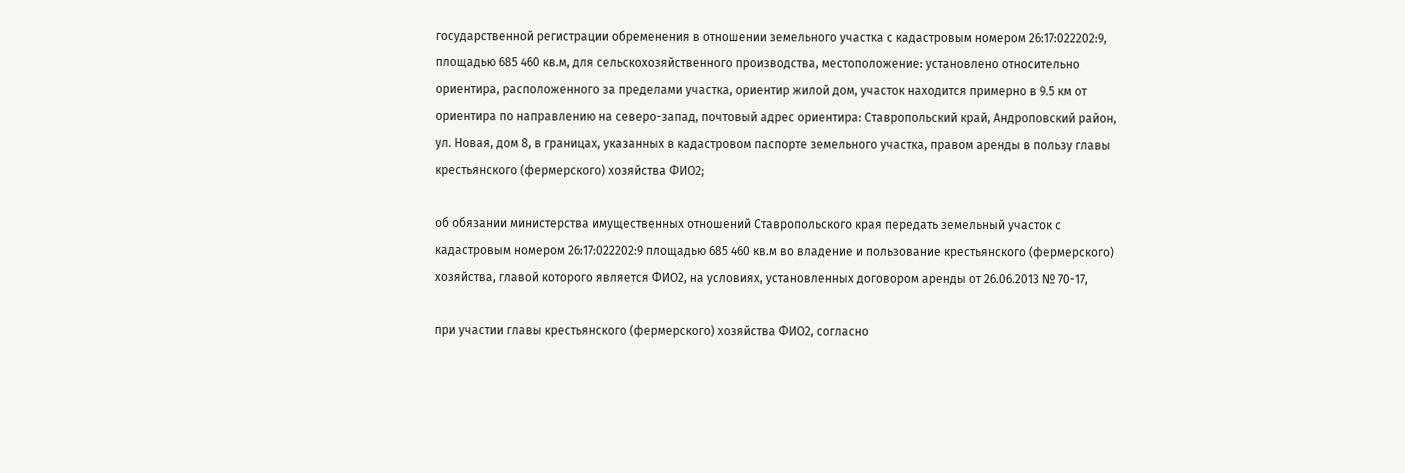государственной регистрации обременения в отношении земельного участка с кадастровым номером 26:17:022202:9, площадью 685 460 кв.м, для сельскохозяйственного производства, местоположение: установлено относительно ориентира, расположенного за пределами участка, ориентир жилой дом, участок находится примерно в 9.5 км от ориентира по направлению на северо-запад, почтовый адрес ориентира: Ставропольский край, Андроповский район, ул. Новая, дом 8, в границах, указанных в кадастровом паспорте земельного участка, правом аренды в пользу главы крестьянского (фермерского) хозяйства ФИО2;

об обязании министерства имущественных отношений Ставропольского края передать земельный участок с кадастровым номером 26:17:022202:9 площадью 685 460 кв.м во владение и пользование крестьянского (фермерского) хозяйства, главой которого является ФИО2, на условиях, установленных договором аренды от 26.06.2013 № 70-17,

при участии главы крестьянского (фермерского) хозяйства ФИО2, согласно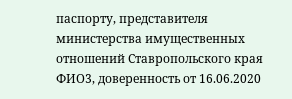паспорту, представителя министерства имущественных отношений Ставропольского края ФИО3, доверенность от 16.06.2020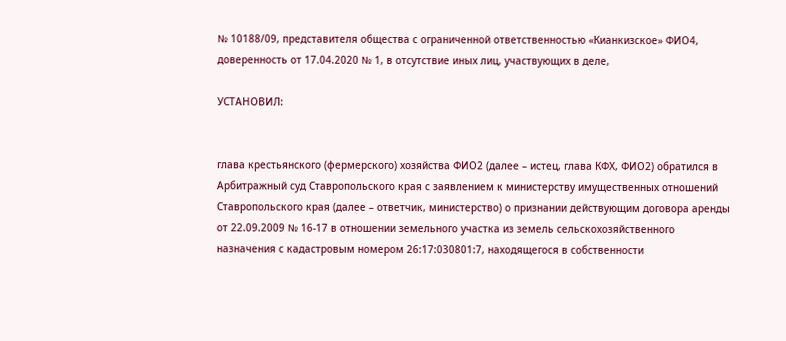№ 10188/09, представителя общества с ограниченной ответственностью «Кианкизское» ФИО4, доверенность от 17.04.2020 № 1, в отсутствие иных лиц, участвующих в деле,

УСТАНОВИЛ:


глава крестьянского (фермерского) хозяйства ФИО2 (далее – истец, глава КФХ, ФИО2) обратился в Арбитражный суд Ставропольского края с заявлением к министерству имущественных отношений Ставропольского края (далее – ответчик, министерство) о признании действующим договора аренды от 22.09.2009 № 16-17 в отношении земельного участка из земель сельскохозяйственного назначения с кадастровым номером 26:17:030801:7, находящегося в собственности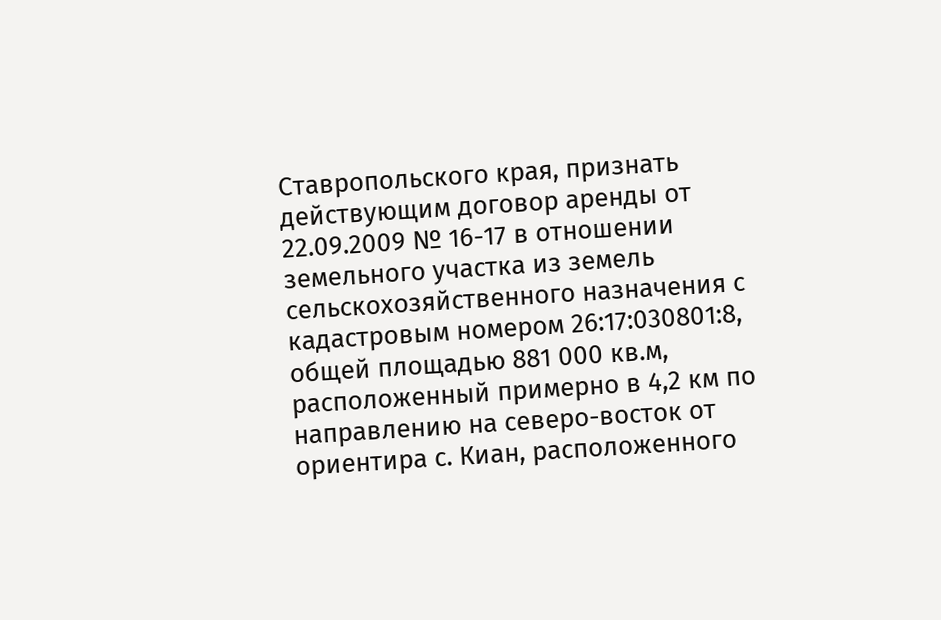Ставропольского края, признать действующим договор аренды от 22.09.2009 № 16-17 в отношении земельного участка из земель сельскохозяйственного назначения с кадастровым номером 26:17:030801:8, общей площадью 881 000 кв.м, расположенный примерно в 4,2 км по направлению на северо-восток от ориентира с. Киан, расположенного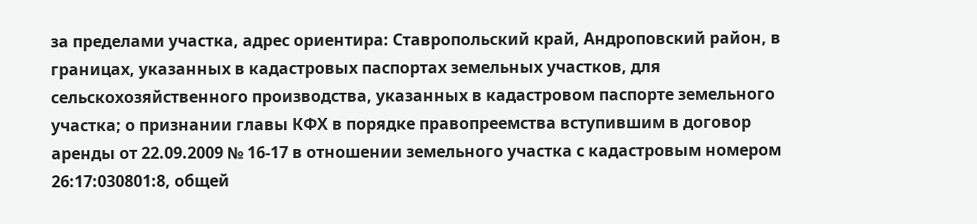за пределами участка, адрес ориентира: Ставропольский край, Андроповский район, в границах, указанных в кадастровых паспортах земельных участков, для сельскохозяйственного производства, указанных в кадастровом паспорте земельного участка; о признании главы КФХ в порядке правопреемства вступившим в договор аренды от 22.09.2009 № 16-17 в отношении земельного участка с кадастровым номером 26:17:030801:8, общей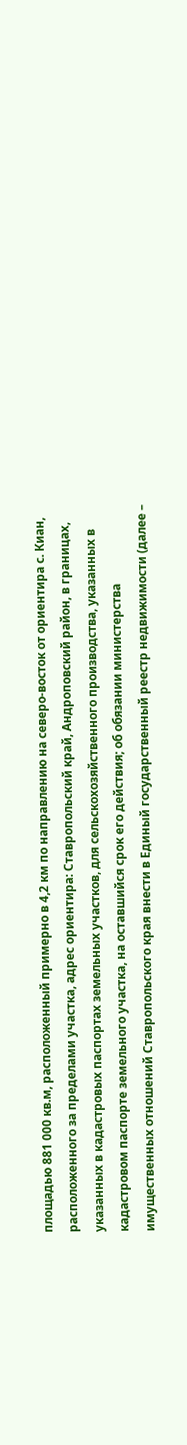площадью 881 000 кв.м, расположенный примерно в 4,2 км по направлению на северо-восток от ориентира с. Киан, расположенного за пределами участка, адрес ориентира: Ставропольский край, Андроповский район, в границах, указанных в кадастровых паспортах земельных участков, для сельскохозяйственного производства, указанных в кадастровом паспорте земельного участка, на оставшийся срок его действия; об обязании министерства имущественных отношений Ставропольского края внести в Единый государственный реестр недвижимости (далее –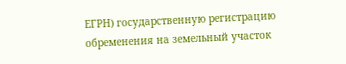ЕГРН) государственную регистрацию обременения на земельный участок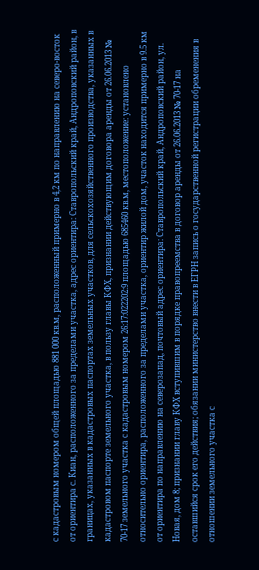с кадастровым номером общей площадью 881 000 кв.м, расположенный примерно в 4,2 км по направлению на северо-восток от ориентира с. Киан, расположенного за пределами участка, адрес ориентира: Ставропольский край, Андроповский район, в границах, указанных в кадастровых паспортах земельных участков, для сельскохозяйственного производства, указанных в кадастровом паспорте земельного участка, в пользу главы КФХ, признании действующим договора аренды от 26.06.2013 № 70-17 земельного участка с кадастровым номером 26:17:022202:9 площадью 685460 кв.м, местоположение: установлено относительно ориентира, расположенного за пределами участка, ориентир жилой дом, участок находится примерно в 9.5 км от ориентира по направлению на северозапад, почтовый адрес ориентира: Ставропольский край, Андроповский район, ул. Новая, дом 8; признании главу КФХ вступившим в порядке правопреемства в договор аренды от 26.06.2013 № 70-17 на оставшийся срок его действия; обязании министерство внести в ЕГРН запись о государственной регистрации обременения в отношении земельного участка с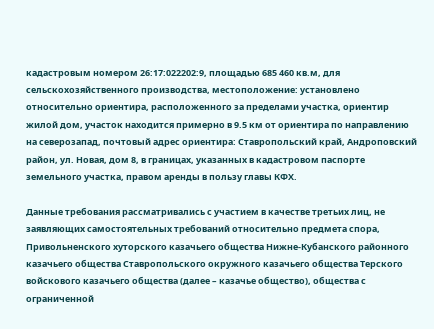кадастровым номером 26:17:022202:9, площадью 685 460 кв.м, для сельскохозяйственного производства, местоположение: установлено относительно ориентира, расположенного за пределами участка, ориентир жилой дом, участок находится примерно в 9.5 км от ориентира по направлению на северозапад, почтовый адрес ориентира: Ставропольский край, Андроповский район, ул. Новая, дом 8, в границах, указанных в кадастровом паспорте земельного участка, правом аренды в пользу главы КФХ.

Данные требования рассматривались с участием в качестве третьих лиц, не заявляющих самостоятельных требований относительно предмета спора, Привольненского хуторского казачьего общества Нижне-Кубанского районного казачьего общества Ставропольского окружного казачьего общества Терского войскового казачьего общества (далее – казачье общество), общества с ограниченной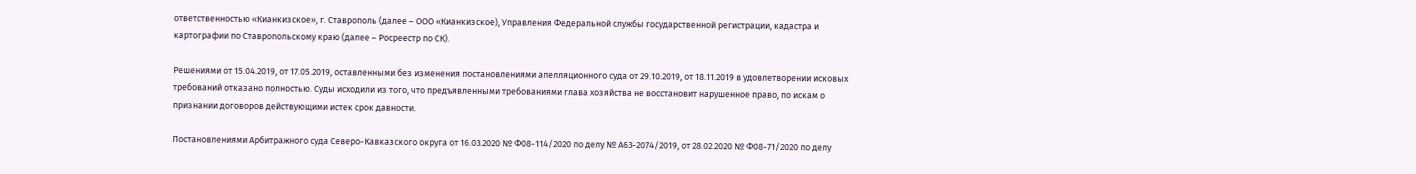ответственностью «Кианкизское», г. Ставрополь (далее – ООО «Кианкизское), Управления Федеральной службы государственной регистрации, кадастра и картографии по Ставропольскому краю (далее – Росреестр по СК).

Решениями от 15.04.2019, от 17.05.2019, оставленными без изменения постановлениями апелляционного суда от 29.10.2019, от 18.11.2019 в удовлетворении исковых требований отказано полностью. Суды исходили из того, что предъявленными требованиями глава хозяйства не восстановит нарушенное право, по искам о признании договоров действующими истек срок давности.

Постановлениями Арбитражного суда Северо-Кавказского округа от 16.03.2020 № Ф08-114/2020 по делу № А63-2074/2019, от 28.02.2020 № Ф08-71/2020 по делу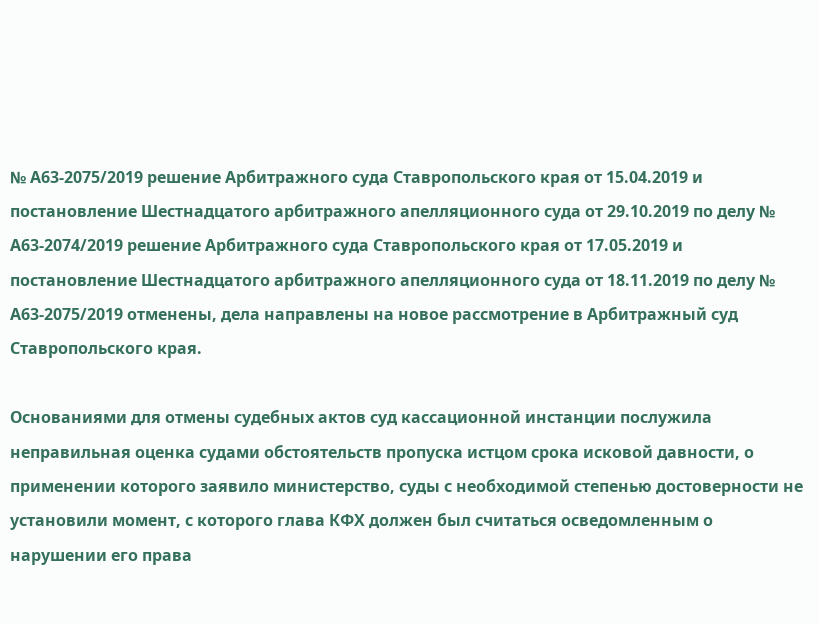№ А63-2075/2019 решение Арбитражного суда Ставропольского края от 15.04.2019 и постановление Шестнадцатого арбитражного апелляционного суда от 29.10.2019 по делу № А63-2074/2019 решение Арбитражного суда Ставропольского края от 17.05.2019 и постановление Шестнадцатого арбитражного апелляционного суда от 18.11.2019 по делу № А63-2075/2019 отменены, дела направлены на новое рассмотрение в Арбитражный суд Ставропольского края.

Основаниями для отмены судебных актов суд кассационной инстанции послужила неправильная оценка судами обстоятельств пропуска истцом срока исковой давности, о применении которого заявило министерство, суды с необходимой степенью достоверности не установили момент, с которого глава КФХ должен был считаться осведомленным о нарушении его права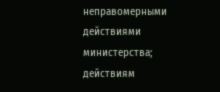неправомерными действиями министерства; действиям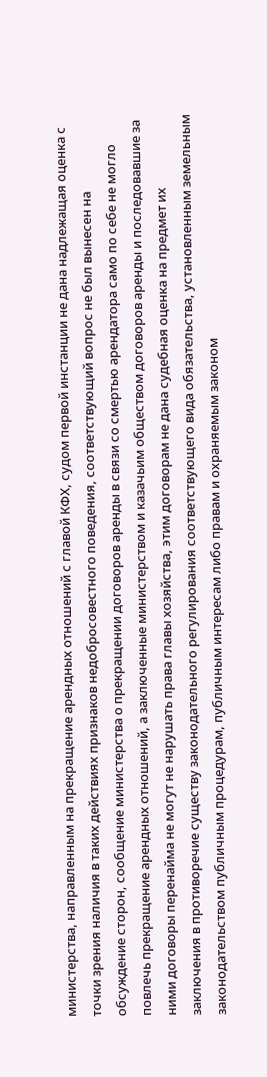министерства, направленным на прекращение арендных отношений с главой КФХ, судом первой инстанции не дана надлежащая оценка с точки зрения наличия в таких действиях признаков недобросовестного поведения, соответствующий вопрос не был вынесен на обсуждение сторон, сообщение министерства о прекращении договоров аренды в связи со смертью арендатора само по себе не могло повлечь прекращение арендных отношений, а заключенные министерством и казачьим обществом договоров аренды и последовавшие за ними договоры перенайма не могут не нарушать права главы хозяйства, этим договорам не дана судебная оценка на предмет их заключения в противоречие существу законодательного регулирования соответствующего вида обязательства, установленным земельным законодательством публичным процедурам, публичным интересам либо правам и охраняемым законом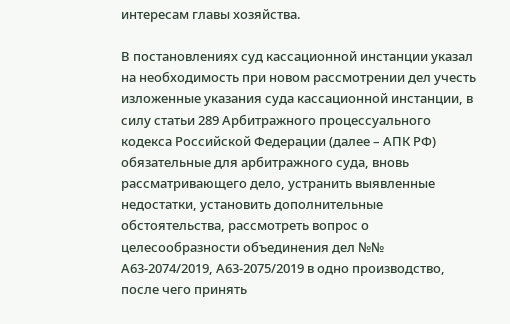интересам главы хозяйства.

В постановлениях суд кассационной инстанции указал на необходимость при новом рассмотрении дел учесть изложенные указания суда кассационной инстанции, в силу статьи 289 Арбитражного процессуального кодекса Российской Федерации (далее – АПК РФ) обязательные для арбитражного суда, вновь рассматривающего дело, устранить выявленные недостатки, установить дополнительные обстоятельства, рассмотреть вопрос о целесообразности объединения дел №№ А63-2074/2019, А63-2075/2019 в одно производство, после чего принять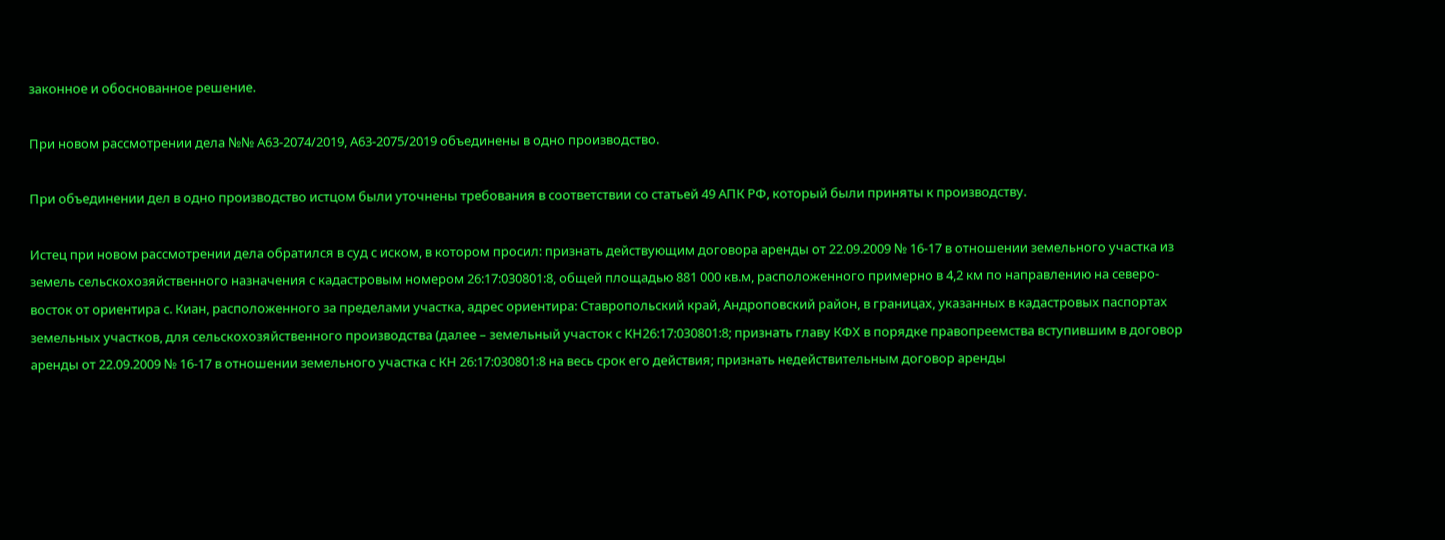законное и обоснованное решение.

При новом рассмотрении дела №№ А63-2074/2019, А63-2075/2019 объединены в одно производство.

При объединении дел в одно производство истцом были уточнены требования в соответствии со статьей 49 АПК РФ, который были приняты к производству.

Истец при новом рассмотрении дела обратился в суд с иском, в котором просил: признать действующим договора аренды от 22.09.2009 № 16-17 в отношении земельного участка из земель сельскохозяйственного назначения с кадастровым номером 26:17:030801:8, общей площадью 881 000 кв.м, расположенного примерно в 4,2 км по направлению на северо-восток от ориентира с. Киан, расположенного за пределами участка, адрес ориентира: Ставропольский край, Андроповский район, в границах, указанных в кадастровых паспортах земельных участков, для сельскохозяйственного производства (далее – земельный участок с КН26:17:030801:8; признать главу КФХ в порядке правопреемства вступившим в договор аренды от 22.09.2009 № 16-17 в отношении земельного участка с КН 26:17:030801:8 на весь срок его действия; признать недействительным договор аренды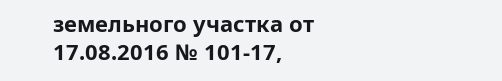земельного участка от 17.08.2016 № 101-17,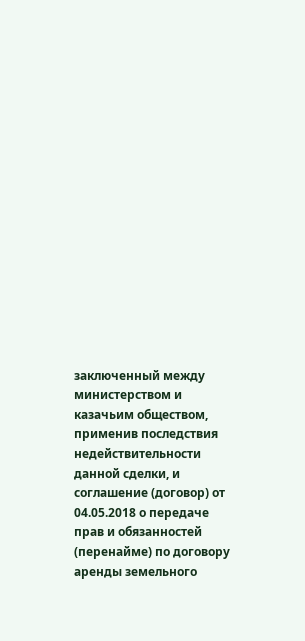заключенный между министерством и казачьим обществом, применив последствия недействительности данной сделки, и соглашение (договор) от 04.05.2018 о передаче прав и обязанностей (перенайме) по договору аренды земельного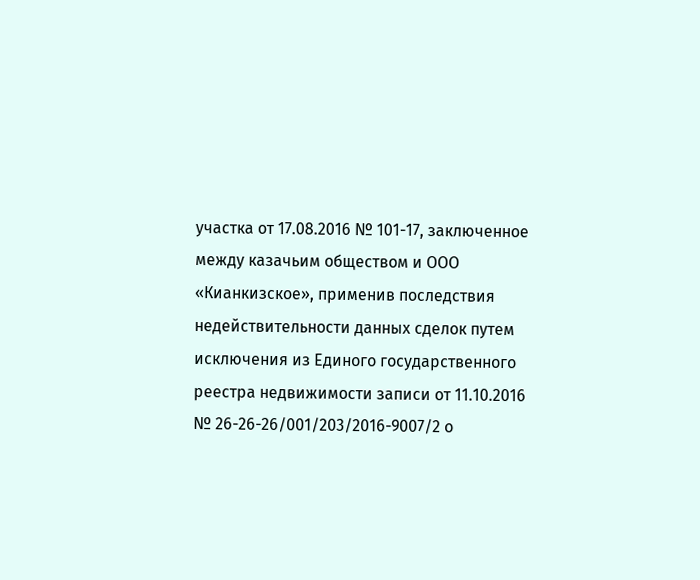участка от 17.08.2016 № 101-17, заключенное между казачьим обществом и ООО «Кианкизское», применив последствия недействительности данных сделок путем исключения из Единого государственного реестра недвижимости записи от 11.10.2016 № 26-26-26/001/203/2016-9007/2 о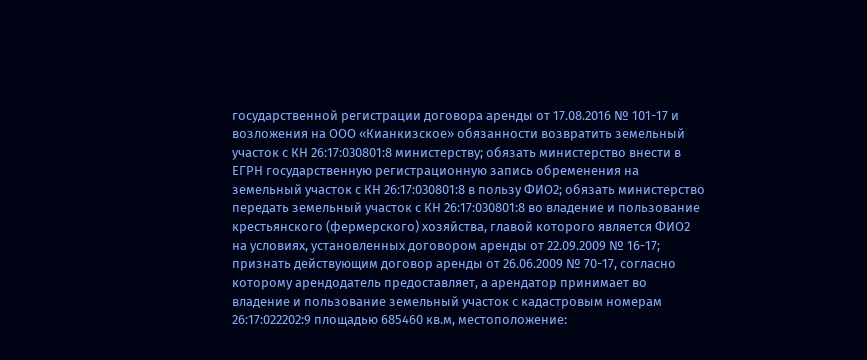государственной регистрации договора аренды от 17.08.2016 № 101-17 и возложения на ООО «Кианкизское» обязанности возвратить земельный участок с КН 26:17:030801:8 министерству; обязать министерство внести в ЕГРН государственную регистрационную запись обременения на земельный участок с КН 26:17:030801:8 в пользу ФИО2; обязать министерство передать земельный участок с КН 26:17:030801:8 во владение и пользование крестьянского (фермерского) хозяйства, главой которого является ФИО2 на условиях, установленных договором аренды от 22.09.2009 № 16-17; признать действующим договор аренды от 26.06.2009 № 70-17, согласно которому арендодатель предоставляет, а арендатор принимает во владение и пользование земельный участок с кадастровым номерам 26:17:022202:9 площадью 685460 кв.м, местоположение: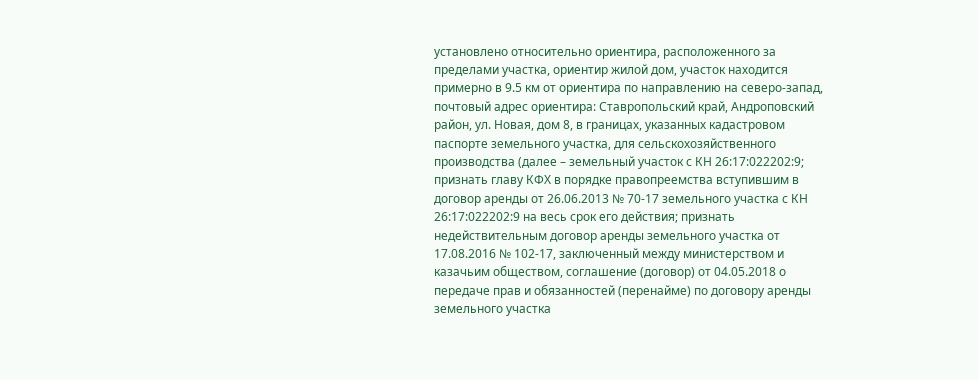установлено относительно ориентира, расположенного за пределами участка, ориентир жилой дом, участок находится примерно в 9.5 км от ориентира по направлению на северо-запад, почтовый адрес ориентира: Ставропольский край, Андроповский район, ул. Новая, дом 8, в границах, указанных кадастровом паспорте земельного участка, для сельскохозяйственного производства (далее – земельный участок с КН 26:17:022202:9; признать главу КФХ в порядке правопреемства вступившим в договор аренды от 26.06.2013 № 70-17 земельного участка с КН 26:17:022202:9 на весь срок его действия; признать недействительным договор аренды земельного участка от 17.08.2016 № 102-17, заключенный между министерством и казачьим обществом, соглашение (договор) от 04.05.2018 о передаче прав и обязанностей (перенайме) по договору аренды земельного участка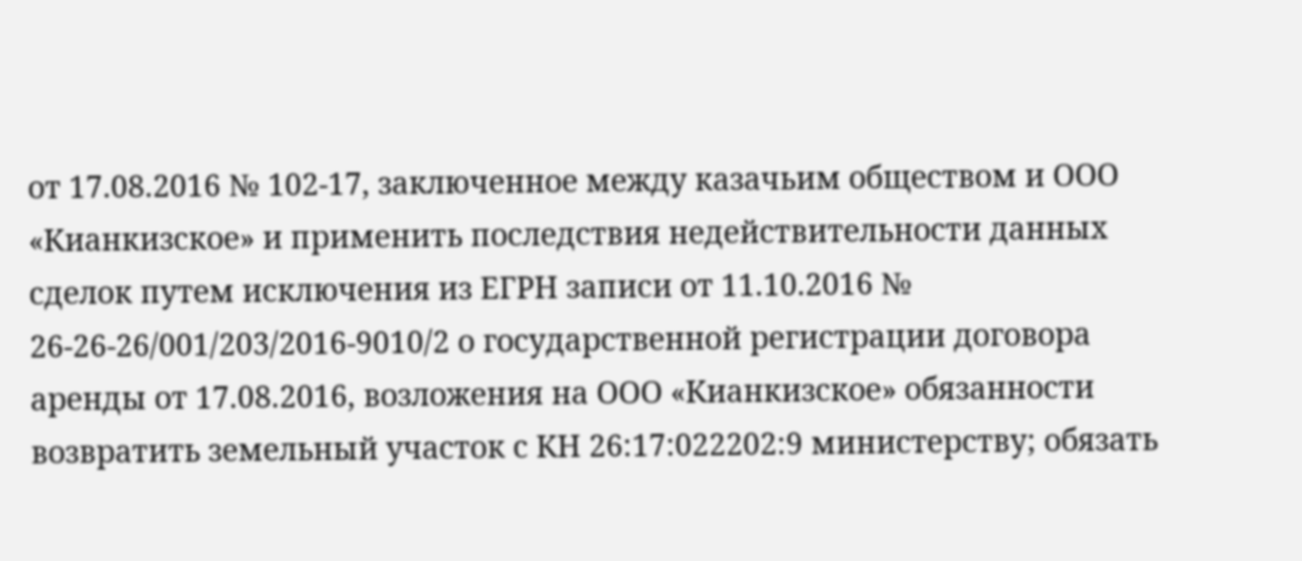от 17.08.2016 № 102-17, заключенное между казачьим обществом и ООО «Кианкизское» и применить последствия недействительности данных сделок путем исключения из ЕГРН записи от 11.10.2016 № 26-26-26/001/203/2016-9010/2 о государственной регистрации договора аренды от 17.08.2016, возложения на ООО «Кианкизское» обязанности возвратить земельный участок с КН 26:17:022202:9 министерству; обязать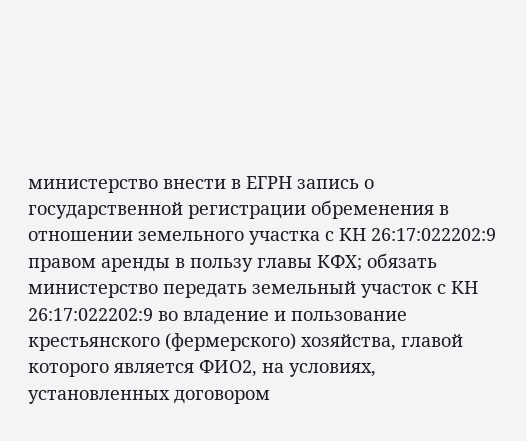министерство внести в ЕГРН запись о государственной регистрации обременения в отношении земельного участка с КН 26:17:022202:9 правом аренды в пользу главы КФХ; обязать министерство передать земельный участок с КН 26:17:022202:9 во владение и пользование крестьянского (фермерского) хозяйства, главой которого является ФИО2, на условиях, установленных договором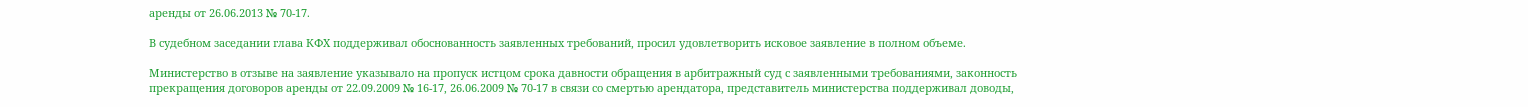аренды от 26.06.2013 № 70-17.

В судебном заседании глава КФХ поддерживал обоснованность заявленных требований, просил удовлетворить исковое заявление в полном объеме.

Министерство в отзыве на заявление указывало на пропуск истцом срока давности обращения в арбитражный суд с заявленными требованиями, законность прекращения договоров аренды от 22.09.2009 № 16-17, 26.06.2009 № 70-17 в связи со смертью арендатора, представитель министерства поддерживал доводы,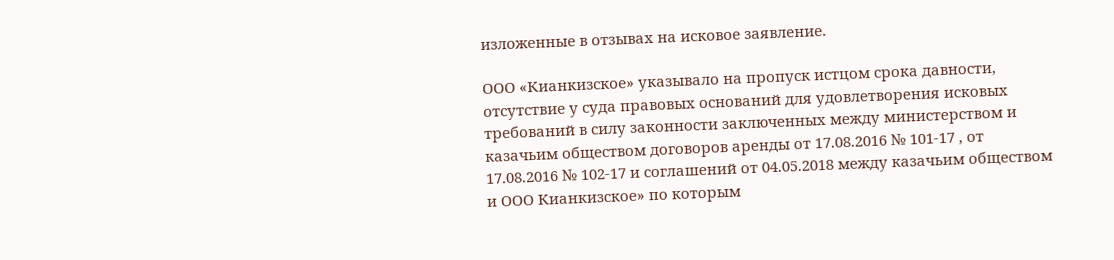изложенные в отзывах на исковое заявление.

ООО «Кианкизское» указывало на пропуск истцом срока давности, отсутствие у суда правовых оснований для удовлетворения исковых требований в силу законности заключенных между министерством и казачьим обществом договоров аренды от 17.08.2016 № 101-17 , от 17.08.2016 № 102-17 и соглашений от 04.05.2018 между казачьим обществом и ООО Кианкизское» по которым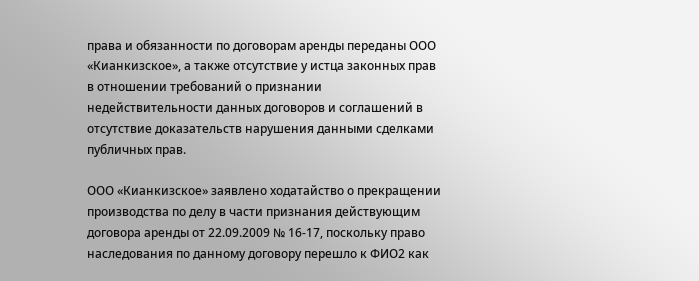права и обязанности по договорам аренды переданы ООО «Кианкизское», а также отсутствие у истца законных прав в отношении требований о признании недействительности данных договоров и соглашений в отсутствие доказательств нарушения данными сделками публичных прав.

ООО «Кианкизское» заявлено ходатайство о прекращении производства по делу в части признания действующим договора аренды от 22.09.2009 № 16-17, поскольку право наследования по данному договору перешло к ФИО2 как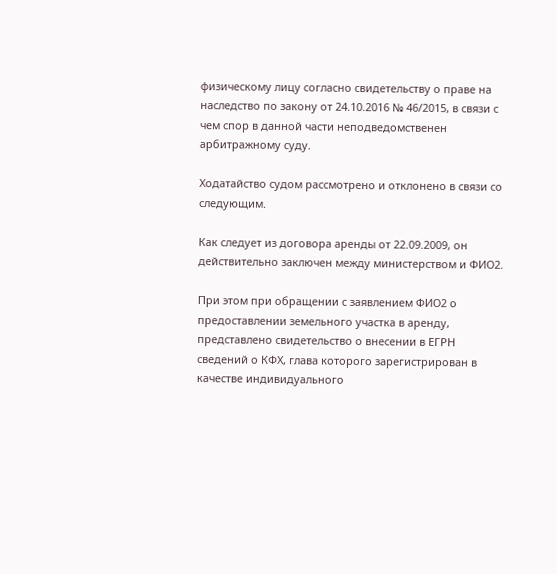физическому лицу согласно свидетельству о праве на наследство по закону от 24.10.2016 № 46/2015, в связи с чем спор в данной части неподведомственен арбитражному суду.

Ходатайство судом рассмотрено и отклонено в связи со следующим.

Как следует из договора аренды от 22.09.2009, он действительно заключен между министерством и ФИО2.

При этом при обращении с заявлением ФИО2 о предоставлении земельного участка в аренду, представлено свидетельство о внесении в ЕГРН сведений о КФХ, глава которого зарегистрирован в качестве индивидуального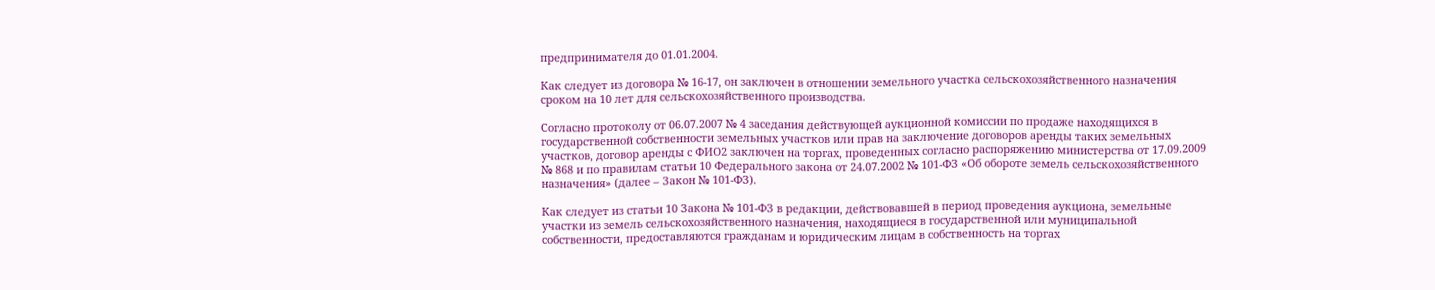предпринимателя до 01.01.2004.

Как следует из договора № 16-17, он заключен в отношении земельного участка сельскохозяйственного назначения сроком на 10 лет для сельскохозяйственного производства.

Согласно протоколу от 06.07.2007 № 4 заседания действующей аукционной комиссии по продаже находящихся в государственной собственности земельных участков или прав на заключение договоров аренды таких земельных участков, договор аренды с ФИО2 заключен на торгах, проведенных согласно распоряжению министерства от 17.09.2009 № 868 и по правилам статьи 10 Федерального закона от 24.07.2002 № 101-ФЗ «Об обороте земель сельскохозяйственного назначения» (далее – Закон № 101-ФЗ).

Как следует из статьи 10 Закона № 101-ФЗ в редакции, действовавшей в период проведения аукциона, земельные участки из земель сельскохозяйственного назначения, находящиеся в государственной или муниципальной собственности, предоставляются гражданам и юридическим лицам в собственность на торгах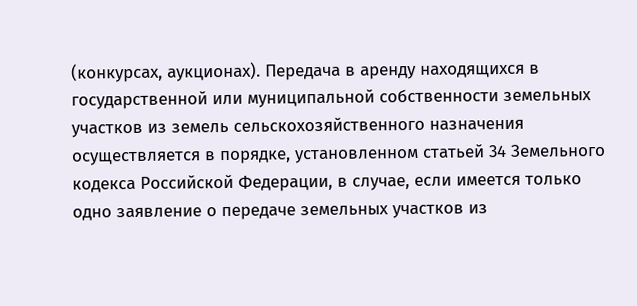(конкурсах, аукционах). Передача в аренду находящихся в государственной или муниципальной собственности земельных участков из земель сельскохозяйственного назначения осуществляется в порядке, установленном статьей 34 Земельного кодекса Российской Федерации, в случае, если имеется только одно заявление о передаче земельных участков из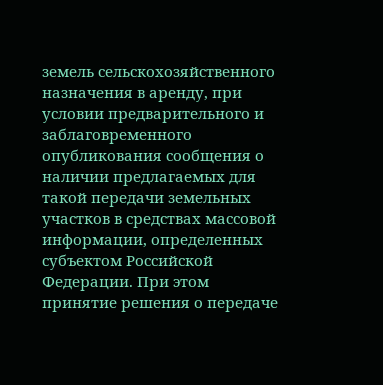земель сельскохозяйственного назначения в аренду, при условии предварительного и заблаговременного опубликования сообщения о наличии предлагаемых для такой передачи земельных участков в средствах массовой информации, определенных субъектом Российской Федерации. При этом принятие решения о передаче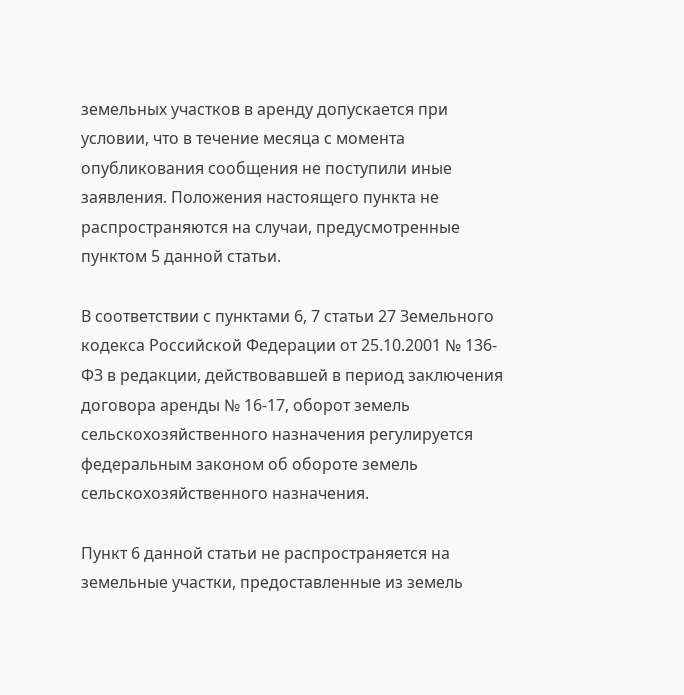земельных участков в аренду допускается при условии, что в течение месяца с момента опубликования сообщения не поступили иные заявления. Положения настоящего пункта не распространяются на случаи, предусмотренные пунктом 5 данной статьи.

В соответствии с пунктами 6, 7 статьи 27 Земельного кодекса Российской Федерации от 25.10.2001 № 136-ФЗ в редакции, действовавшей в период заключения договора аренды № 16-17, оборот земель сельскохозяйственного назначения регулируется федеральным законом об обороте земель сельскохозяйственного назначения.

Пункт 6 данной статьи не распространяется на земельные участки, предоставленные из земель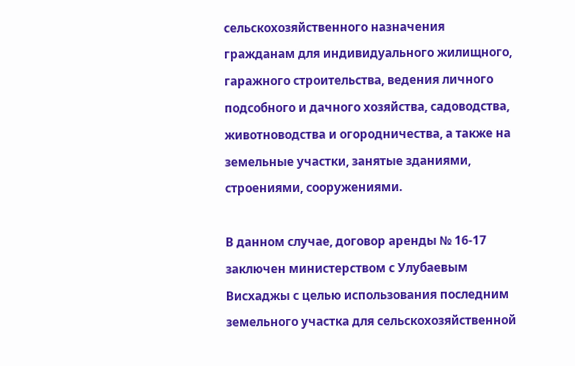сельскохозяйственного назначения гражданам для индивидуального жилищного, гаражного строительства, ведения личного подсобного и дачного хозяйства, садоводства, животноводства и огородничества, а также на земельные участки, занятые зданиями, строениями, сооружениями.

В данном случае, договор аренды № 16-17 заключен министерством с Улубаевым Висхаджы с целью использования последним земельного участка для сельскохозяйственной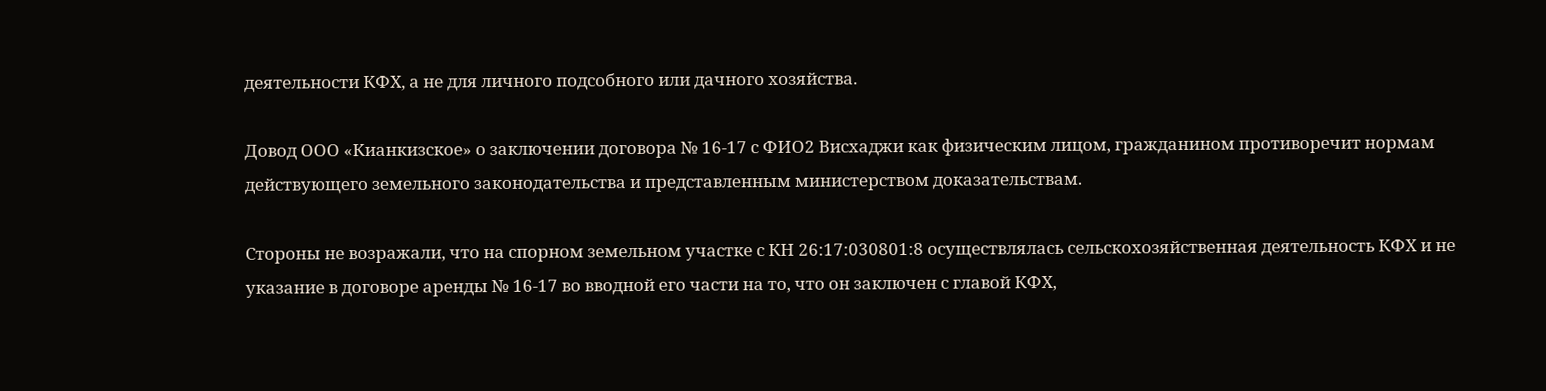деятельности КФХ, а не для личного подсобного или дачного хозяйства.

Довод ООО «Кианкизское» о заключении договора № 16-17 с ФИО2 Висхаджи как физическим лицом, гражданином противоречит нормам действующего земельного законодательства и представленным министерством доказательствам.

Стороны не возражали, что на спорном земельном участке с КН 26:17:030801:8 осуществлялась сельскохозяйственная деятельность КФХ и не указание в договоре аренды № 16-17 во вводной его части на то, что он заключен с главой КФХ,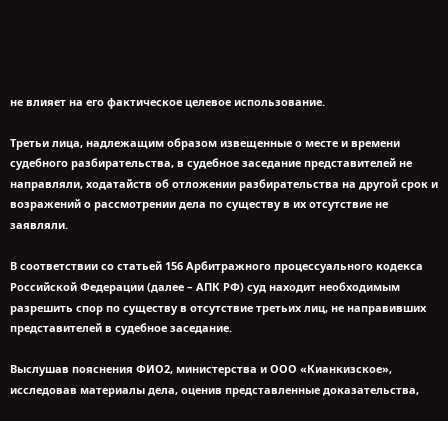не влияет на его фактическое целевое использование.

Третьи лица, надлежащим образом извещенные о месте и времени судебного разбирательства, в судебное заседание представителей не направляли, ходатайств об отложении разбирательства на другой срок и возражений о рассмотрении дела по существу в их отсутствие не заявляли.

В соответствии со статьей 156 Арбитражного процессуального кодекса Российской Федерации (далее – АПК РФ) суд находит необходимым разрешить спор по существу в отсутствие третьих лиц, не направивших представителей в судебное заседание.

Выслушав пояснения ФИО2, министерства и ООО «Кианкизское», исследовав материалы дела, оценив представленные доказательства,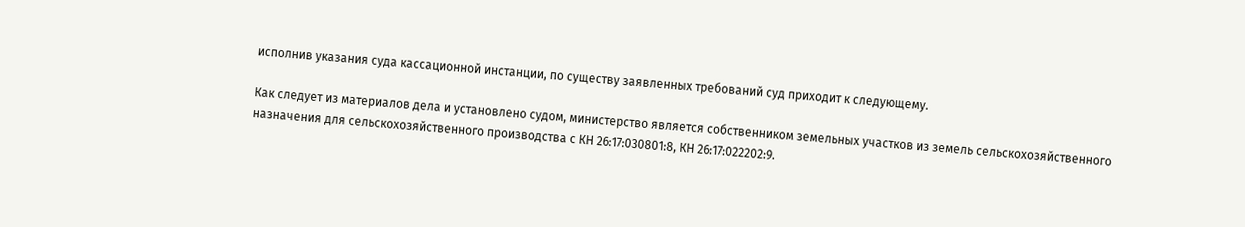исполнив указания суда кассационной инстанции, по существу заявленных требований суд приходит к следующему.

Как следует из материалов дела и установлено судом, министерство является собственником земельных участков из земель сельскохозяйственного назначения для сельскохозяйственного производства с КН 26:17:030801:8, КН 26:17:022202:9.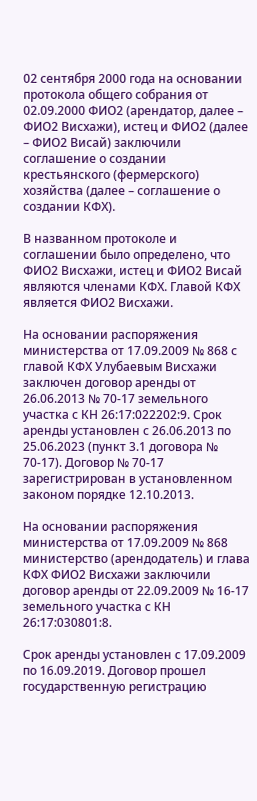02 сентября 2000 года на основании протокола общего собрания от 02.09.2000 ФИО2 (арендатор, далее – ФИО2 Висхажи), истец и ФИО2 (далее – ФИО2 Висай) заключили соглашение о создании крестьянского (фермерского) хозяйства (далее – соглашение о создании КФХ).

В названном протоколе и соглашении было определено, что ФИО2 Висхажи, истец и ФИО2 Висай являются членами КФХ. Главой КФХ является ФИО2 Висхажи.

На основании распоряжения министерства от 17.09.2009 № 868 с главой КФХ Улубаевым Висхажи заключен договор аренды от 26.06.2013 № 70-17 земельного участка с КН 26:17:022202:9. Срок аренды установлен с 26.06.2013 по 25.06.2023 (пункт 3.1 договора № 70-17). Договор № 70-17 зарегистрирован в установленном законом порядке 12.10.2013.

На основании распоряжения министерства от 17.09.2009 № 868 министерство (арендодатель) и глава КФХ ФИО2 Висхажи заключили договор аренды от 22.09.2009 № 16-17 земельного участка с КН 26:17:030801:8.

Срок аренды установлен с 17.09.2009 по 16.09.2019. Договор прошел государственную регистрацию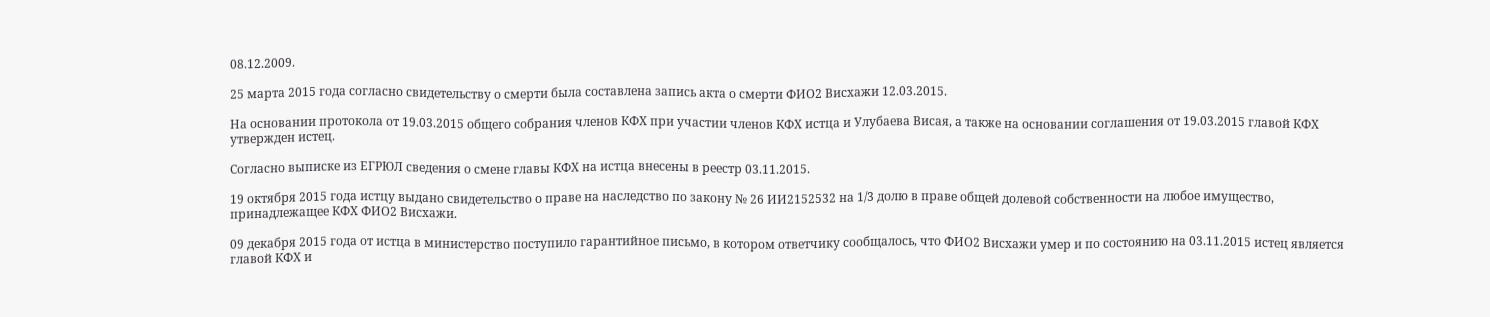08.12.2009.

25 марта 2015 года согласно свидетельству о смерти была составлена запись акта о смерти ФИО2 Висхажи 12.03.2015.

На основании протокола от 19.03.2015 общего собрания членов КФХ при участии членов КФХ истца и Улубаева Висая, а также на основании соглашения от 19.03.2015 главой КФХ утвержден истец.

Согласно выписке из ЕГРЮЛ сведения о смене главы КФХ на истца внесены в реестр 03.11.2015.

19 октября 2015 года истцу выдано свидетельство о праве на наследство по закону № 26 ИИ2152532 на 1/3 долю в праве общей долевой собственности на любое имущество, принадлежащее КФХ ФИО2 Висхажи.

09 декабря 2015 года от истца в министерство поступило гарантийное письмо, в котором ответчику сообщалось, что ФИО2 Висхажи умер и по состоянию на 03.11.2015 истец является главой КФХ и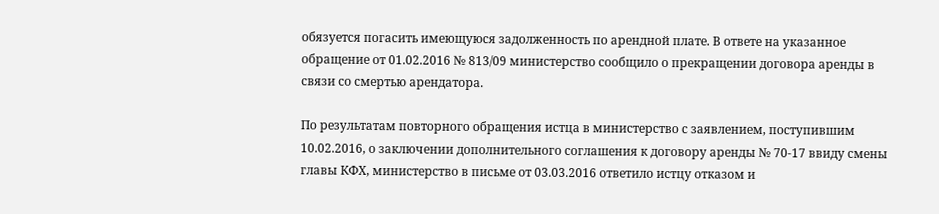обязуется погасить имеющуюся задолженность по арендной плате. В ответе на указанное обращение от 01.02.2016 № 813/09 министерство сообщило о прекращении договора аренды в связи со смертью арендатора.

По результатам повторного обращения истца в министерство с заявлением, поступившим 10.02.2016, о заключении дополнительного соглашения к договору аренды № 70-17 ввиду смены главы КФХ, министерство в письме от 03.03.2016 ответило истцу отказом и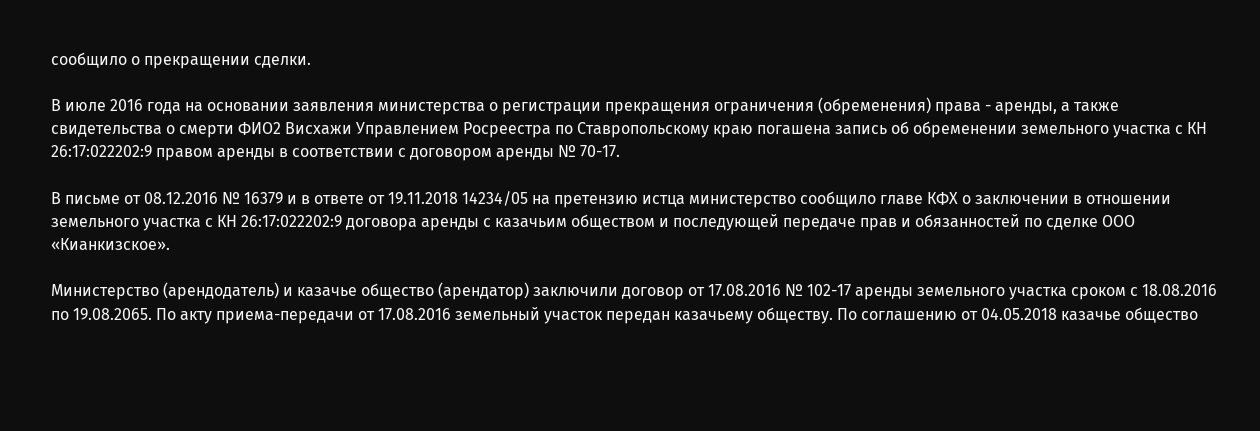сообщило о прекращении сделки.

В июле 2016 года на основании заявления министерства о регистрации прекращения ограничения (обременения) права - аренды, а также свидетельства о смерти ФИО2 Висхажи Управлением Росреестра по Ставропольскому краю погашена запись об обременении земельного участка с КН 26:17:022202:9 правом аренды в соответствии с договором аренды № 70-17.

В письме от 08.12.2016 № 16379 и в ответе от 19.11.2018 14234/05 на претензию истца министерство сообщило главе КФХ о заключении в отношении земельного участка с КН 26:17:022202:9 договора аренды с казачьим обществом и последующей передаче прав и обязанностей по сделке ООО «Кианкизское».

Министерство (арендодатель) и казачье общество (арендатор) заключили договор от 17.08.2016 № 102-17 аренды земельного участка сроком с 18.08.2016 по 19.08.2065. По акту приема-передачи от 17.08.2016 земельный участок передан казачьему обществу. По соглашению от 04.05.2018 казачье общество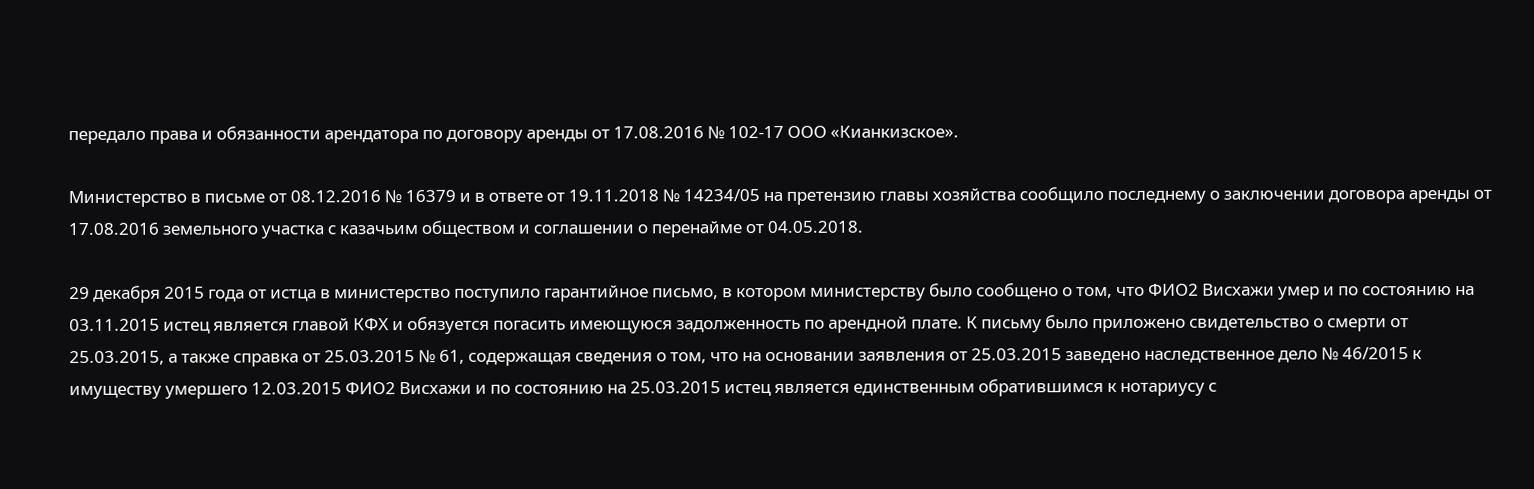передало права и обязанности арендатора по договору аренды от 17.08.2016 № 102-17 ООО «Кианкизское».

Министерство в письме от 08.12.2016 № 16379 и в ответе от 19.11.2018 № 14234/05 на претензию главы хозяйства сообщило последнему о заключении договора аренды от 17.08.2016 земельного участка с казачьим обществом и соглашении о перенайме от 04.05.2018.

29 декабря 2015 года от истца в министерство поступило гарантийное письмо, в котором министерству было сообщено о том, что ФИО2 Висхажи умер и по состоянию на 03.11.2015 истец является главой КФХ и обязуется погасить имеющуюся задолженность по арендной плате. К письму было приложено свидетельство о смерти от 25.03.2015, а также справка от 25.03.2015 № 61, содержащая сведения о том, что на основании заявления от 25.03.2015 заведено наследственное дело № 46/2015 к имуществу умершего 12.03.2015 ФИО2 Висхажи и по состоянию на 25.03.2015 истец является единственным обратившимся к нотариусу с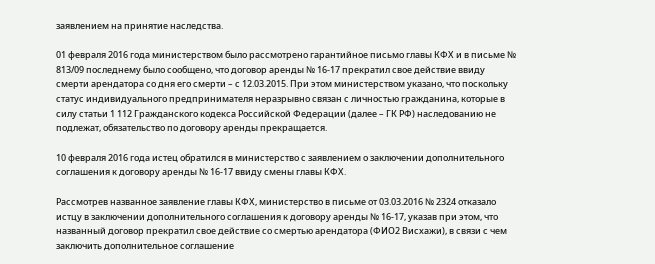заявлением на принятие наследства.

01 февраля 2016 года министерством было рассмотрено гарантийное письмо главы КФХ и в письме № 813/09 последнему было сообщено, что договор аренды № 16-17 прекратил свое действие ввиду смерти арендатора со дня его смерти – с 12.03.2015. При этом министерством указано, что поскольку статус индивидуального предпринимателя неразрывно связан с личностью гражданина, которые в силу статьи 1 112 Гражданского кодекса Российской Федерации (далее – ГК РФ) наследованию не подлежат, обязательство по договору аренды прекращается.

10 февраля 2016 года истец обратился в министерство с заявлением о заключении дополнительного соглашения к договору аренды № 16-17 ввиду смены главы КФХ.

Рассмотрев названное заявление главы КФХ, министерство в письме от 03.03.2016 № 2324 отказало истцу в заключении дополнительного соглашения к договору аренды № 16-17, указав при этом, что названный договор прекратил свое действие со смертью арендатора (ФИО2 Висхажи), в связи с чем заключить дополнительное соглашение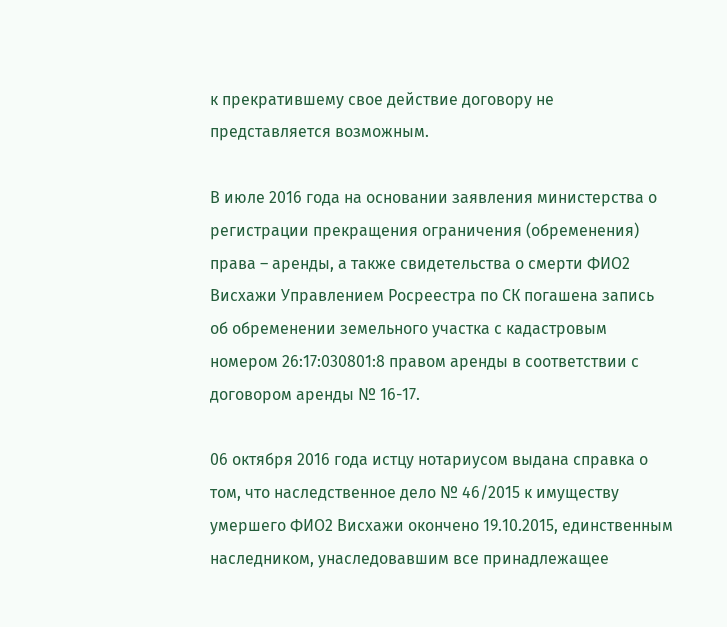к прекратившему свое действие договору не представляется возможным.

В июле 2016 года на основании заявления министерства о регистрации прекращения ограничения (обременения) права – аренды, а также свидетельства о смерти ФИО2 Висхажи Управлением Росреестра по СК погашена запись об обременении земельного участка с кадастровым номером 26:17:030801:8 правом аренды в соответствии с договором аренды № 16-17.

06 октября 2016 года истцу нотариусом выдана справка о том, что наследственное дело № 46/2015 к имуществу умершего ФИО2 Висхажи окончено 19.10.2015, единственным наследником, унаследовавшим все принадлежащее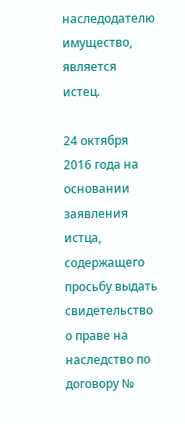наследодателю имущество, является истец.

24 октября 2016 года на основании заявления истца, содержащего просьбу выдать свидетельство о праве на наследство по договору №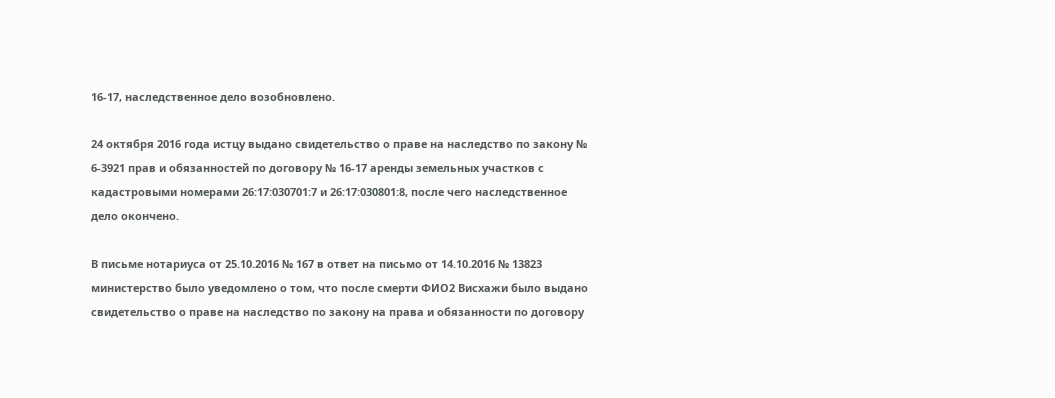16-17, наследственное дело возобновлено.

24 октября 2016 года истцу выдано свидетельство о праве на наследство по закону № 6-3921 прав и обязанностей по договору № 16-17 аренды земельных участков с кадастровыми номерами 26:17:030701:7 и 26:17:030801:8, после чего наследственное дело окончено.

В письме нотариуса от 25.10.2016 № 167 в ответ на письмо от 14.10.2016 № 13823 министерство было уведомлено о том, что после смерти ФИО2 Висхажи было выдано свидетельство о праве на наследство по закону на права и обязанности по договору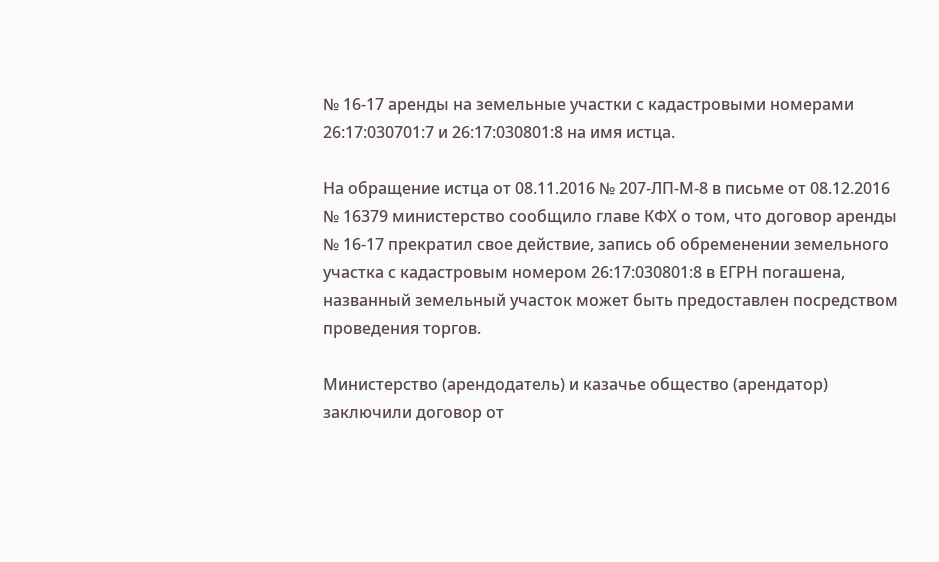№ 16-17 аренды на земельные участки с кадастровыми номерами 26:17:030701:7 и 26:17:030801:8 на имя истца.

На обращение истца от 08.11.2016 № 207-ЛП-М-8 в письме от 08.12.2016 № 16379 министерство сообщило главе КФХ о том, что договор аренды № 16-17 прекратил свое действие, запись об обременении земельного участка с кадастровым номером 26:17:030801:8 в ЕГРН погашена, названный земельный участок может быть предоставлен посредством проведения торгов.

Министерство (арендодатель) и казачье общество (арендатор) заключили договор от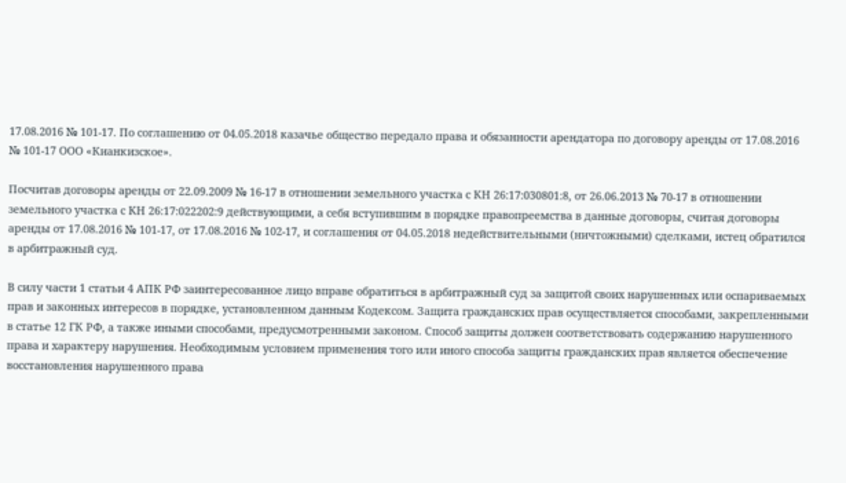17.08.2016 № 101-17. По соглашению от 04.05.2018 казачье общество передало права и обязанности арендатора по договору аренды от 17.08.2016 № 101-17 ООО «Кианкизское».

Посчитав договоры аренды от 22.09.2009 № 16-17 в отношении земельного участка с КН 26:17:030801:8, от 26.06.2013 № 70-17 в отношении земельного участка с КН 26:17:022202:9 действующими, а себя вступившим в порядке правопреемства в данные договоры, считая договоры аренды от 17.08.2016 № 101-17, от 17.08.2016 № 102-17, и соглашения от 04.05.2018 недействительными (ничтожными) сделками, истец обратился в арбитражный суд.

В силу части 1 статьи 4 АПК РФ заинтересованное лицо вправе обратиться в арбитражный суд за защитой своих нарушенных или оспариваемых прав и законных интересов в порядке, установленном данным Кодексом. Защита гражданских прав осуществляется способами, закрепленными в статье 12 ГК РФ, а также иными способами, предусмотренными законом. Способ защиты должен соответствовать содержанию нарушенного права и характеру нарушения. Необходимым условием применения того или иного способа защиты гражданских прав является обеспечение восстановления нарушенного права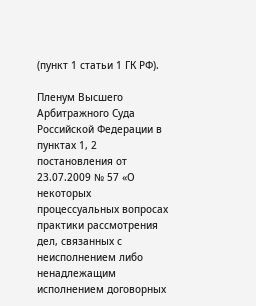(пункт 1 статьи 1 ГК РФ).

Пленум Высшего Арбитражного Суда Российской Федерации в пунктах 1, 2 постановления от 23.07.2009 № 57 «О некоторых процессуальных вопросах практики рассмотрения дел, связанных с неисполнением либо ненадлежащим исполнением договорных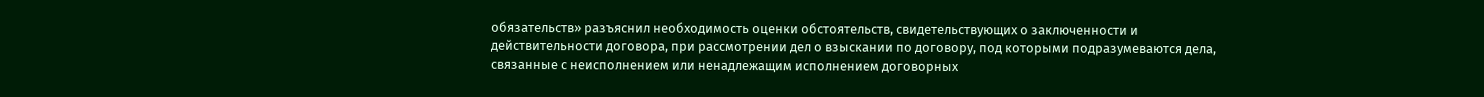обязательств» разъяснил необходимость оценки обстоятельств, свидетельствующих о заключенности и действительности договора, при рассмотрении дел о взыскании по договору, под которыми подразумеваются дела, связанные с неисполнением или ненадлежащим исполнением договорных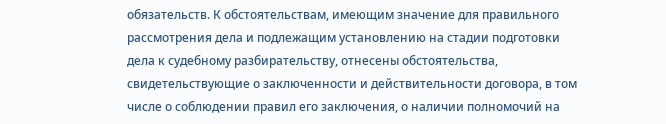обязательств. К обстоятельствам, имеющим значение для правильного рассмотрения дела и подлежащим установлению на стадии подготовки дела к судебному разбирательству, отнесены обстоятельства, свидетельствующие о заключенности и действительности договора, в том числе о соблюдении правил его заключения, о наличии полномочий на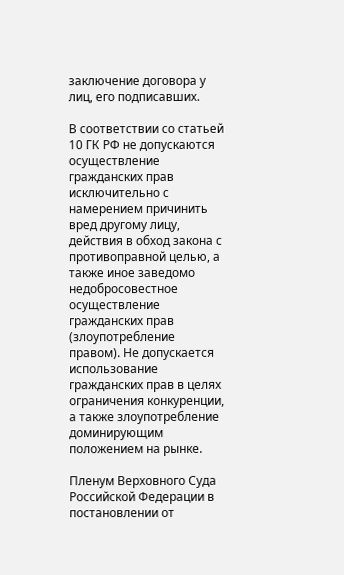заключение договора у лиц, его подписавших.

В соответствии со статьей 10 ГК РФ не допускаются осуществление гражданских прав исключительно с намерением причинить вред другому лицу, действия в обход закона с противоправной целью, а также иное заведомо недобросовестное осуществление гражданских прав (злоупотребление правом). Не допускается использование гражданских прав в целях ограничения конкуренции, а также злоупотребление доминирующим положением на рынке.

Пленум Верховного Суда Российской Федерации в постановлении от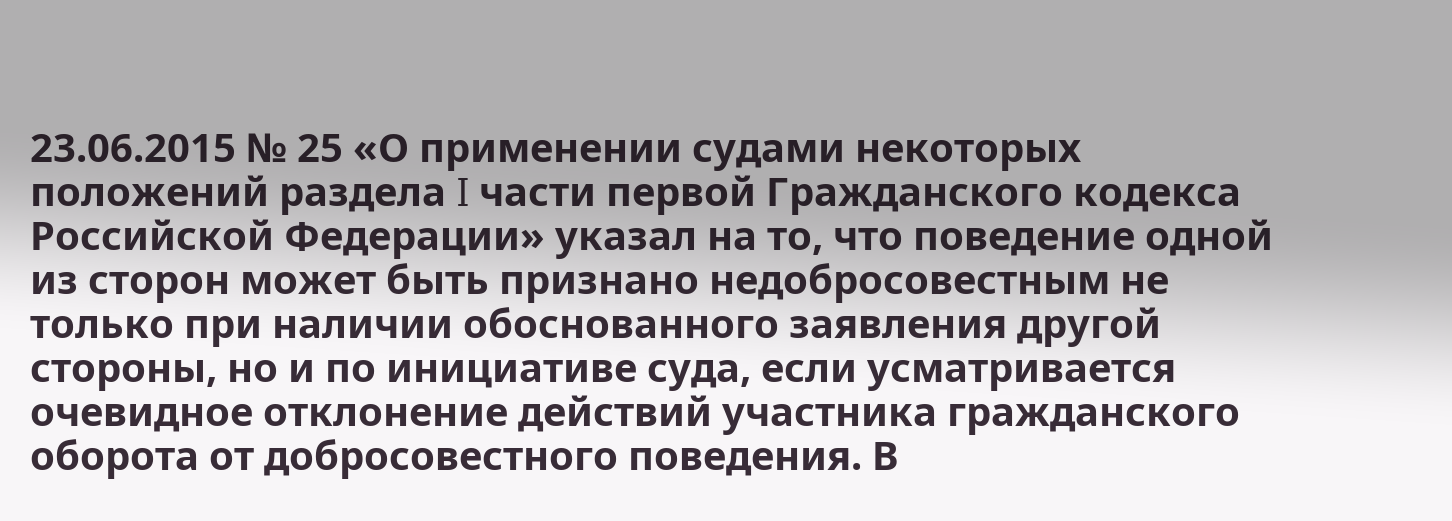23.06.2015 № 25 «О применении судами некоторых положений раздела I части первой Гражданского кодекса Российской Федерации» указал на то, что поведение одной из сторон может быть признано недобросовестным не только при наличии обоснованного заявления другой стороны, но и по инициативе суда, если усматривается очевидное отклонение действий участника гражданского оборота от добросовестного поведения. В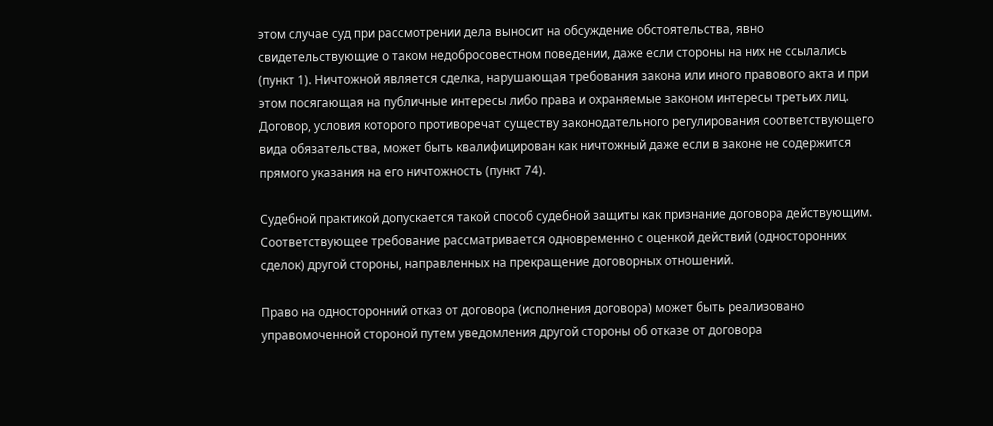этом случае суд при рассмотрении дела выносит на обсуждение обстоятельства, явно свидетельствующие о таком недобросовестном поведении, даже если стороны на них не ссылались (пункт 1). Ничтожной является сделка, нарушающая требования закона или иного правового акта и при этом посягающая на публичные интересы либо права и охраняемые законом интересы третьих лиц. Договор, условия которого противоречат существу законодательного регулирования соответствующего вида обязательства, может быть квалифицирован как ничтожный даже если в законе не содержится прямого указания на его ничтожность (пункт 74).

Судебной практикой допускается такой способ судебной защиты как признание договора действующим. Соответствующее требование рассматривается одновременно с оценкой действий (односторонних сделок) другой стороны, направленных на прекращение договорных отношений.

Право на односторонний отказ от договора (исполнения договора) может быть реализовано управомоченной стороной путем уведомления другой стороны об отказе от договора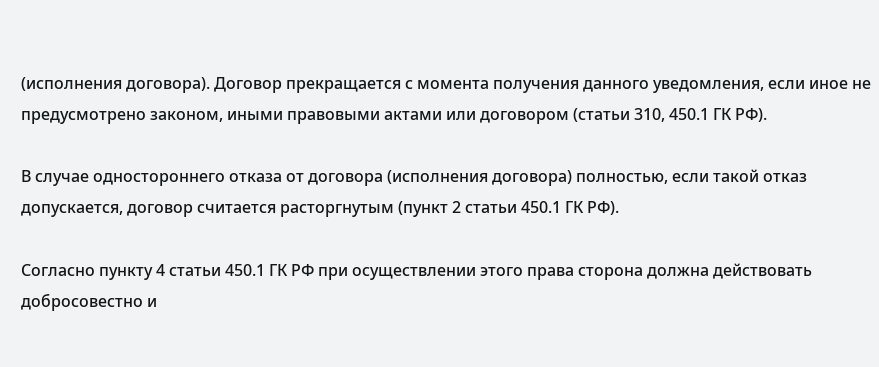(исполнения договора). Договор прекращается с момента получения данного уведомления, если иное не предусмотрено законом, иными правовыми актами или договором (статьи 310, 450.1 ГК РФ).

В случае одностороннего отказа от договора (исполнения договора) полностью, если такой отказ допускается, договор считается расторгнутым (пункт 2 статьи 450.1 ГК РФ).

Согласно пункту 4 статьи 450.1 ГК РФ при осуществлении этого права сторона должна действовать добросовестно и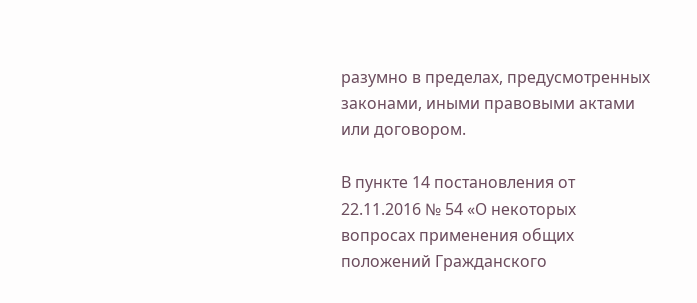разумно в пределах, предусмотренных законами, иными правовыми актами или договором.

В пункте 14 постановления от 22.11.2016 № 54 «О некоторых вопросах применения общих положений Гражданского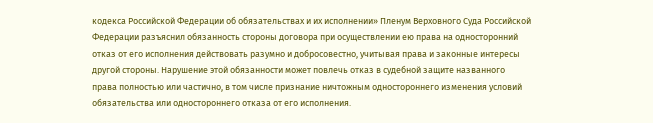кодекса Российской Федерации об обязательствах и их исполнении» Пленум Верховного Суда Российской Федерации разъяснил обязанность стороны договора при осуществлении ею права на односторонний отказ от его исполнения действовать разумно и добросовестно, учитывая права и законные интересы другой стороны. Нарушение этой обязанности может повлечь отказ в судебной защите названного права полностью или частично, в том числе признание ничтожным одностороннего изменения условий обязательства или одностороннего отказа от его исполнения.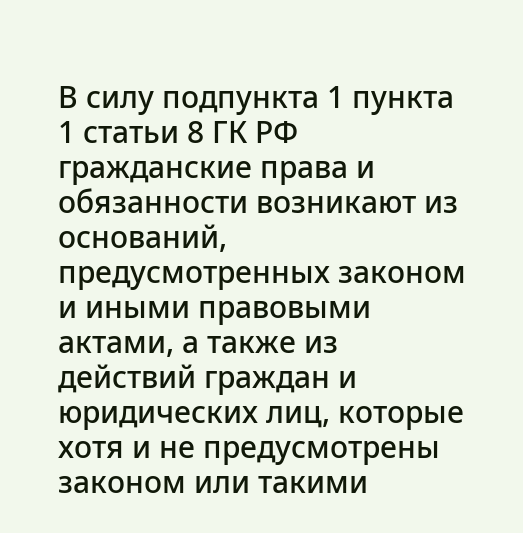В силу подпункта 1 пункта 1 статьи 8 ГК РФ гражданские права и обязанности возникают из оснований, предусмотренных законом и иными правовыми актами, а также из действий граждан и юридических лиц, которые хотя и не предусмотрены законом или такими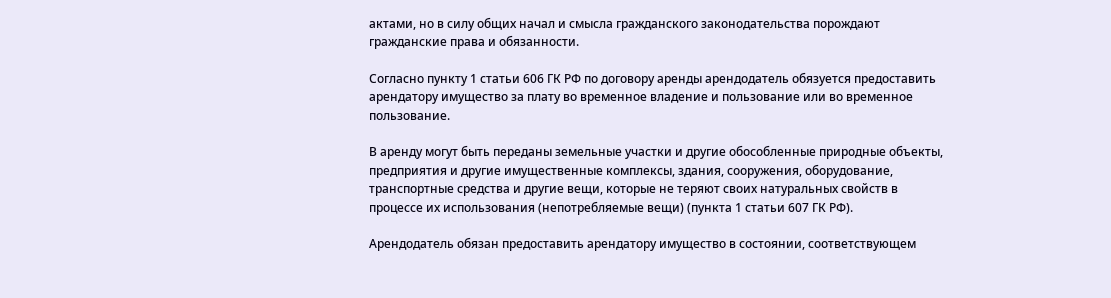актами, но в силу общих начал и смысла гражданского законодательства порождают гражданские права и обязанности.

Согласно пункту 1 статьи 606 ГК РФ по договору аренды арендодатель обязуется предоставить арендатору имущество за плату во временное владение и пользование или во временное пользование.

В аренду могут быть переданы земельные участки и другие обособленные природные объекты, предприятия и другие имущественные комплексы, здания, сооружения, оборудование, транспортные средства и другие вещи, которые не теряют своих натуральных свойств в процессе их использования (непотребляемые вещи) (пункта 1 статьи 607 ГК РФ).

Арендодатель обязан предоставить арендатору имущество в состоянии, соответствующем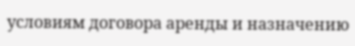условиям договора аренды и назначению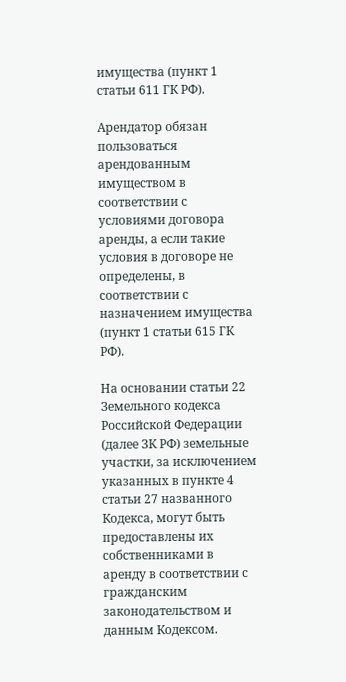имущества (пункт 1 статьи 611 ГК РФ).

Арендатор обязан пользоваться арендованным имуществом в соответствии с условиями договора аренды, а если такие условия в договоре не определены, в соответствии с назначением имущества (пункт 1 статьи 615 ГК РФ).

На основании статьи 22 Земельного кодекса Российской Федерации (далее ЗК РФ) земельные участки, за исключением указанных в пункте 4 статьи 27 названного Кодекса, могут быть предоставлены их собственниками в аренду в соответствии с гражданским законодательством и данным Кодексом.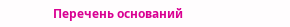Перечень оснований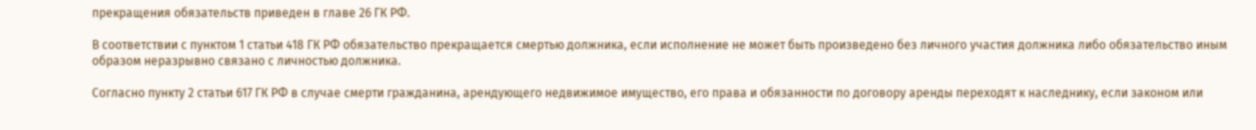прекращения обязательств приведен в главе 26 ГК РФ.

В соответствии с пунктом 1 статьи 418 ГК РФ обязательство прекращается смертью должника, если исполнение не может быть произведено без личного участия должника либо обязательство иным образом неразрывно связано с личностью должника.

Согласно пункту 2 статьи 617 ГК РФ в случае смерти гражданина, арендующего недвижимое имущество, его права и обязанности по договору аренды переходят к наследнику, если законом или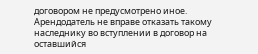договором не предусмотрено иное. Арендодатель не вправе отказать такому наследнику во вступлении в договор на оставшийся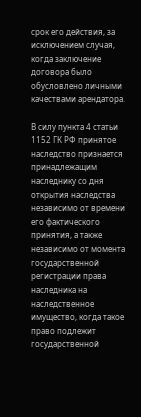срок его действия, за исключением случая, когда заключение договора было обусловлено личными качествами арендатора.

В силу пункта 4 статьи 1152 ГК РФ принятое наследство признается принадлежащим наследнику со дня открытия наследства независимо от времени его фактического принятия, а также независимо от момента государственной регистрации права наследника на наследственное имущество, когда такое право подлежит государственной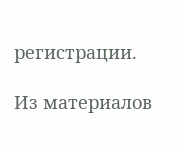регистрации.

Из материалов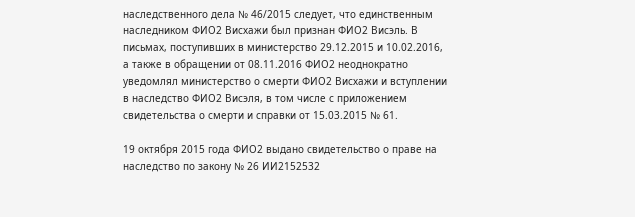наследственного дела № 46/2015 следует, что единственным наследником ФИО2 Висхажи был признан ФИО2 Висэль. В письмах, поступивших в министерство 29.12.2015 и 10.02.2016, а также в обращении от 08.11.2016 ФИО2 неоднократно уведомлял министерство о смерти ФИО2 Висхажи и вступлении в наследство ФИО2 Висэля, в том числе с приложением свидетельства о смерти и справки от 15.03.2015 № 61.

19 октября 2015 года ФИО2 выдано свидетельство о праве на наследство по закону № 26 ИИ2152532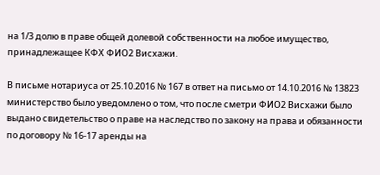на 1/3 долю в праве общей долевой собственности на любое имущество, принадлежащее КФХ ФИО2 Висхажи.

В письме нотариуса от 25.10.2016 № 167 в ответ на письмо от 14.10.2016 № 13823 министерство было уведомлено о том, что после сметри ФИО2 Висхажи было выдано свидетельство о праве на наследство по закону на права и обязанности по договору № 16-17 аренды на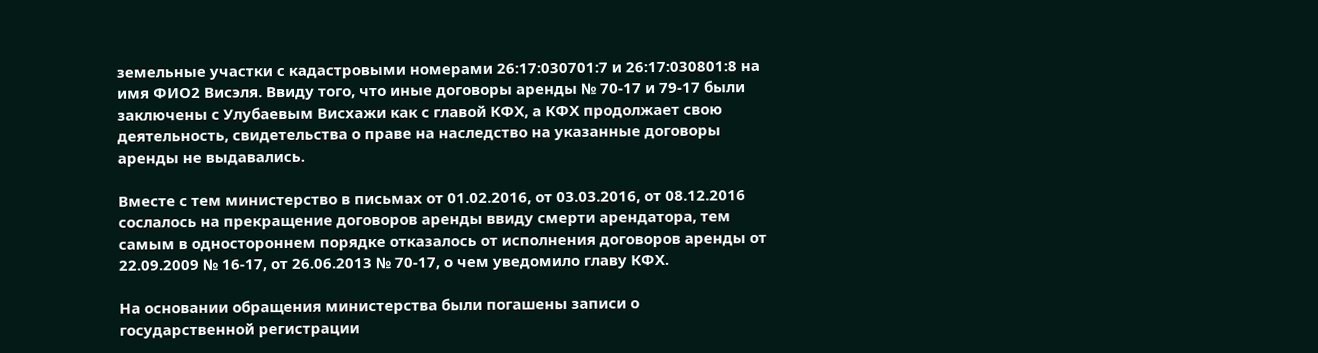земельные участки с кадастровыми номерами 26:17:030701:7 и 26:17:030801:8 на имя ФИО2 Висэля. Ввиду того, что иные договоры аренды № 70-17 и 79-17 были заключены с Улубаевым Висхажи как с главой КФХ, а КФХ продолжает свою деятельность, свидетельства о праве на наследство на указанные договоры аренды не выдавались.

Вместе с тем министерство в письмах от 01.02.2016, от 03.03.2016, от 08.12.2016 сослалось на прекращение договоров аренды ввиду смерти арендатора, тем самым в одностороннем порядке отказалось от исполнения договоров аренды от 22.09.2009 № 16-17, от 26.06.2013 № 70-17, о чем уведомило главу КФХ.

На основании обращения министерства были погашены записи о государственной регистрации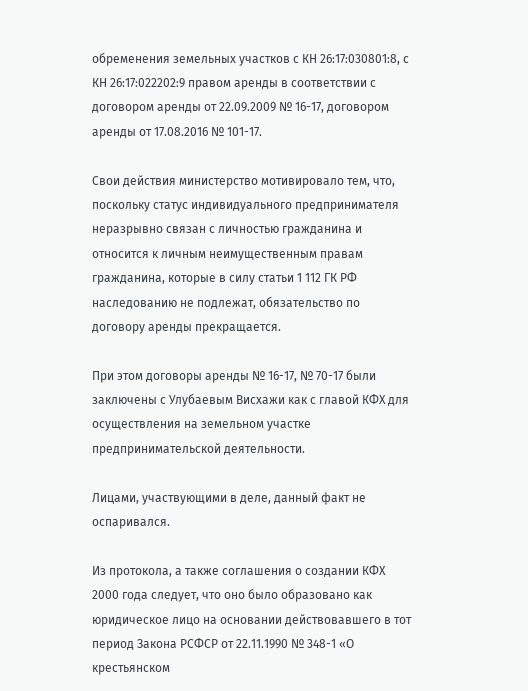обременения земельных участков с КН 26:17:030801:8, с КН 26:17:022202:9 правом аренды в соответствии с договором аренды от 22.09.2009 № 16-17, договором аренды от 17.08.2016 № 101-17.

Свои действия министерство мотивировало тем, что, поскольку статус индивидуального предпринимателя неразрывно связан с личностью гражданина и относится к личным неимущественным правам гражданина, которые в силу статьи 1 112 ГК РФ наследованию не подлежат, обязательство по договору аренды прекращается.

При этом договоры аренды № 16-17, № 70-17 были заключены с Улубаевым Висхажи как с главой КФХ для осуществления на земельном участке предпринимательской деятельности.

Лицами, участвующими в деле, данный факт не оспаривался.

Из протокола, а также соглашения о создании КФХ 2000 года следует, что оно было образовано как юридическое лицо на основании действовавшего в тот период Закона РСФСР от 22.11.1990 № 348-1 «О крестьянском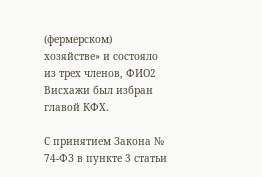(фермерском) хозяйстве» и состояло из трех членов, ФИО2 Висхажи был избран главой КФХ.

С принятием Закона № 74-ФЗ в пункте 3 статьи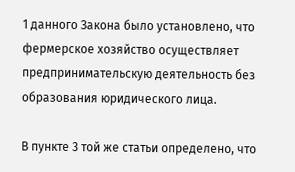1 данного Закона было установлено, что фермерское хозяйство осуществляет предпринимательскую деятельность без образования юридического лица.

В пункте 3 той же статьи определено, что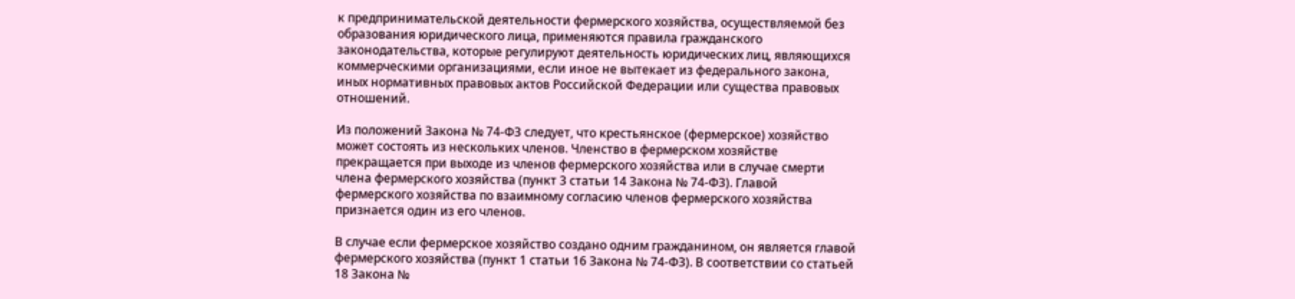к предпринимательской деятельности фермерского хозяйства, осуществляемой без образования юридического лица, применяются правила гражданского законодательства, которые регулируют деятельность юридических лиц, являющихся коммерческими организациями, если иное не вытекает из федерального закона, иных нормативных правовых актов Российской Федерации или существа правовых отношений.

Из положений Закона № 74-ФЗ следует, что крестьянское (фермерское) хозяйство может состоять из нескольких членов. Членство в фермерском хозяйстве прекращается при выходе из членов фермерского хозяйства или в случае смерти члена фермерского хозяйства (пункт 3 статьи 14 Закона № 74-ФЗ). Главой фермерского хозяйства по взаимному согласию членов фермерского хозяйства признается один из его членов.

В случае если фермерское хозяйство создано одним гражданином, он является главой фермерского хозяйства (пункт 1 статьи 16 Закона № 74-ФЗ). В соответствии со статьей 18 Закона №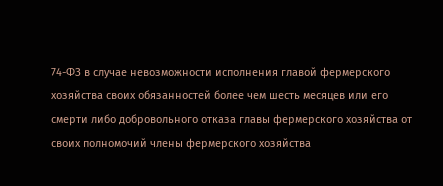74-ФЗ в случае невозможности исполнения главой фермерского хозяйства своих обязанностей более чем шесть месяцев или его смерти либо добровольного отказа главы фермерского хозяйства от своих полномочий члены фермерского хозяйства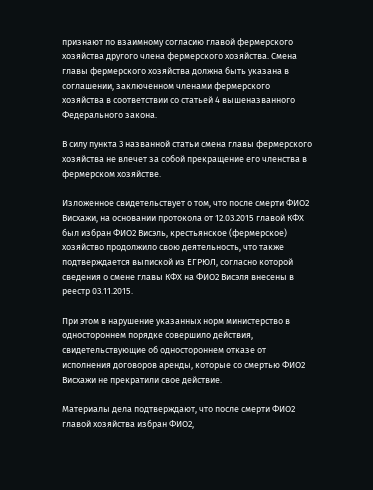признают по взаимному согласию главой фермерского хозяйства другого члена фермерского хозяйства. Смена главы фермерского хозяйства должна быть указана в соглашении, заключенном членами фермерского хозяйства в соответствии со статьей 4 вышеназванного Федерального закона.

В силу пункта 3 названной статьи смена главы фермерского хозяйства не влечет за собой прекращение его членства в фермерском хозяйстве.

Изложенное свидетельствует о том, что после смерти ФИО2 Висхажи, на основании протокола от 12.03.2015 главой КФХ был избран ФИО2 Висэль, крестьянское (фермерское) хозяйство продолжило свою деятельность, что также подтверждается выпиской из ЕГРЮЛ, согласно которой сведения о смене главы КФХ на ФИО2 Висэля внесены в реестр 03.11.2015.

При этом в нарушение указанных норм министерство в одностороннем порядке совершило действия, свидетельствующие об одностороннем отказе от исполнения договоров аренды, которые со смертью ФИО2 Висхажи не прекратили свое действие.

Материалы дела подтверждают, что после смерти ФИО2 главой хозяйства избран ФИО2,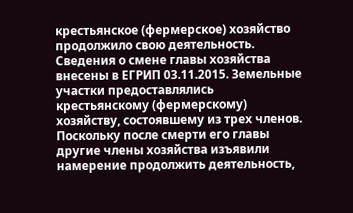крестьянское (фермерское) хозяйство продолжило свою деятельность. Сведения о смене главы хозяйства внесены в ЕГРИП 03.11.2015. Земельные участки предоставлялись крестьянскому (фермерскому) хозяйству, состоявшему из трех членов. Поскольку после смерти его главы другие члены хозяйства изъявили намерение продолжить деятельность,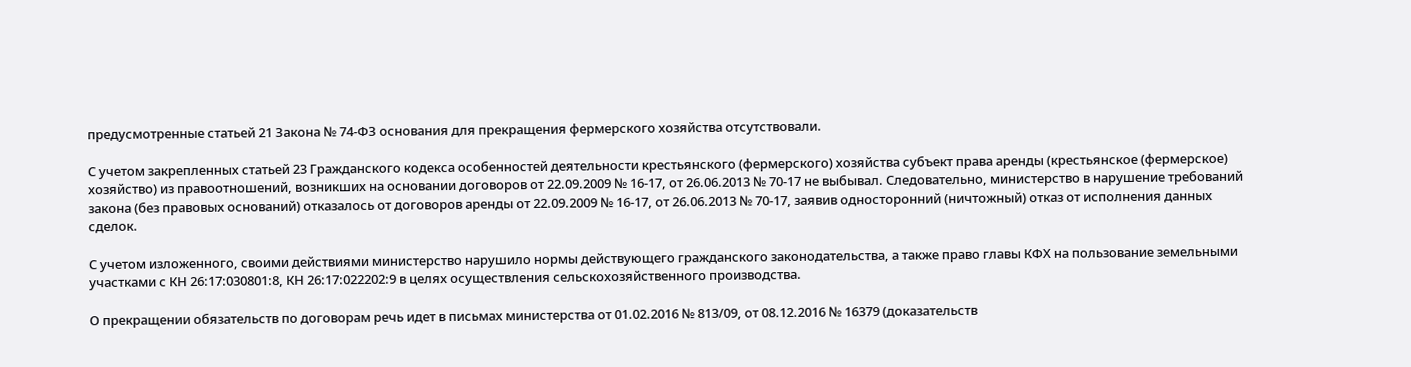предусмотренные статьей 21 Закона № 74-ФЗ основания для прекращения фермерского хозяйства отсутствовали.

С учетом закрепленных статьей 23 Гражданского кодекса особенностей деятельности крестьянского (фермерского) хозяйства субъект права аренды (крестьянское (фермерское) хозяйство) из правоотношений, возникших на основании договоров от 22.09.2009 № 16-17, от 26.06.2013 № 70-17 не выбывал. Следовательно, министерство в нарушение требований закона (без правовых оснований) отказалось от договоров аренды от 22.09.2009 № 16-17, от 26.06.2013 № 70-17, заявив односторонний (ничтожный) отказ от исполнения данных сделок.

С учетом изложенного, своими действиями министерство нарушило нормы действующего гражданского законодательства, а также право главы КФХ на пользование земельными участками с КН 26:17:030801:8, КН 26:17:022202:9 в целях осуществления сельскохозяйственного производства.

О прекращении обязательств по договорам речь идет в письмах министерства от 01.02.2016 № 813/09, от 08.12.2016 № 16379 (доказательств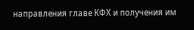направления главе КФХ и получения им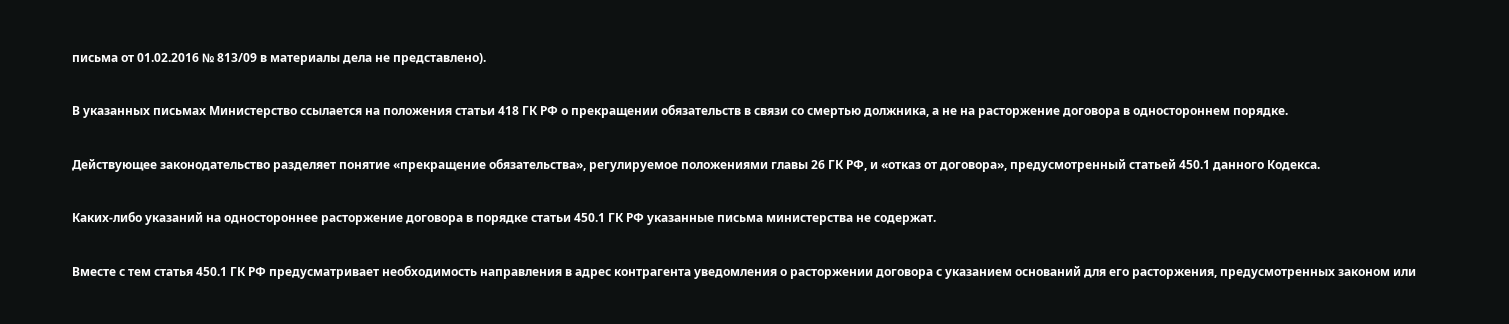письма от 01.02.2016 № 813/09 в материалы дела не представлено).

В указанных письмах Министерство ссылается на положения статьи 418 ГК РФ о прекращении обязательств в связи со смертью должника, а не на расторжение договора в одностороннем порядке.

Действующее законодательство разделяет понятие «прекращение обязательства», регулируемое положениями главы 26 ГК РФ, и «отказ от договора», предусмотренный статьей 450.1 данного Кодекса.

Каких-либо указаний на одностороннее расторжение договора в порядке статьи 450.1 ГК РФ указанные письма министерства не содержат.

Вместе с тем статья 450.1 ГК РФ предусматривает необходимость направления в адрес контрагента уведомления о расторжении договора с указанием оснований для его расторжения, предусмотренных законом или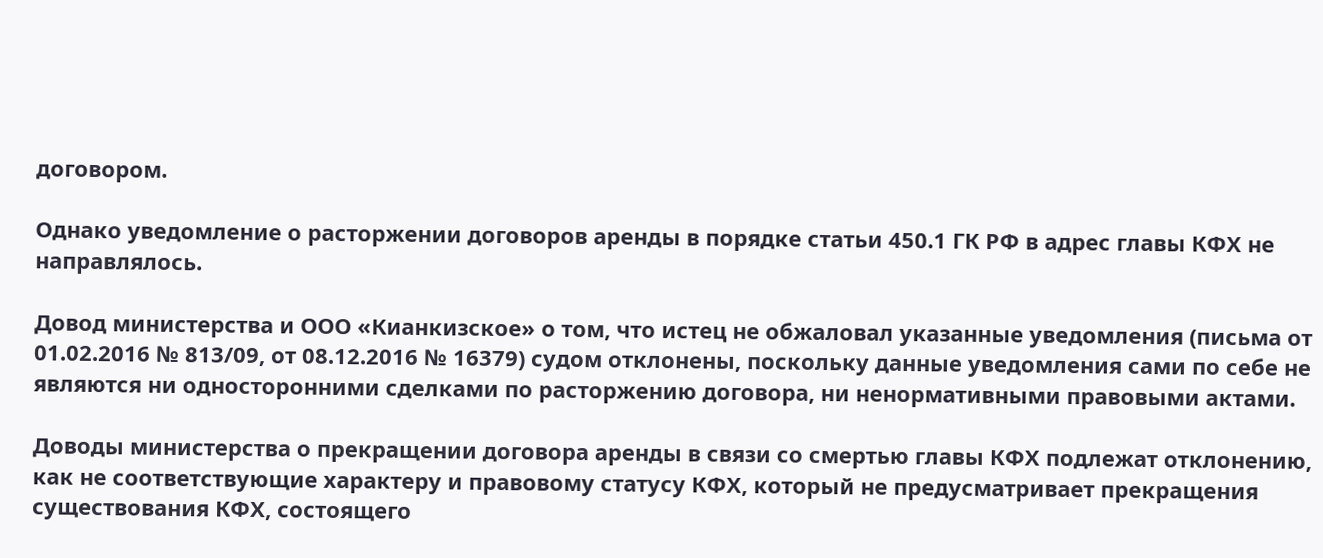договором.

Однако уведомление о расторжении договоров аренды в порядке статьи 450.1 ГК РФ в адрес главы КФХ не направлялось.

Довод министерства и ООО «Кианкизское» о том, что истец не обжаловал указанные уведомления (письма от 01.02.2016 № 813/09, от 08.12.2016 № 16379) судом отклонены, поскольку данные уведомления сами по себе не являются ни односторонними сделками по расторжению договора, ни ненормативными правовыми актами.

Доводы министерства о прекращении договора аренды в связи со смертью главы КФХ подлежат отклонению, как не соответствующие характеру и правовому статусу КФХ, который не предусматривает прекращения существования КФХ, состоящего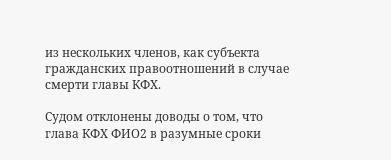из нескольких членов, как субъекта гражданских правоотношений в случае смерти главы КФХ.

Судом отклонены доводы о том, что глава КФХ ФИО2 в разумные сроки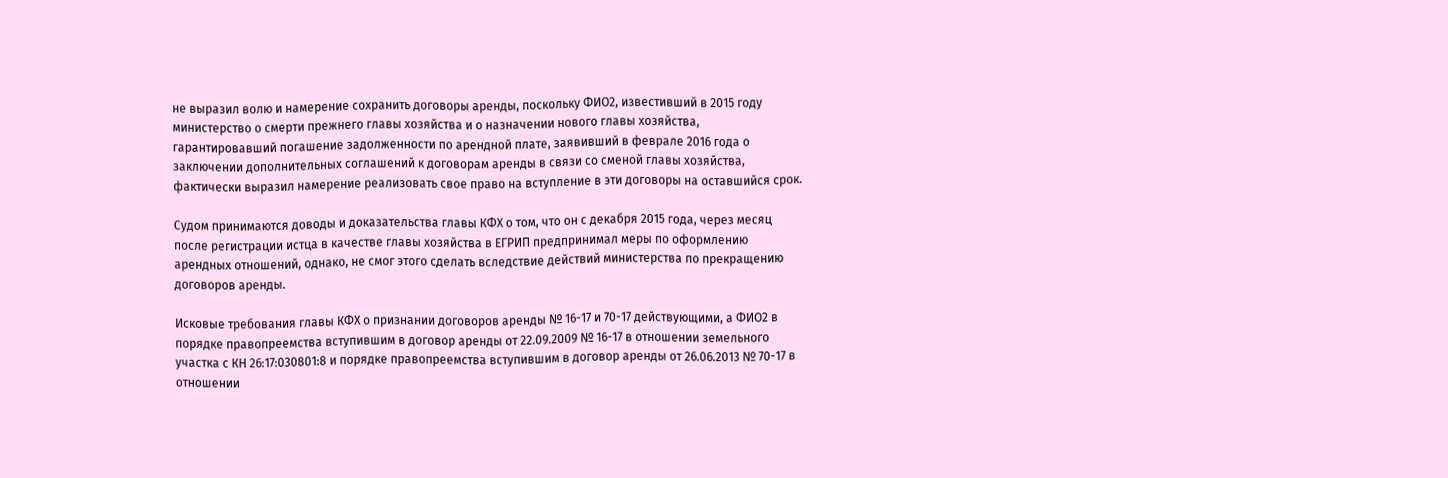не выразил волю и намерение сохранить договоры аренды, поскольку ФИО2, известивший в 2015 году министерство о смерти прежнего главы хозяйства и о назначении нового главы хозяйства, гарантировавший погашение задолженности по арендной плате, заявивший в феврале 2016 года о заключении дополнительных соглашений к договорам аренды в связи со сменой главы хозяйства, фактически выразил намерение реализовать свое право на вступление в эти договоры на оставшийся срок.

Судом принимаются доводы и доказательства главы КФХ о том, что он с декабря 2015 года, через месяц после регистрации истца в качестве главы хозяйства в ЕГРИП предпринимал меры по оформлению арендных отношений, однако, не смог этого сделать вследствие действий министерства по прекращению договоров аренды.

Исковые требования главы КФХ о признании договоров аренды № 16-17 и 70-17 действующими, а ФИО2 в порядке правопреемства вступившим в договор аренды от 22.09.2009 № 16-17 в отношении земельного участка с КН 26:17:030801:8 и порядке правопреемства вступившим в договор аренды от 26.06.2013 № 70-17 в отношении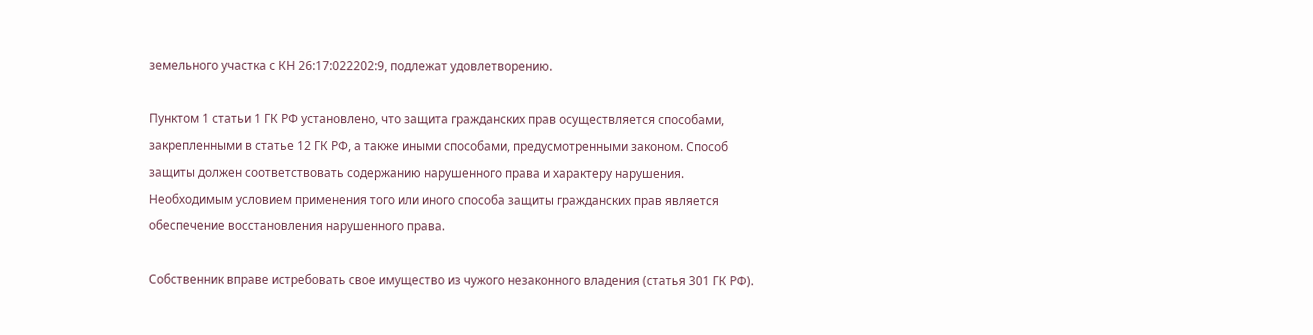земельного участка с КН 26:17:022202:9, подлежат удовлетворению.

Пунктом 1 статьи 1 ГК РФ установлено, что защита гражданских прав осуществляется способами, закрепленными в статье 12 ГК РФ, а также иными способами, предусмотренными законом. Способ защиты должен соответствовать содержанию нарушенного права и характеру нарушения. Необходимым условием применения того или иного способа защиты гражданских прав является обеспечение восстановления нарушенного права.

Собственник вправе истребовать свое имущество из чужого незаконного владения (статья 301 ГК РФ).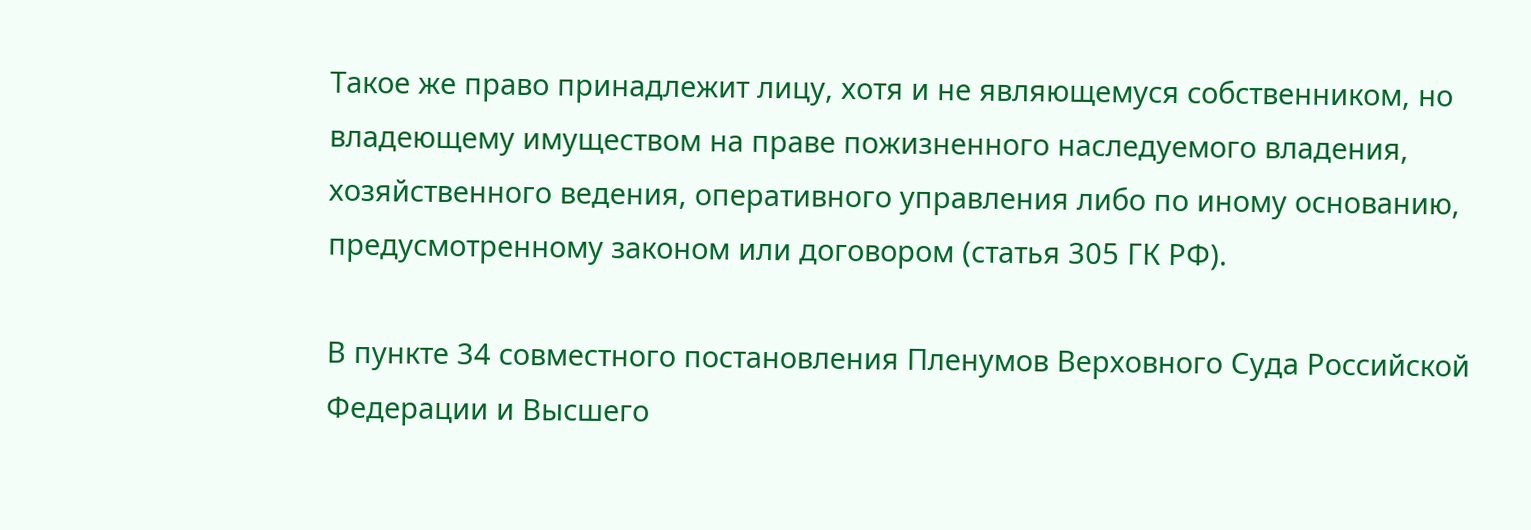Такое же право принадлежит лицу, хотя и не являющемуся собственником, но владеющему имуществом на праве пожизненного наследуемого владения, хозяйственного ведения, оперативного управления либо по иному основанию, предусмотренному законом или договором (статья 305 ГК РФ).

В пункте 34 совместного постановления Пленумов Верховного Суда Российской Федерации и Высшего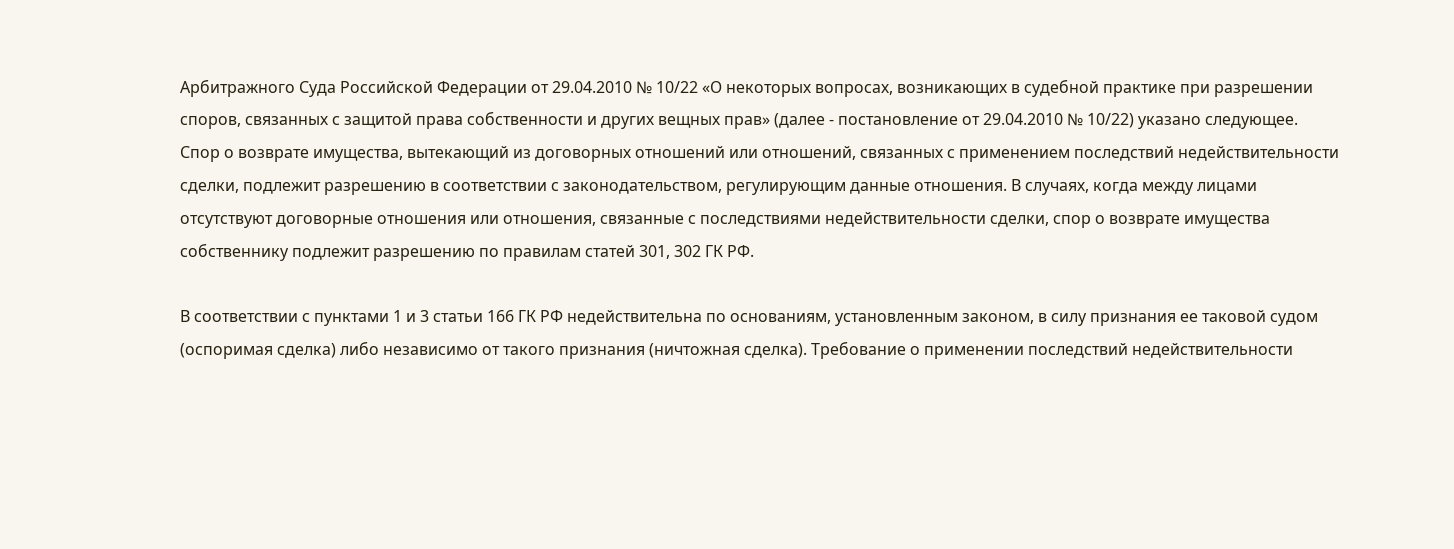Арбитражного Суда Российской Федерации от 29.04.2010 № 10/22 «О некоторых вопросах, возникающих в судебной практике при разрешении споров, связанных с защитой права собственности и других вещных прав» (далее - постановление от 29.04.2010 № 10/22) указано следующее. Спор о возврате имущества, вытекающий из договорных отношений или отношений, связанных с применением последствий недействительности сделки, подлежит разрешению в соответствии с законодательством, регулирующим данные отношения. В случаях, когда между лицами отсутствуют договорные отношения или отношения, связанные с последствиями недействительности сделки, спор о возврате имущества собственнику подлежит разрешению по правилам статей 301, 302 ГК РФ.

В соответствии с пунктами 1 и 3 статьи 166 ГК РФ недействительна по основаниям, установленным законом, в силу признания ее таковой судом (оспоримая сделка) либо независимо от такого признания (ничтожная сделка). Требование о применении последствий недействительности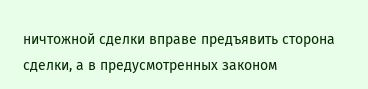ничтожной сделки вправе предъявить сторона сделки, а в предусмотренных законом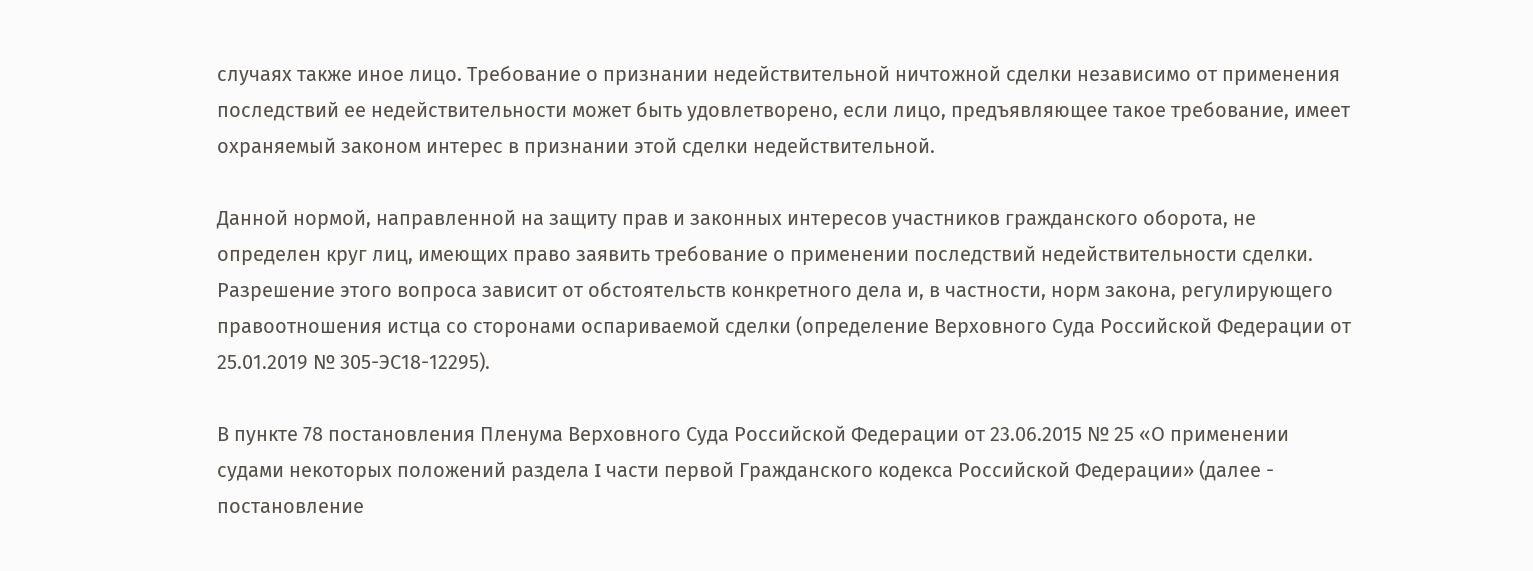случаях также иное лицо. Требование о признании недействительной ничтожной сделки независимо от применения последствий ее недействительности может быть удовлетворено, если лицо, предъявляющее такое требование, имеет охраняемый законом интерес в признании этой сделки недействительной.

Данной нормой, направленной на защиту прав и законных интересов участников гражданского оборота, не определен круг лиц, имеющих право заявить требование о применении последствий недействительности сделки. Разрешение этого вопроса зависит от обстоятельств конкретного дела и, в частности, норм закона, регулирующего правоотношения истца со сторонами оспариваемой сделки (определение Верховного Суда Российской Федерации от 25.01.2019 № 305-ЭС18-12295).

В пункте 78 постановления Пленума Верховного Суда Российской Федерации от 23.06.2015 № 25 «О применении судами некоторых положений раздела I части первой Гражданского кодекса Российской Федерации» (далее - постановление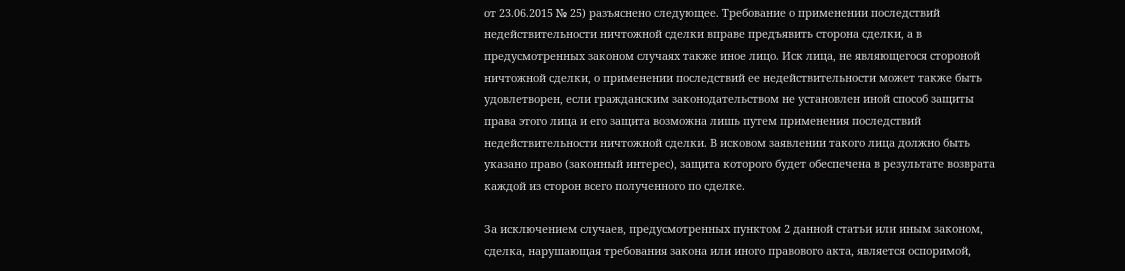от 23.06.2015 № 25) разъяснено следующее. Требование о применении последствий недействительности ничтожной сделки вправе предъявить сторона сделки, а в предусмотренных законом случаях также иное лицо. Иск лица, не являющегося стороной ничтожной сделки, о применении последствий ее недействительности может также быть удовлетворен, если гражданским законодательством не установлен иной способ защиты права этого лица и его защита возможна лишь путем применения последствий недействительности ничтожной сделки. В исковом заявлении такого лица должно быть указано право (законный интерес), защита которого будет обеспечена в результате возврата каждой из сторон всего полученного по сделке.

За исключением случаев, предусмотренных пунктом 2 данной статьи или иным законом, сделка, нарушающая требования закона или иного правового акта, является оспоримой,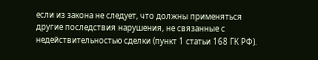если из закона не следует, что должны применяться другие последствия нарушения, не связанные с недействительностью сделки (пункт 1 статьи 168 ГК РФ).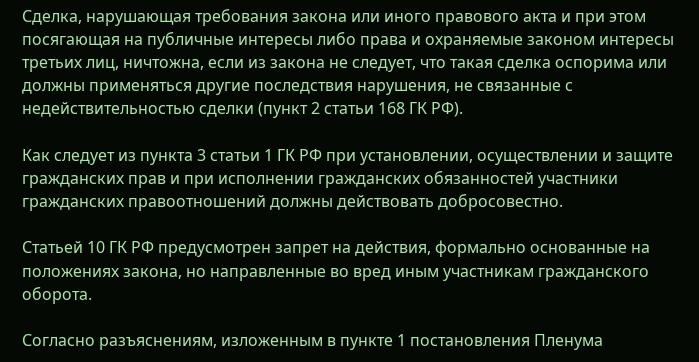Сделка, нарушающая требования закона или иного правового акта и при этом посягающая на публичные интересы либо права и охраняемые законом интересы третьих лиц, ничтожна, если из закона не следует, что такая сделка оспорима или должны применяться другие последствия нарушения, не связанные с недействительностью сделки (пункт 2 статьи 168 ГК РФ).

Как следует из пункта 3 статьи 1 ГК РФ при установлении, осуществлении и защите гражданских прав и при исполнении гражданских обязанностей участники гражданских правоотношений должны действовать добросовестно.

Статьей 10 ГК РФ предусмотрен запрет на действия, формально основанные на положениях закона, но направленные во вред иным участникам гражданского оборота.

Согласно разъяснениям, изложенным в пункте 1 постановления Пленума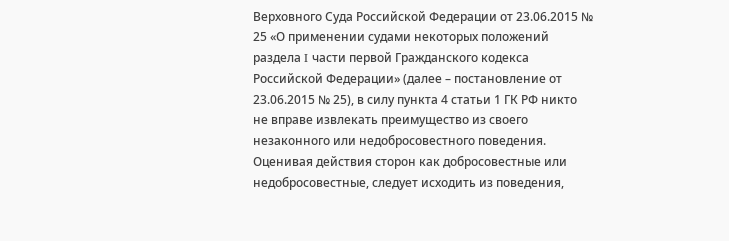Верховного Суда Российской Федерации от 23.06.2015 № 25 «О применении судами некоторых положений раздела I части первой Гражданского кодекса Российской Федерации» (далее – постановление от 23.06.2015 № 25), в силу пункта 4 статьи 1 ГК РФ никто не вправе извлекать преимущество из своего незаконного или недобросовестного поведения. Оценивая действия сторон как добросовестные или недобросовестные, следует исходить из поведения,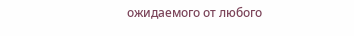ожидаемого от любого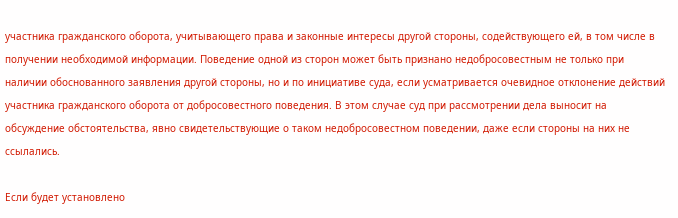участника гражданского оборота, учитывающего права и законные интересы другой стороны, содействующего ей, в том числе в получении необходимой информации. Поведение одной из сторон может быть признано недобросовестным не только при наличии обоснованного заявления другой стороны, но и по инициативе суда, если усматривается очевидное отклонение действий участника гражданского оборота от добросовестного поведения. В этом случае суд при рассмотрении дела выносит на обсуждение обстоятельства, явно свидетельствующие о таком недобросовестном поведении, даже если стороны на них не ссылались.

Если будет установлено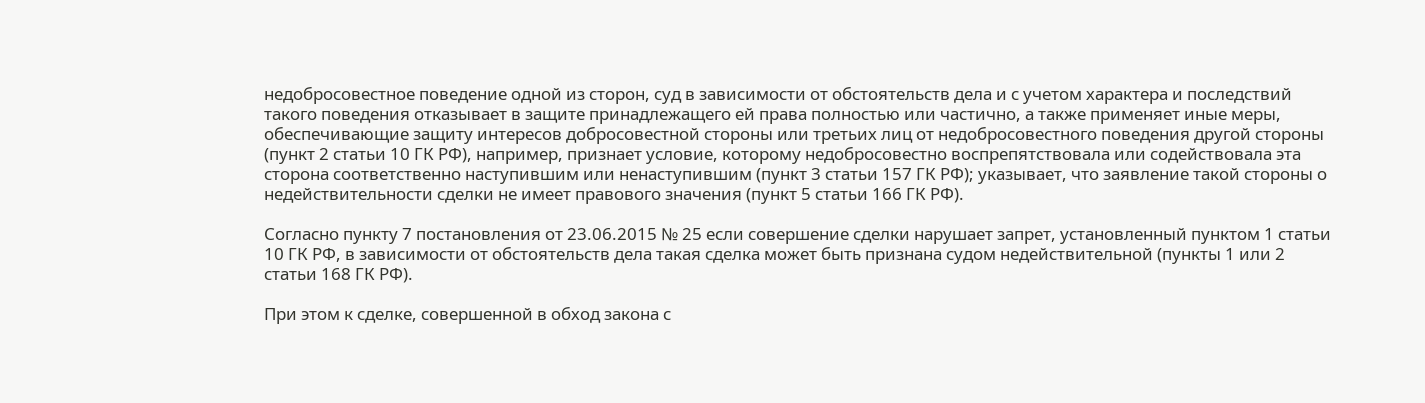недобросовестное поведение одной из сторон, суд в зависимости от обстоятельств дела и с учетом характера и последствий такого поведения отказывает в защите принадлежащего ей права полностью или частично, а также применяет иные меры, обеспечивающие защиту интересов добросовестной стороны или третьих лиц от недобросовестного поведения другой стороны (пункт 2 статьи 10 ГК РФ), например, признает условие, которому недобросовестно воспрепятствовала или содействовала эта сторона соответственно наступившим или ненаступившим (пункт 3 статьи 157 ГК РФ); указывает, что заявление такой стороны о недействительности сделки не имеет правового значения (пункт 5 статьи 166 ГК РФ).

Согласно пункту 7 постановления от 23.06.2015 № 25 если совершение сделки нарушает запрет, установленный пунктом 1 статьи 10 ГК РФ, в зависимости от обстоятельств дела такая сделка может быть признана судом недействительной (пункты 1 или 2 статьи 168 ГК РФ).

При этом к сделке, совершенной в обход закона с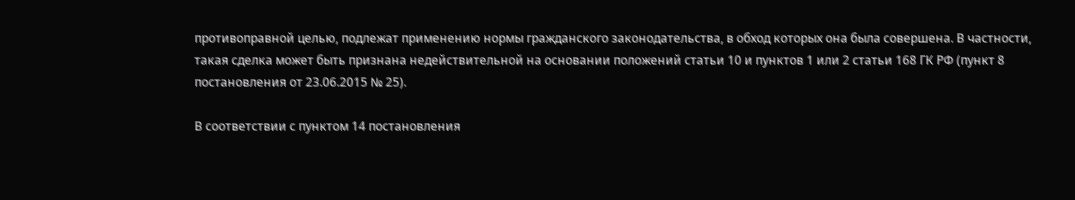противоправной целью, подлежат применению нормы гражданского законодательства, в обход которых она была совершена. В частности, такая сделка может быть признана недействительной на основании положений статьи 10 и пунктов 1 или 2 статьи 168 ГК РФ (пункт 8 постановления от 23.06.2015 № 25).

В соответствии с пунктом 14 постановления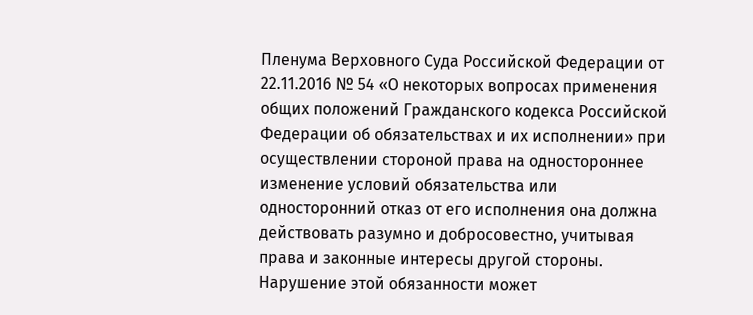Пленума Верховного Суда Российской Федерации от 22.11.2016 № 54 «О некоторых вопросах применения общих положений Гражданского кодекса Российской Федерации об обязательствах и их исполнении» при осуществлении стороной права на одностороннее изменение условий обязательства или односторонний отказ от его исполнения она должна действовать разумно и добросовестно, учитывая права и законные интересы другой стороны. Нарушение этой обязанности может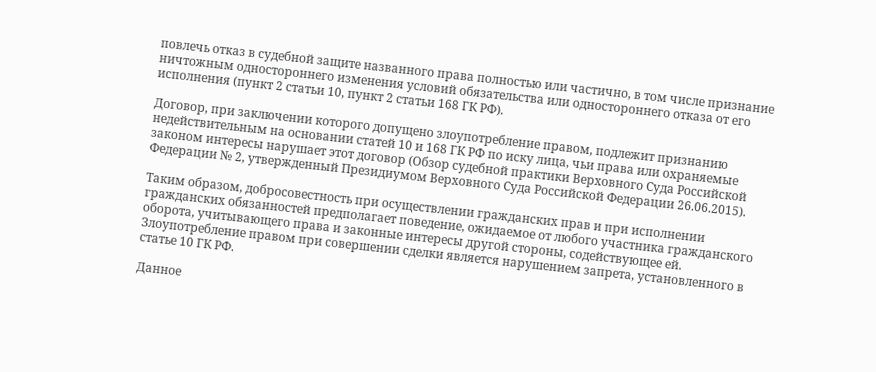повлечь отказ в судебной защите названного права полностью или частично, в том числе признание ничтожным одностороннего изменения условий обязательства или одностороннего отказа от его исполнения (пункт 2 статьи 10, пункт 2 статьи 168 ГК РФ).

Договор, при заключении которого допущено злоупотребление правом, подлежит признанию недействительным на основании статей 10 и 168 ГК РФ по иску лица, чьи права или охраняемые законом интересы нарушает этот договор (Обзор судебной практики Верховного Суда Российской Федерации № 2, утвержденный Президиумом Верховного Суда Российской Федерации 26.06.2015).

Таким образом, добросовестность при осуществлении гражданских прав и при исполнении гражданских обязанностей предполагает поведение, ожидаемое от любого участника гражданского оборота, учитывающего права и законные интересы другой стороны, содействующее ей. Злоупотребление правом при совершении сделки является нарушением запрета, установленного в статье 10 ГК РФ.

Данное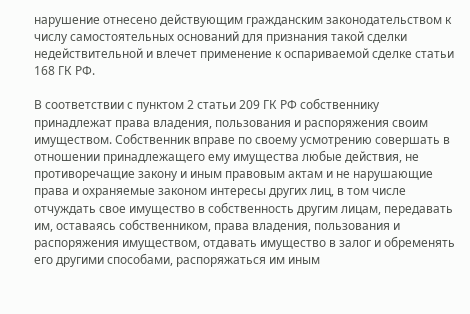нарушение отнесено действующим гражданским законодательством к числу самостоятельных оснований для признания такой сделки недействительной и влечет применение к оспариваемой сделке статьи 168 ГК РФ.

В соответствии с пунктом 2 статьи 209 ГК РФ собственнику принадлежат права владения, пользования и распоряжения своим имуществом. Собственник вправе по своему усмотрению совершать в отношении принадлежащего ему имущества любые действия, не противоречащие закону и иным правовым актам и не нарушающие права и охраняемые законом интересы других лиц, в том числе отчуждать свое имущество в собственность другим лицам, передавать им, оставаясь собственником, права владения, пользования и распоряжения имуществом, отдавать имущество в залог и обременять его другими способами, распоряжаться им иным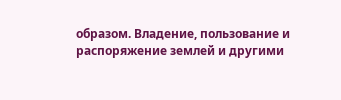образом. Владение, пользование и распоряжение землей и другими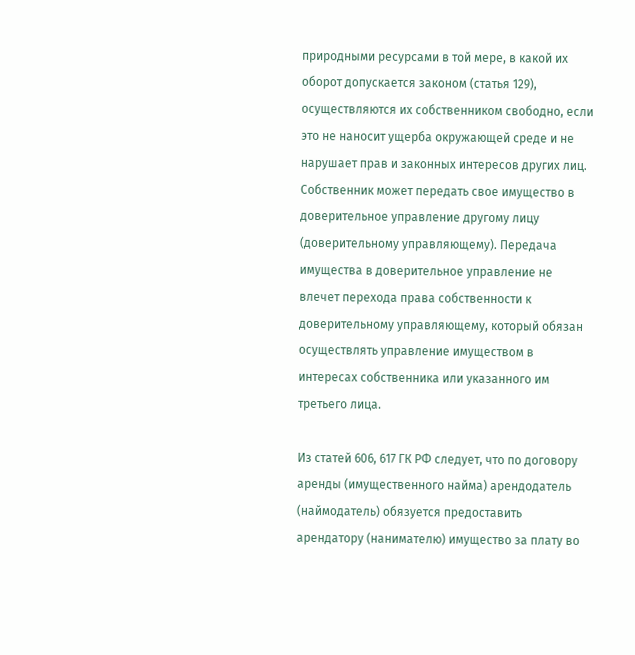природными ресурсами в той мере, в какой их оборот допускается законом (статья 129), осуществляются их собственником свободно, если это не наносит ущерба окружающей среде и не нарушает прав и законных интересов других лиц. Собственник может передать свое имущество в доверительное управление другому лицу (доверительному управляющему). Передача имущества в доверительное управление не влечет перехода права собственности к доверительному управляющему, который обязан осуществлять управление имуществом в интересах собственника или указанного им третьего лица.

Из статей 606, 617 ГК РФ следует, что по договору аренды (имущественного найма) арендодатель (наймодатель) обязуется предоставить арендатору (нанимателю) имущество за плату во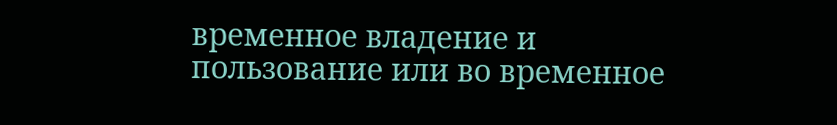временное владение и пользование или во временное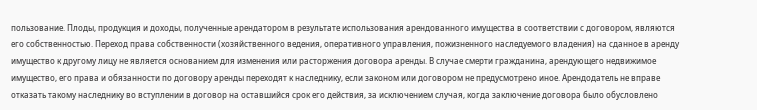пользование. Плоды, продукция и доходы, полученные арендатором в результате использования арендованного имущества в соответствии с договором, являются его собственностью. Переход права собственности (хозяйственного ведения, оперативного управления, пожизненного наследуемого владения) на сданное в аренду имущество к другому лицу не является основанием для изменения или расторжения договора аренды. В случае смерти гражданина, арендующего недвижимое имущество, его права и обязанности по договору аренды переходят к наследнику, если законом или договором не предусмотрено иное. Арендодатель не вправе отказать такому наследнику во вступлении в договор на оставшийся срок его действия, за исключением случая, когда заключение договора было обусловлено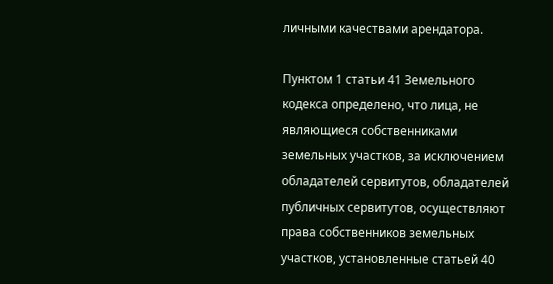личными качествами арендатора.

Пунктом 1 статьи 41 Земельного кодекса определено, что лица, не являющиеся собственниками земельных участков, за исключением обладателей сервитутов, обладателей публичных сервитутов, осуществляют права собственников земельных участков, установленные статьей 40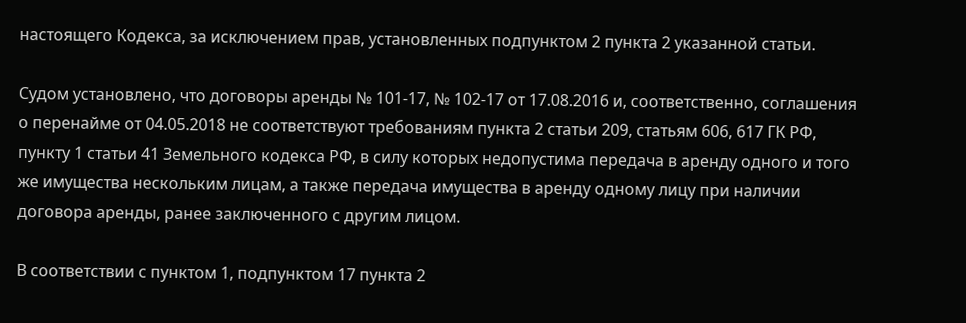настоящего Кодекса, за исключением прав, установленных подпунктом 2 пункта 2 указанной статьи.

Судом установлено, что договоры аренды № 101-17, № 102-17 от 17.08.2016 и, соответственно, соглашения о перенайме от 04.05.2018 не соответствуют требованиям пункта 2 статьи 209, статьям 606, 617 ГК РФ, пункту 1 статьи 41 Земельного кодекса РФ, в силу которых недопустима передача в аренду одного и того же имущества нескольким лицам, а также передача имущества в аренду одному лицу при наличии договора аренды, ранее заключенного с другим лицом.

В соответствии с пунктом 1, подпунктом 17 пункта 2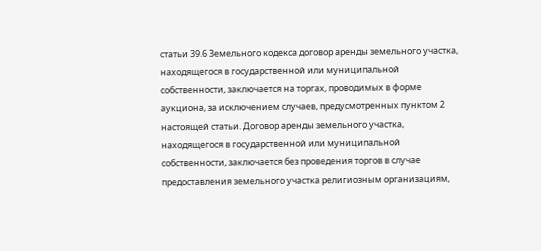статьи 39.6 Земельного кодекса договор аренды земельного участка, находящегося в государственной или муниципальной собственности, заключается на торгах, проводимых в форме аукциона, за исключением случаев, предусмотренных пунктом 2 настоящей статьи. Договор аренды земельного участка, находящегося в государственной или муниципальной собственности, заключается без проведения торгов в случае предоставления земельного участка религиозным организациям,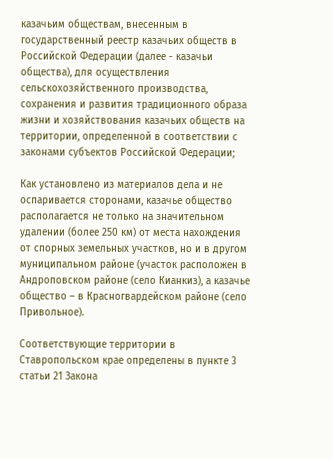казачьим обществам, внесенным в государственный реестр казачьих обществ в Российской Федерации (далее - казачьи общества), для осуществления сельскохозяйственного производства, сохранения и развития традиционного образа жизни и хозяйствования казачьих обществ на территории, определенной в соответствии с законами субъектов Российской Федерации;

Как установлено из материалов дела и не оспаривается сторонами, казачье общество располагается не только на значительном удалении (более 250 км) от места нахождения от спорных земельных участков, но и в другом муниципальном районе (участок расположен в Андроповском районе (село Кианкиз), а казачье общество – в Красногвардейском районе (село Привольное).

Соответствующие территории в Ставропольском крае определены в пункте 3 статьи 21 Закона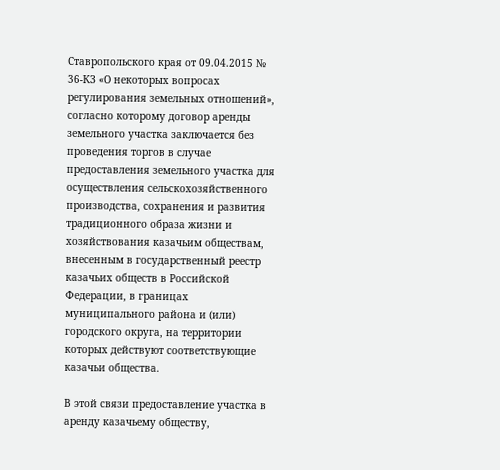Ставропольского края от 09.04.2015 № 36-КЗ «О некоторых вопросах регулирования земельных отношений», согласно которому договор аренды земельного участка заключается без проведения торгов в случае предоставления земельного участка для осуществления сельскохозяйственного производства, сохранения и развития традиционного образа жизни и хозяйствования казачьим обществам, внесенным в государственный реестр казачьих обществ в Российской Федерации, в границах муниципального района и (или) городского округа, на территории которых действуют соответствующие казачьи общества.

В этой связи предоставление участка в аренду казачьему обществу,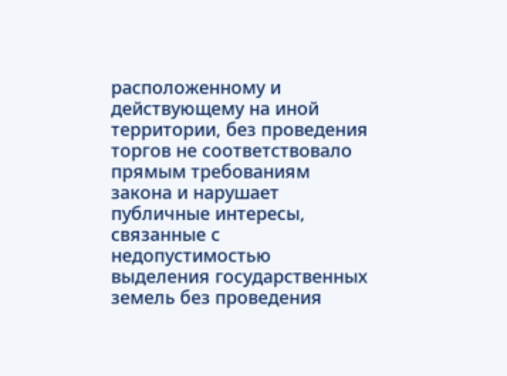расположенному и действующему на иной территории, без проведения торгов не соответствовало прямым требованиям закона и нарушает публичные интересы, связанные с недопустимостью выделения государственных земель без проведения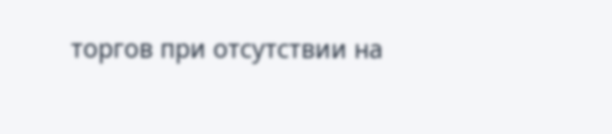торгов при отсутствии на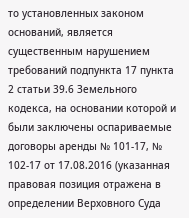то установленных законом оснований, является существенным нарушением требований подпункта 17 пункта 2 статьи 39.6 Земельного кодекса, на основании которой и были заключены оспариваемые договоры аренды № 101-17, № 102-17 от 17.08.2016 (указанная правовая позиция отражена в определении Верховного Суда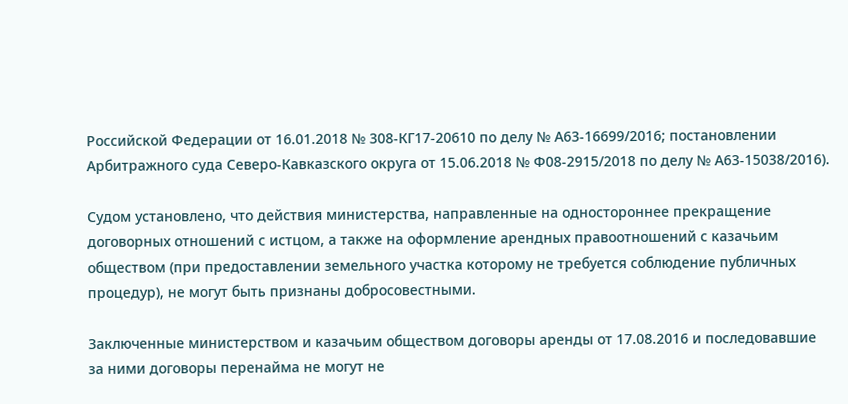Российской Федерации от 16.01.2018 № 308-КГ17-20610 по делу № А63-16699/2016; постановлении Арбитражного суда Северо-Кавказского округа от 15.06.2018 № Ф08-2915/2018 по делу № А63-15038/2016).

Судом установлено, что действия министерства, направленные на одностороннее прекращение договорных отношений с истцом, а также на оформление арендных правоотношений с казачьим обществом (при предоставлении земельного участка которому не требуется соблюдение публичных процедур), не могут быть признаны добросовестными.

Заключенные министерством и казачьим обществом договоры аренды от 17.08.2016 и последовавшие за ними договоры перенайма не могут не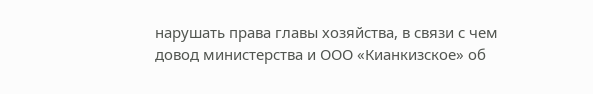нарушать права главы хозяйства, в связи с чем довод министерства и ООО «Кианкизское» об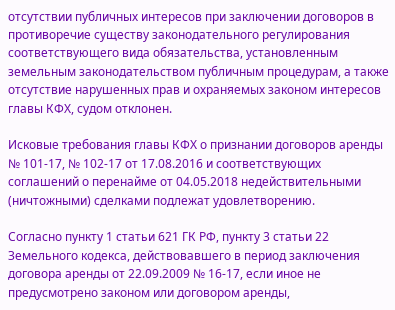отсутствии публичных интересов при заключении договоров в противоречие существу законодательного регулирования соответствующего вида обязательства, установленным земельным законодательством публичным процедурам, а также отсутствие нарушенных прав и охраняемых законом интересов главы КФХ, судом отклонен.

Исковые требования главы КФХ о признании договоров аренды № 101-17, № 102-17 от 17.08.2016 и соответствующих соглашений о перенайме от 04.05.2018 недействительными (ничтожными) сделками подлежат удовлетворению.

Согласно пункту 1 статьи 621 ГК РФ, пункту 3 статьи 22 Земельного кодекса, действовавшего в период заключения договора аренды от 22.09.2009 № 16-17, если иное не предусмотрено законом или договором аренды,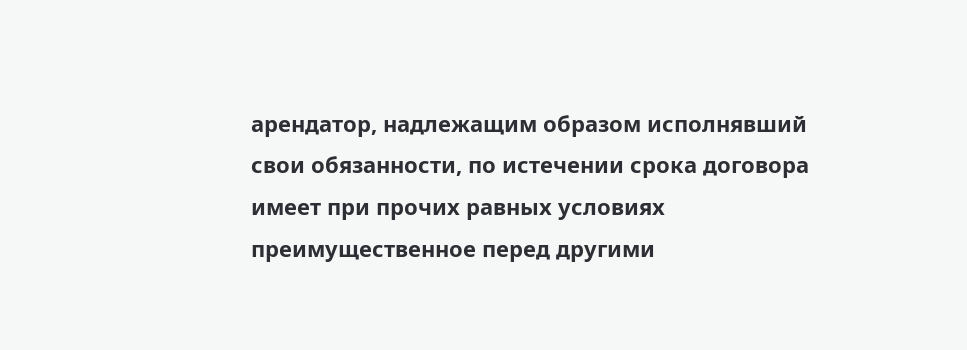арендатор, надлежащим образом исполнявший свои обязанности, по истечении срока договора имеет при прочих равных условиях преимущественное перед другими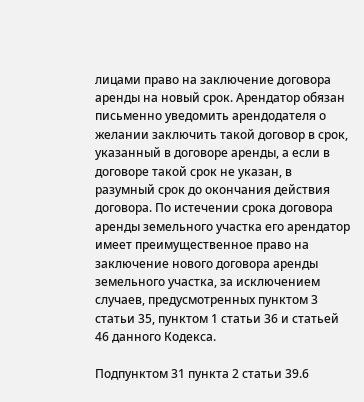лицами право на заключение договора аренды на новый срок. Арендатор обязан письменно уведомить арендодателя о желании заключить такой договор в срок, указанный в договоре аренды, а если в договоре такой срок не указан, в разумный срок до окончания действия договора. По истечении срока договора аренды земельного участка его арендатор имеет преимущественное право на заключение нового договора аренды земельного участка, за исключением случаев, предусмотренных пунктом 3 статьи 35, пунктом 1 статьи 36 и статьей 46 данного Кодекса.

Подпунктом 31 пункта 2 статьи 39.6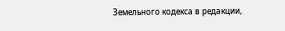Земельного кодекса в редакции,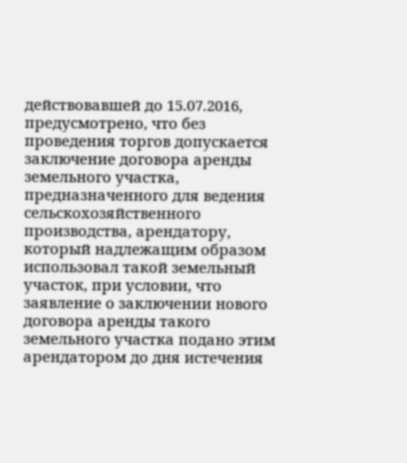действовавшей до 15.07.2016, предусмотрено, что без проведения торгов допускается заключение договора аренды земельного участка, предназначенного для ведения сельскохозяйственного производства, арендатору, который надлежащим образом использовал такой земельный участок, при условии, что заявление о заключении нового договора аренды такого земельного участка подано этим арендатором до дня истечения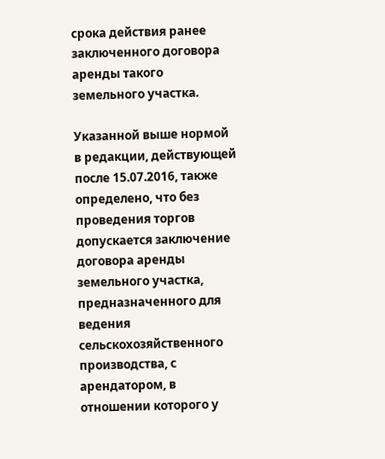срока действия ранее заключенного договора аренды такого земельного участка.

Указанной выше нормой в редакции, действующей после 15.07.2016, также определено, что без проведения торгов допускается заключение договора аренды земельного участка, предназначенного для ведения сельскохозяйственного производства, с арендатором, в отношении которого у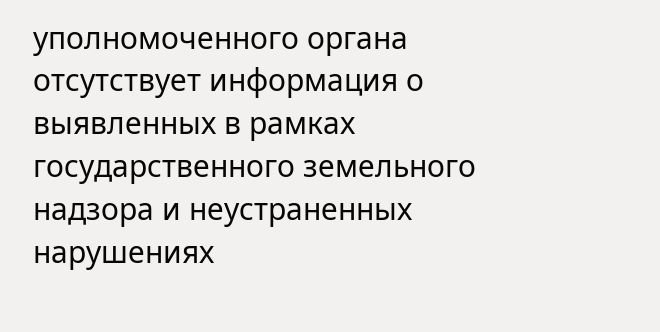уполномоченного органа отсутствует информация о выявленных в рамках государственного земельного надзора и неустраненных нарушениях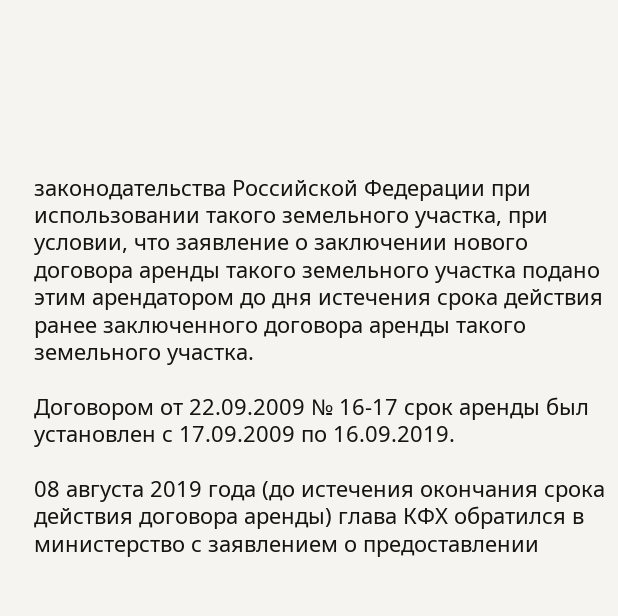законодательства Российской Федерации при использовании такого земельного участка, при условии, что заявление о заключении нового договора аренды такого земельного участка подано этим арендатором до дня истечения срока действия ранее заключенного договора аренды такого земельного участка.

Договором от 22.09.2009 № 16-17 срок аренды был установлен с 17.09.2009 по 16.09.2019.

08 августа 2019 года (до истечения окончания срока действия договора аренды) глава КФХ обратился в министерство с заявлением о предоставлении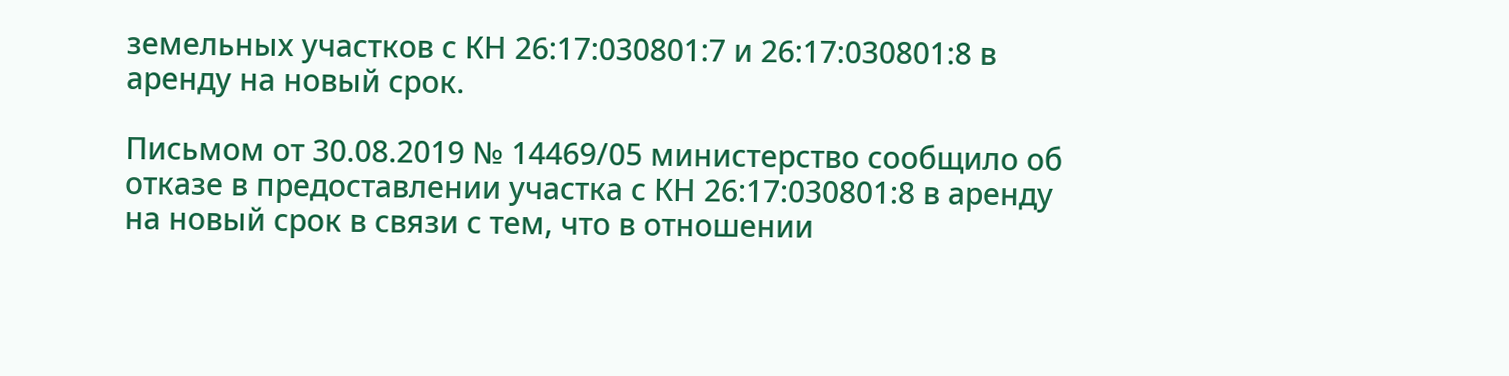земельных участков с КН 26:17:030801:7 и 26:17:030801:8 в аренду на новый срок.

Письмом от 30.08.2019 № 14469/05 министерство сообщило об отказе в предоставлении участка с КН 26:17:030801:8 в аренду на новый срок в связи с тем, что в отношении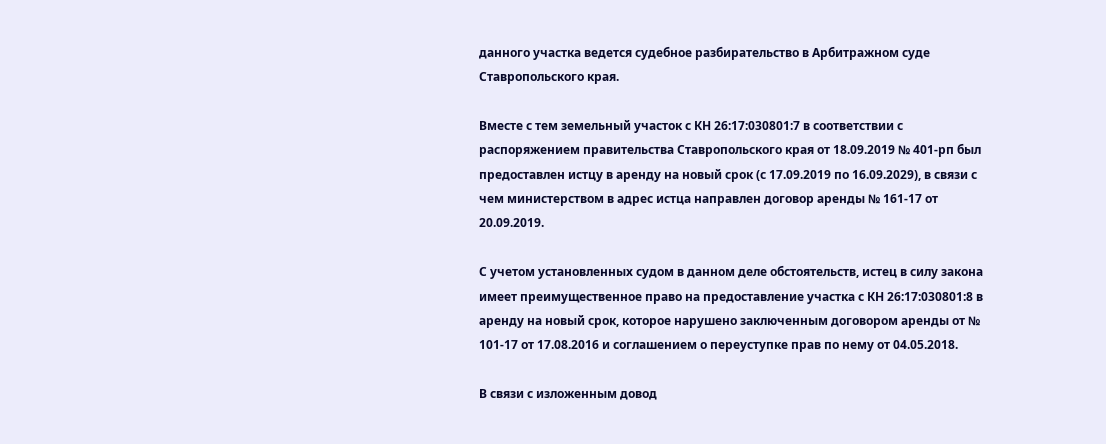данного участка ведется судебное разбирательство в Арбитражном суде Ставропольского края.

Вместе с тем земельный участок с КН 26:17:030801:7 в соответствии с распоряжением правительства Ставропольского края от 18.09.2019 № 401-рп был предоставлен истцу в аренду на новый срок (с 17.09.2019 по 16.09.2029), в связи с чем министерством в адрес истца направлен договор аренды № 161-17 от 20.09.2019.

С учетом установленных судом в данном деле обстоятельств, истец в силу закона имеет преимущественное право на предоставление участка с КН 26:17:030801:8 в аренду на новый срок, которое нарушено заключенным договором аренды от № 101-17 от 17.08.2016 и соглашением о переуступке прав по нему от 04.05.2018.

В связи с изложенным довод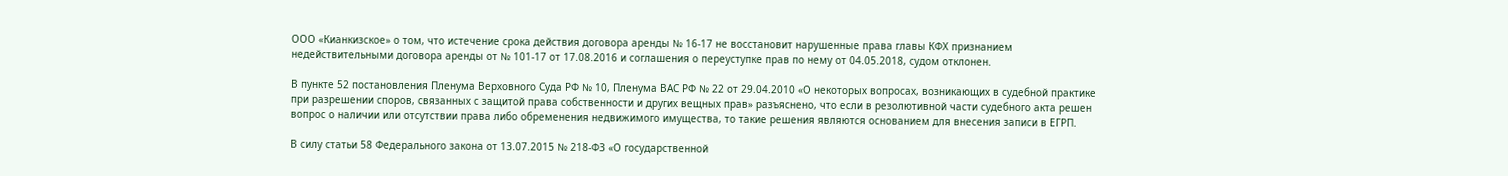ООО «Кианкизское» о том, что истечение срока действия договора аренды № 16-17 не восстановит нарушенные права главы КФХ признанием недействительными договора аренды от № 101-17 от 17.08.2016 и соглашения о переуступке прав по нему от 04.05.2018, судом отклонен.

В пункте 52 постановления Пленума Верховного Суда РФ № 10, Пленума ВАС РФ № 22 от 29.04.2010 «О некоторых вопросах, возникающих в судебной практике при разрешении споров, связанных с защитой права собственности и других вещных прав» разъяснено, что если в резолютивной части судебного акта решен вопрос о наличии или отсутствии права либо обременения недвижимого имущества, то такие решения являются основанием для внесения записи в ЕГРП.

В силу статьи 58 Федерального закона от 13.07.2015 № 218-ФЗ «О государственной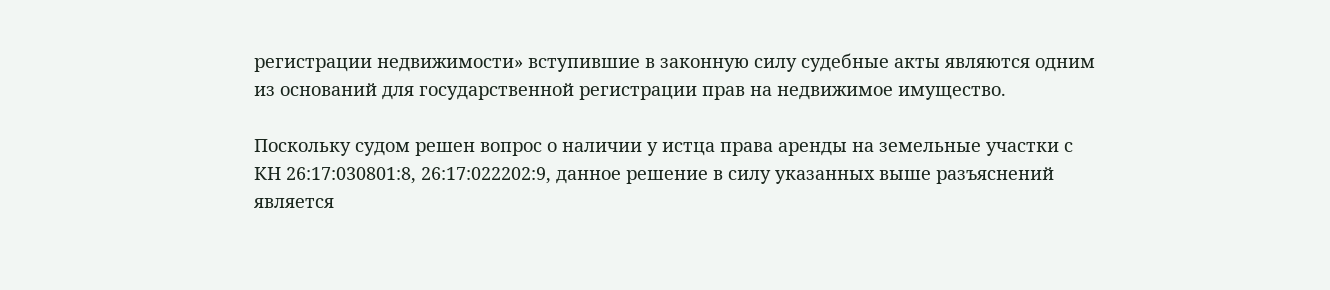регистрации недвижимости» вступившие в законную силу судебные акты являются одним из оснований для государственной регистрации прав на недвижимое имущество.

Поскольку судом решен вопрос о наличии у истца права аренды на земельные участки с КН 26:17:030801:8, 26:17:022202:9, данное решение в силу указанных выше разъяснений является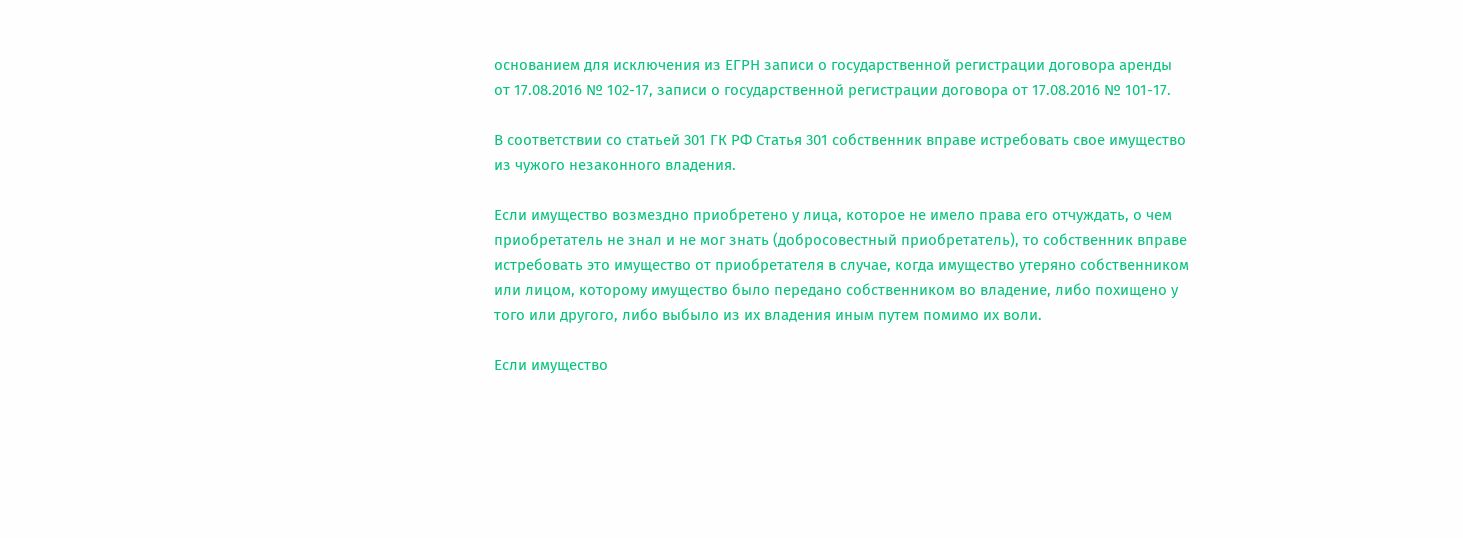основанием для исключения из ЕГРН записи о государственной регистрации договора аренды от 17.08.2016 № 102-17, записи о государственной регистрации договора от 17.08.2016 № 101-17.

В соответствии со статьей 301 ГК РФ Статья 301 собственник вправе истребовать свое имущество из чужого незаконного владения.

Если имущество возмездно приобретено у лица, которое не имело права его отчуждать, о чем приобретатель не знал и не мог знать (добросовестный приобретатель), то собственник вправе истребовать это имущество от приобретателя в случае, когда имущество утеряно собственником или лицом, которому имущество было передано собственником во владение, либо похищено у того или другого, либо выбыло из их владения иным путем помимо их воли.

Если имущество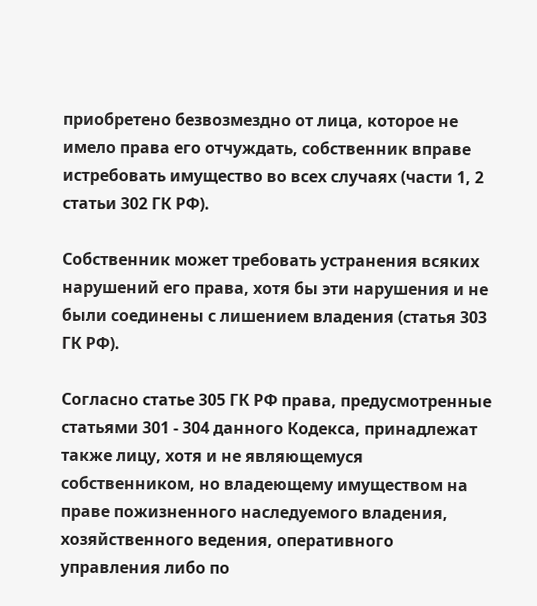приобретено безвозмездно от лица, которое не имело права его отчуждать, собственник вправе истребовать имущество во всех случаях (части 1, 2 статьи 302 ГК РФ).

Собственник может требовать устранения всяких нарушений его права, хотя бы эти нарушения и не были соединены с лишением владения (статья 303 ГК РФ).

Согласно статье 305 ГК РФ права, предусмотренные статьями 301 - 304 данного Кодекса, принадлежат также лицу, хотя и не являющемуся собственником, но владеющему имуществом на праве пожизненного наследуемого владения, хозяйственного ведения, оперативного управления либо по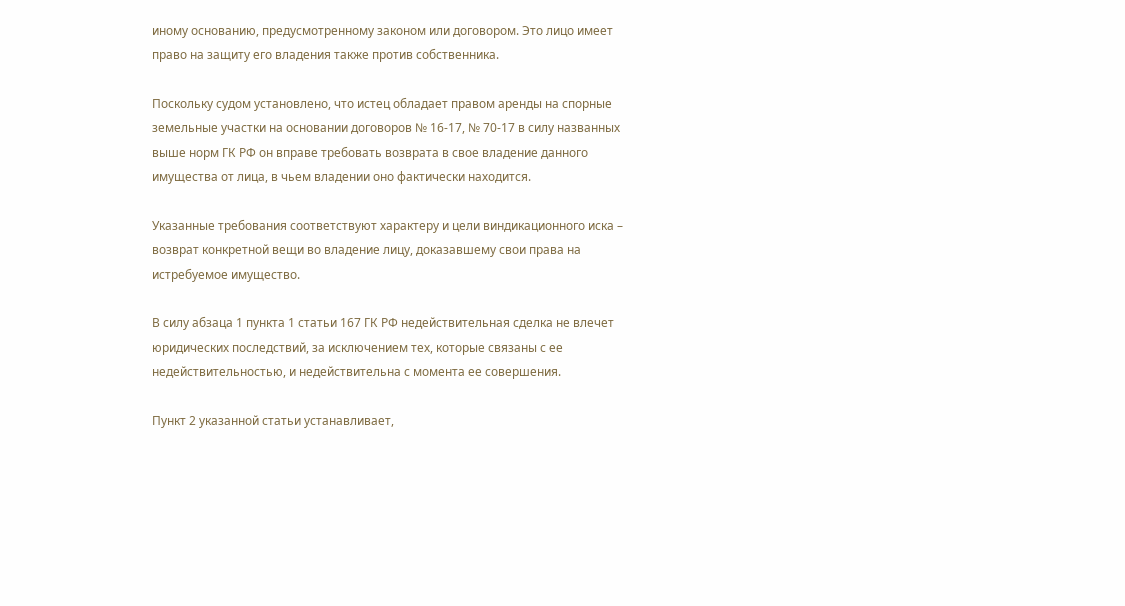иному основанию, предусмотренному законом или договором. Это лицо имеет право на защиту его владения также против собственника.

Поскольку судом установлено, что истец обладает правом аренды на спорные земельные участки на основании договоров № 16-17, № 70-17 в силу названных выше норм ГК РФ он вправе требовать возврата в свое владение данного имущества от лица, в чьем владении оно фактически находится.

Указанные требования соответствуют характеру и цели виндикационного иска – возврат конкретной вещи во владение лицу, доказавшему свои права на истребуемое имущество.

В силу абзаца 1 пункта 1 статьи 167 ГК РФ недействительная сделка не влечет юридических последствий, за исключением тех, которые связаны с ее недействительностью, и недействительна с момента ее совершения.

Пункт 2 указанной статьи устанавливает,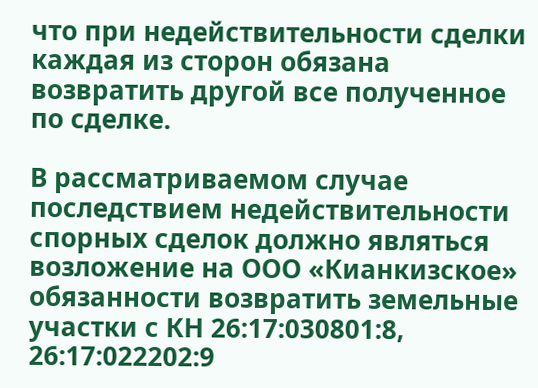что при недействительности сделки каждая из сторон обязана возвратить другой все полученное по сделке.

В рассматриваемом случае последствием недействительности спорных сделок должно являться возложение на ООО «Кианкизское» обязанности возвратить земельные участки с КН 26:17:030801:8, 26:17:022202:9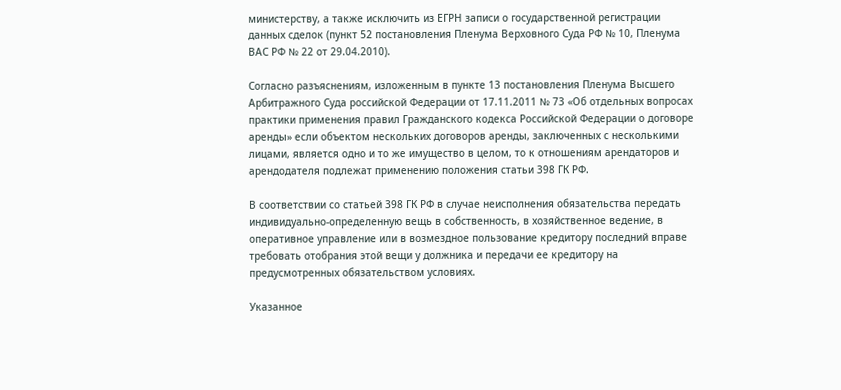министерству, а также исключить из ЕГРН записи о государственной регистрации данных сделок (пункт 52 постановления Пленума Верховного Суда РФ № 10, Пленума ВАС РФ № 22 от 29.04.2010).

Согласно разъяснениям, изложенным в пункте 13 постановления Пленума Высшего Арбитражного Суда российской Федерации от 17.11.2011 № 73 «Об отдельных вопросах практики применения правил Гражданского кодекса Российской Федерации о договоре аренды» если объектом нескольких договоров аренды, заключенных с несколькими лицами, является одно и то же имущество в целом, то к отношениям арендаторов и арендодателя подлежат применению положения статьи 398 ГК РФ.

В соответствии со статьей 398 ГК РФ в случае неисполнения обязательства передать индивидуально-определенную вещь в собственность, в хозяйственное ведение, в оперативное управление или в возмездное пользование кредитору последний вправе требовать отобрания этой вещи у должника и передачи ее кредитору на предусмотренных обязательством условиях.

Указанное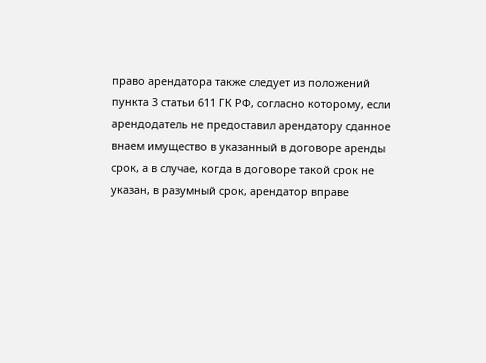право арендатора также следует из положений пункта 3 статьи 611 ГК РФ, согласно которому, если арендодатель не предоставил арендатору сданное внаем имущество в указанный в договоре аренды срок, а в случае, когда в договоре такой срок не указан, в разумный срок, арендатор вправе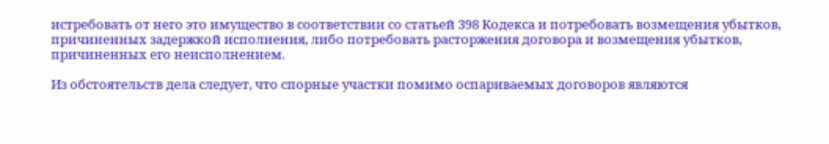истребовать от него это имущество в соответствии со статьей 398 Кодекса и потребовать возмещения убытков, причиненных задержкой исполнения, либо потребовать расторжения договора и возмещения убытков, причиненных его неисполнением.

Из обстоятельств дела следует, что спорные участки помимо оспариваемых договоров являются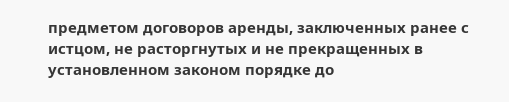предметом договоров аренды, заключенных ранее с истцом, не расторгнутых и не прекращенных в установленном законом порядке до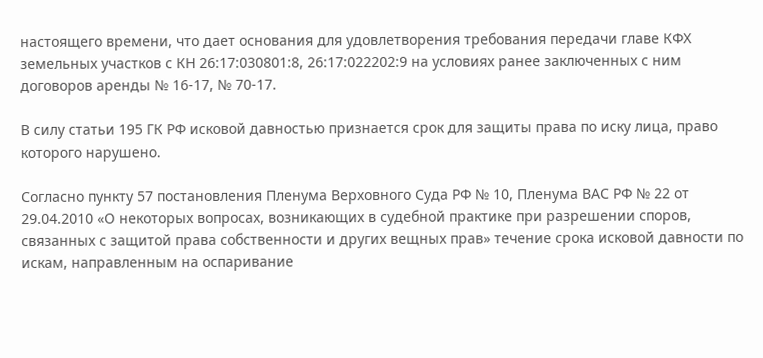настоящего времени, что дает основания для удовлетворения требования передачи главе КФХ земельных участков с КН 26:17:030801:8, 26:17:022202:9 на условиях ранее заключенных с ним договоров аренды № 16-17, № 70-17.

В силу статьи 195 ГК РФ исковой давностью признается срок для защиты права по иску лица, право которого нарушено.

Согласно пункту 57 постановления Пленума Верховного Суда РФ № 10, Пленума ВАС РФ № 22 от 29.04.2010 «О некоторых вопросах, возникающих в судебной практике при разрешении споров, связанных с защитой права собственности и других вещных прав» течение срока исковой давности по искам, направленным на оспаривание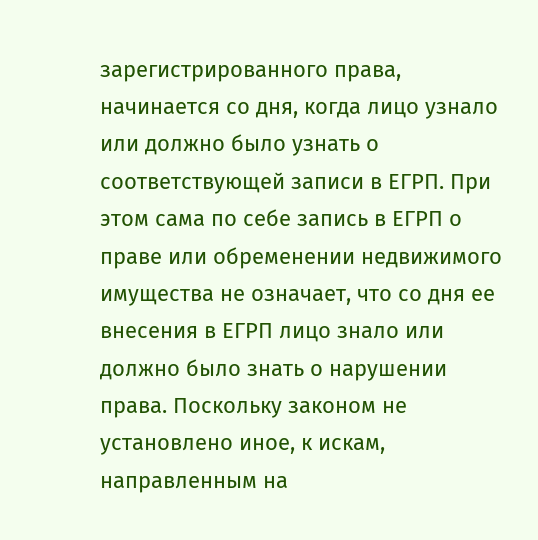зарегистрированного права, начинается со дня, когда лицо узнало или должно было узнать о соответствующей записи в ЕГРП. При этом сама по себе запись в ЕГРП о праве или обременении недвижимого имущества не означает, что со дня ее внесения в ЕГРП лицо знало или должно было знать о нарушении права. Поскольку законом не установлено иное, к искам, направленным на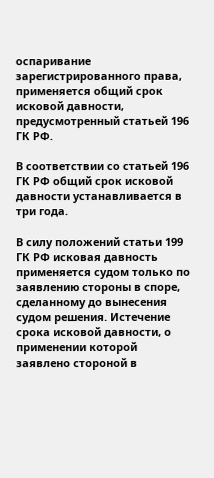оспаривание зарегистрированного права, применяется общий срок исковой давности, предусмотренный статьей 196 ГК РФ.

В соответствии со статьей 196 ГК РФ общий срок исковой давности устанавливается в три года.

В силу положений статьи 199 ГК РФ исковая давность применяется судом только по заявлению стороны в споре, сделанному до вынесения судом решения. Истечение срока исковой давности, о применении которой заявлено стороной в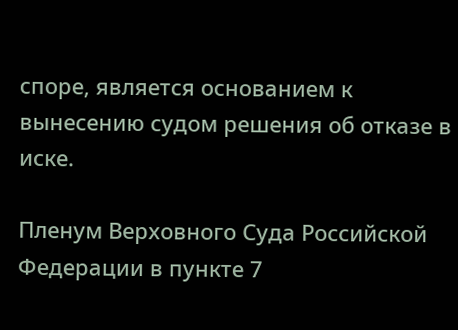споре, является основанием к вынесению судом решения об отказе в иске.

Пленум Верховного Суда Российской Федерации в пункте 7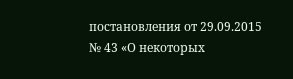постановления от 29.09.2015 № 43 «О некоторых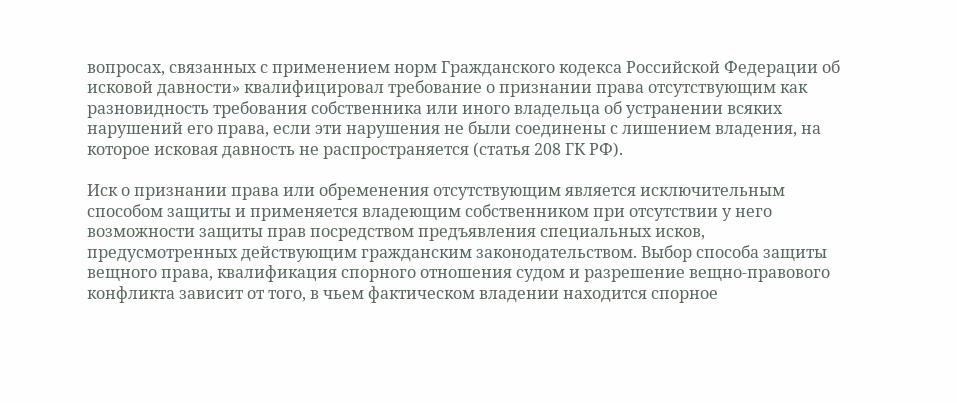вопросах, связанных с применением норм Гражданского кодекса Российской Федерации об исковой давности» квалифицировал требование о признании права отсутствующим как разновидность требования собственника или иного владельца об устранении всяких нарушений его права, если эти нарушения не были соединены с лишением владения, на которое исковая давность не распространяется (статья 208 ГК РФ).

Иск о признании права или обременения отсутствующим является исключительным способом защиты и применяется владеющим собственником при отсутствии у него возможности защиты прав посредством предъявления специальных исков, предусмотренных действующим гражданским законодательством. Выбор способа защиты вещного права, квалификация спорного отношения судом и разрешение вещно-правового конфликта зависит от того, в чьем фактическом владении находится спорное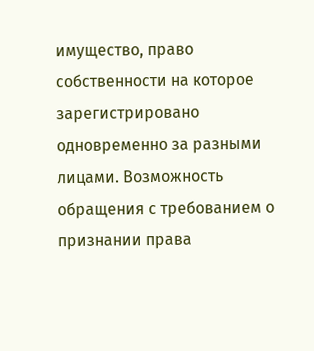имущество, право собственности на которое зарегистрировано одновременно за разными лицами. Возможность обращения с требованием о признании права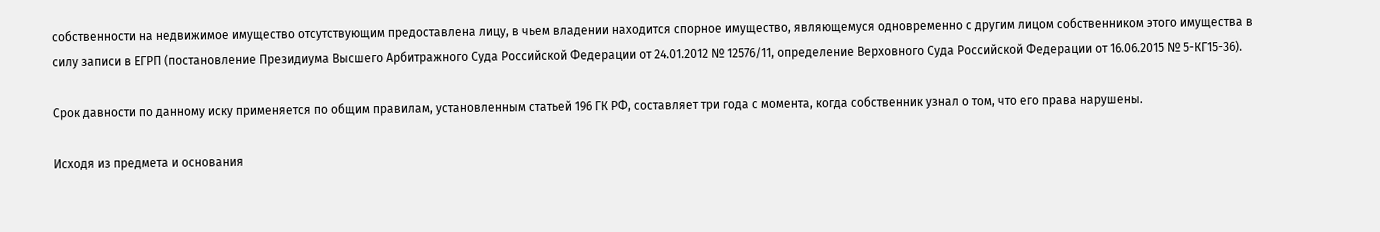собственности на недвижимое имущество отсутствующим предоставлена лицу, в чьем владении находится спорное имущество, являющемуся одновременно с другим лицом собственником этого имущества в силу записи в ЕГРП (постановление Президиума Высшего Арбитражного Суда Российской Федерации от 24.01.2012 № 12576/11, определение Верховного Суда Российской Федерации от 16.06.2015 № 5-КГ15-36).

Срок давности по данному иску применяется по общим правилам, установленным статьей 196 ГК РФ, составляет три года с момента, когда собственник узнал о том, что его права нарушены.

Исходя из предмета и основания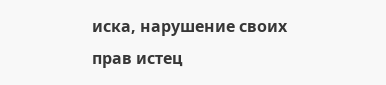иска, нарушение своих прав истец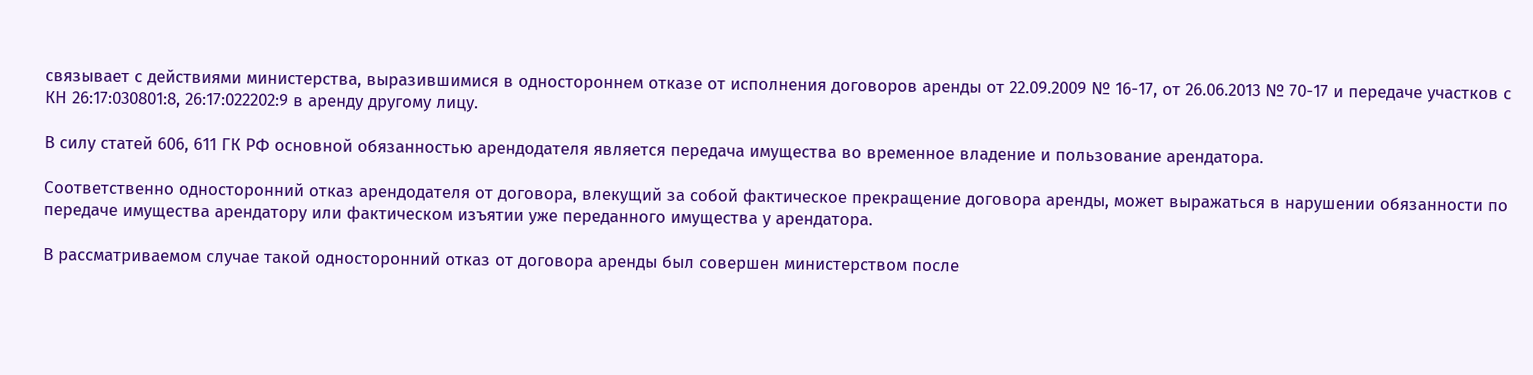связывает с действиями министерства, выразившимися в одностороннем отказе от исполнения договоров аренды от 22.09.2009 № 16-17, от 26.06.2013 № 70-17 и передаче участков с КН 26:17:030801:8, 26:17:022202:9 в аренду другому лицу.

В силу статей 606, 611 ГК РФ основной обязанностью арендодателя является передача имущества во временное владение и пользование арендатора.

Соответственно односторонний отказ арендодателя от договора, влекущий за собой фактическое прекращение договора аренды, может выражаться в нарушении обязанности по передаче имущества арендатору или фактическом изъятии уже переданного имущества у арендатора.

В рассматриваемом случае такой односторонний отказ от договора аренды был совершен министерством после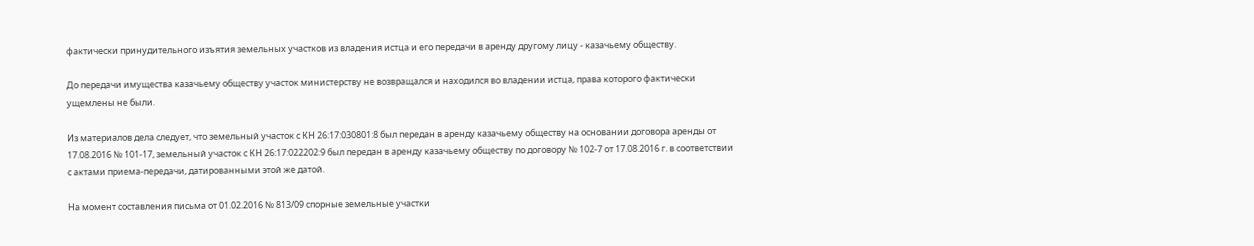фактически принудительного изъятия земельных участков из владения истца и его передачи в аренду другому лицу - казачьему обществу.

До передачи имущества казачьему обществу участок министерству не возвращался и находился во владении истца, права которого фактически ущемлены не были.

Из материалов дела следует, что земельный участок с КН 26:17:030801:8 был передан в аренду казачьему обществу на основании договора аренды от 17.08.2016 № 101-17, земельный участок с КН 26:17:022202:9 был передан в аренду казачьему обществу по договору № 102-7 от 17.08.2016 г. в соответствии с актами приема-передачи, датированными этой же датой.

На момент составления письма от 01.02.2016 № 813/09 спорные земельные участки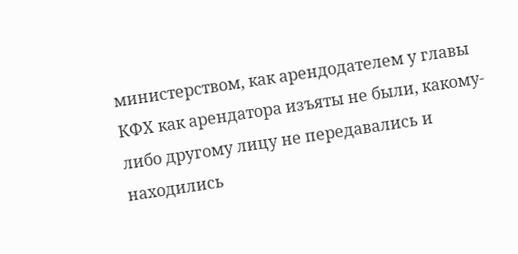министерством, как арендодателем у главы КФХ как арендатора изъяты не были, какому-либо другому лицу не передавались и находились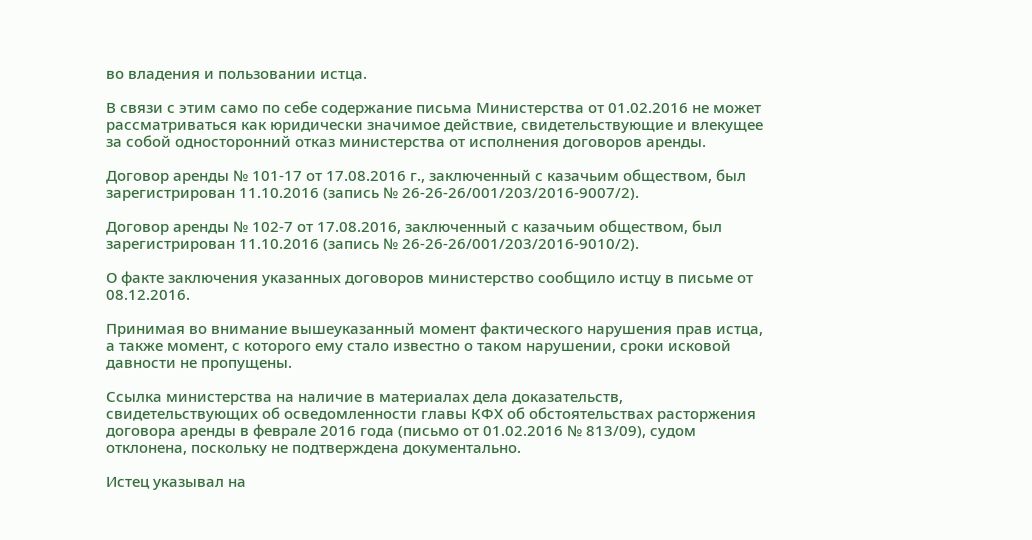во владения и пользовании истца.

В связи с этим само по себе содержание письма Министерства от 01.02.2016 не может рассматриваться как юридически значимое действие, свидетельствующие и влекущее за собой односторонний отказ министерства от исполнения договоров аренды.

Договор аренды № 101-17 от 17.08.2016 г., заключенный с казачьим обществом, был зарегистрирован 11.10.2016 (запись № 26-26-26/001/203/2016-9007/2).

Договор аренды № 102-7 от 17.08.2016, заключенный с казачьим обществом, был зарегистрирован 11.10.2016 (запись № 26-26-26/001/203/2016-9010/2).

О факте заключения указанных договоров министерство сообщило истцу в письме от 08.12.2016.

Принимая во внимание вышеуказанный момент фактического нарушения прав истца, а также момент, с которого ему стало известно о таком нарушении, сроки исковой давности не пропущены.

Ссылка министерства на наличие в материалах дела доказательств, свидетельствующих об осведомленности главы КФХ об обстоятельствах расторжения договора аренды в феврале 2016 года (письмо от 01.02.2016 № 813/09), судом отклонена, поскольку не подтверждена документально.

Истец указывал на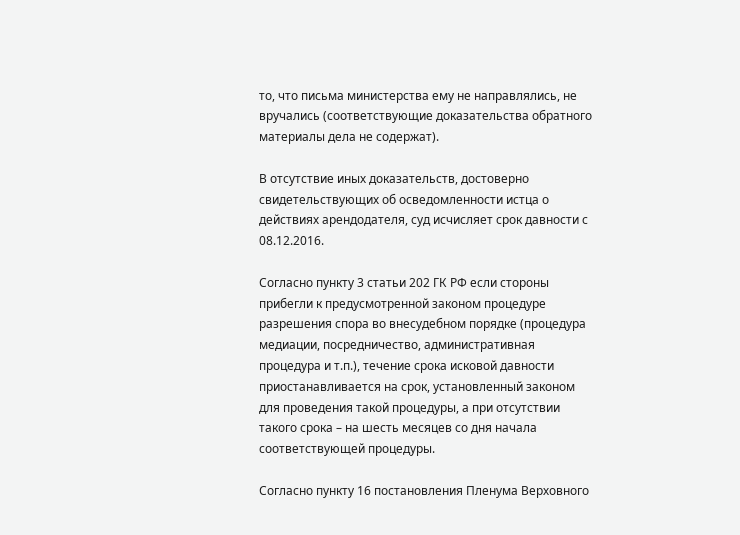то, что письма министерства ему не направлялись, не вручались (соответствующие доказательства обратного материалы дела не содержат).

В отсутствие иных доказательств, достоверно свидетельствующих об осведомленности истца о действиях арендодателя, суд исчисляет срок давности с 08.12.2016.

Согласно пункту 3 статьи 202 ГК РФ если стороны прибегли к предусмотренной законом процедуре разрешения спора во внесудебном порядке (процедура медиации, посредничество, административная процедура и т.п.), течение срока исковой давности приостанавливается на срок, установленный законом для проведения такой процедуры, а при отсутствии такого срока – на шесть месяцев со дня начала соответствующей процедуры.

Согласно пункту 16 постановления Пленума Верховного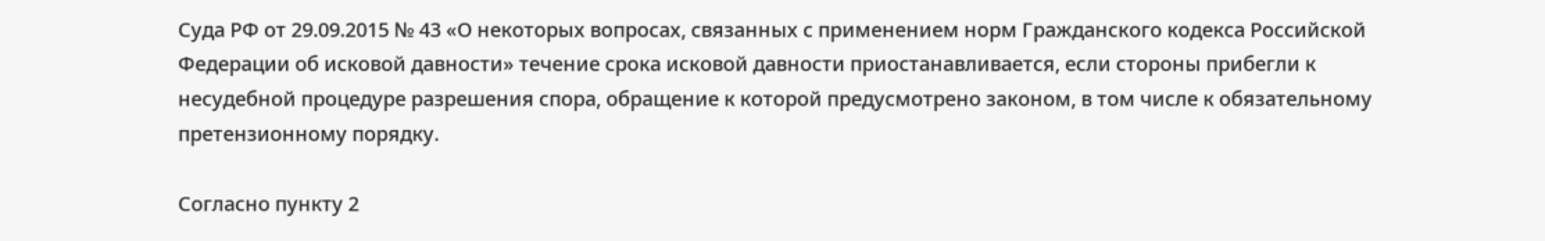Суда РФ от 29.09.2015 № 43 «О некоторых вопросах, связанных с применением норм Гражданского кодекса Российской Федерации об исковой давности» течение срока исковой давности приостанавливается, если стороны прибегли к несудебной процедуре разрешения спора, обращение к которой предусмотрено законом, в том числе к обязательному претензионному порядку.

Согласно пункту 2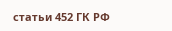статьи 452 ГК РФ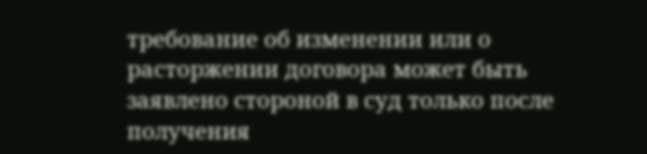требование об изменении или о расторжении договора может быть заявлено стороной в суд только после получения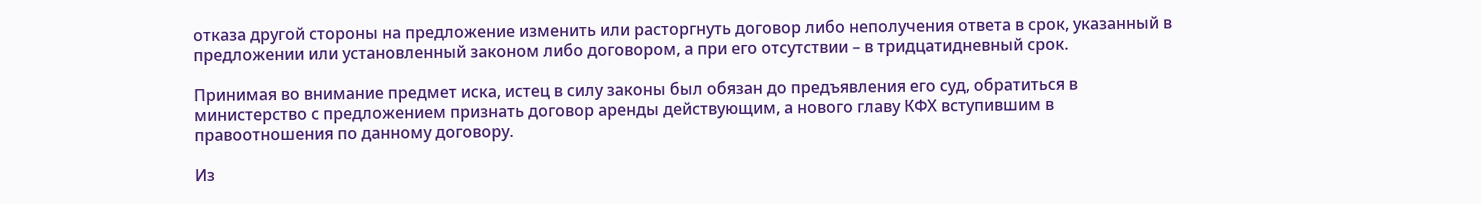отказа другой стороны на предложение изменить или расторгнуть договор либо неполучения ответа в срок, указанный в предложении или установленный законом либо договором, а при его отсутствии – в тридцатидневный срок.

Принимая во внимание предмет иска, истец в силу законы был обязан до предъявления его суд, обратиться в министерство с предложением признать договор аренды действующим, а нового главу КФХ вступившим в правоотношения по данному договору.

Из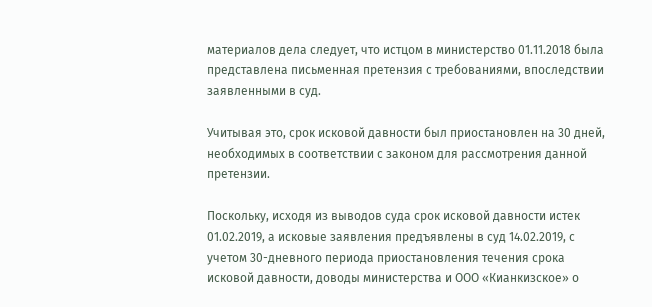материалов дела следует, что истцом в министерство 01.11.2018 была представлена письменная претензия с требованиями, впоследствии заявленными в суд.

Учитывая это, срок исковой давности был приостановлен на 30 дней, необходимых в соответствии с законом для рассмотрения данной претензии.

Поскольку, исходя из выводов суда срок исковой давности истек 01.02.2019, а исковые заявления предъявлены в суд 14.02.2019, с учетом 30-дневного периода приостановления течения срока исковой давности, доводы министерства и ООО «Кианкизское» о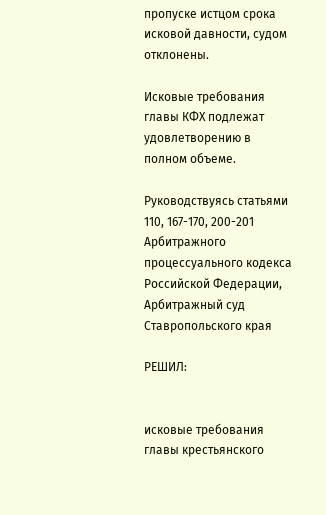пропуске истцом срока исковой давности, судом отклонены.

Исковые требования главы КФХ подлежат удовлетворению в полном объеме.

Руководствуясь статьями 110, 167-170, 200-201 Арбитражного процессуального кодекса Российской Федерации, Арбитражный суд Ставропольского края

РЕШИЛ:


исковые требования главы крестьянского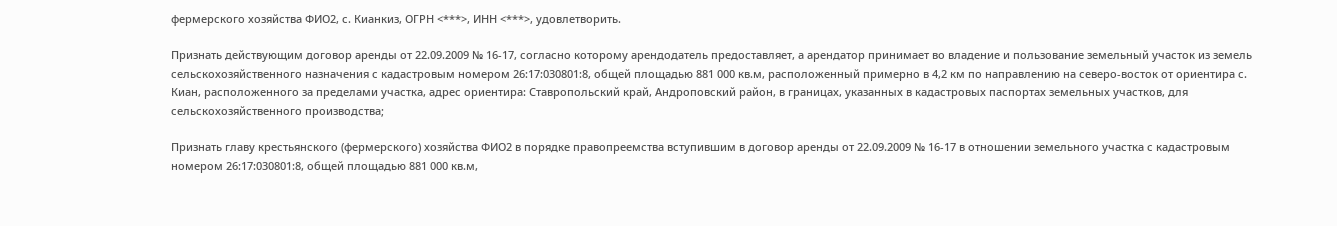фермерского хозяйства ФИО2, с. Кианкиз, ОГРН <***>, ИНН <***>, удовлетворить.

Признать действующим договор аренды от 22.09.2009 № 16-17, согласно которому арендодатель предоставляет, а арендатор принимает во владение и пользование земельный участок из земель сельскохозяйственного назначения с кадастровым номером 26:17:030801:8, общей площадью 881 000 кв.м, расположенный примерно в 4,2 км по направлению на северо-восток от ориентира с. Киан, расположенного за пределами участка, адрес ориентира: Ставропольский край, Андроповский район, в границах, указанных в кадастровых паспортах земельных участков, для сельскохозяйственного производства;

Признать главу крестьянского (фермерского) хозяйства ФИО2 в порядке правопреемства вступившим в договор аренды от 22.09.2009 № 16-17 в отношении земельного участка с кадастровым номером 26:17:030801:8, общей площадью 881 000 кв.м,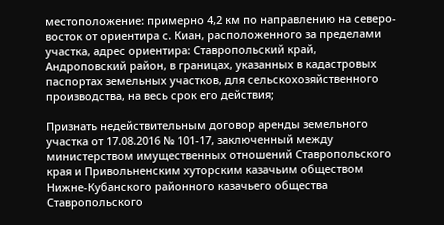местоположение: примерно 4,2 км по направлению на северо-восток от ориентира с. Киан, расположенного за пределами участка, адрес ориентира: Ставропольский край, Андроповский район, в границах, указанных в кадастровых паспортах земельных участков, для сельскохозяйственного производства, на весь срок его действия;

Признать недействительным договор аренды земельного участка от 17.08.2016 № 101-17, заключенный между министерством имущественных отношений Ставропольского края и Привольненским хуторским казачьим обществом Нижне-Кубанского районного казачьего общества Ставропольского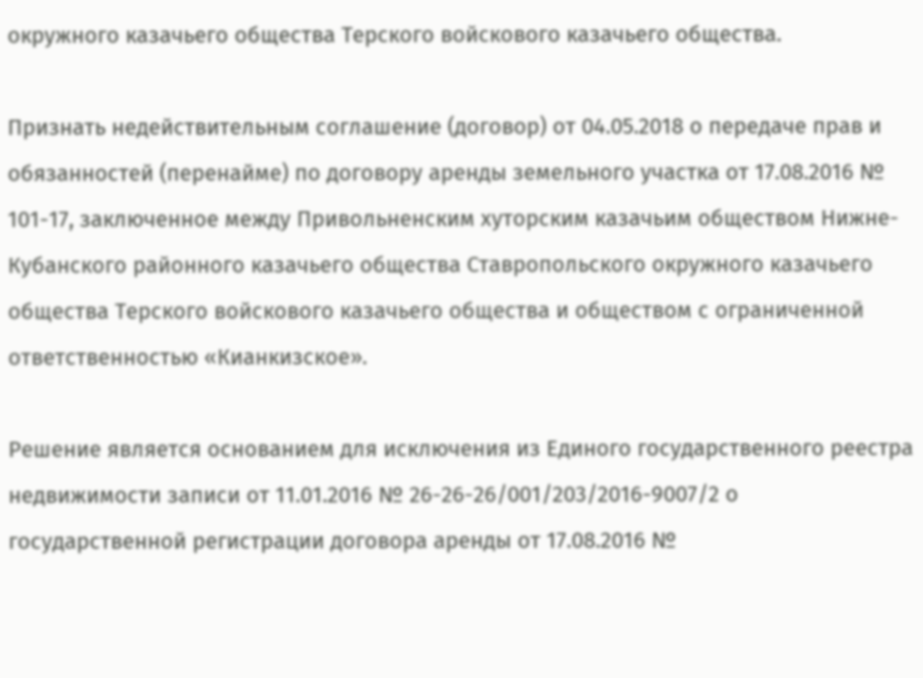окружного казачьего общества Терского войскового казачьего общества.

Признать недействительным соглашение (договор) от 04.05.2018 о передаче прав и обязанностей (перенайме) по договору аренды земельного участка от 17.08.2016 № 101-17, заключенное между Привольненским хуторским казачьим обществом Нижне-Кубанского районного казачьего общества Ставропольского окружного казачьего общества Терского войскового казачьего общества и обществом с ограниченной ответственностью «Кианкизское».

Решение является основанием для исключения из Единого государственного реестра недвижимости записи от 11.01.2016 № 26-26-26/001/203/2016-9007/2 о государственной регистрации договора аренды от 17.08.2016 №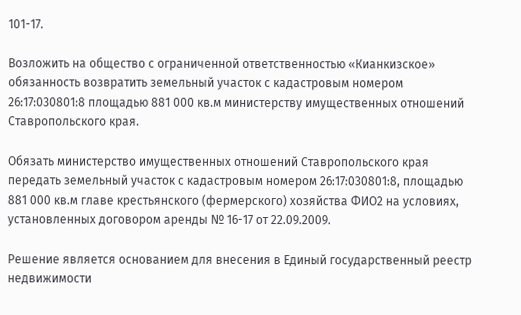101-17.

Возложить на общество с ограниченной ответственностью «Кианкизское» обязанность возвратить земельный участок с кадастровым номером 26:17:030801:8 площадью 881 000 кв.м министерству имущественных отношений Ставропольского края.

Обязать министерство имущественных отношений Ставропольского края передать земельный участок с кадастровым номером 26:17:030801:8, площадью 881 000 кв.м главе крестьянского (фермерского) хозяйства ФИО2 на условиях, установленных договором аренды № 16-17 от 22.09.2009.

Решение является основанием для внесения в Единый государственный реестр недвижимости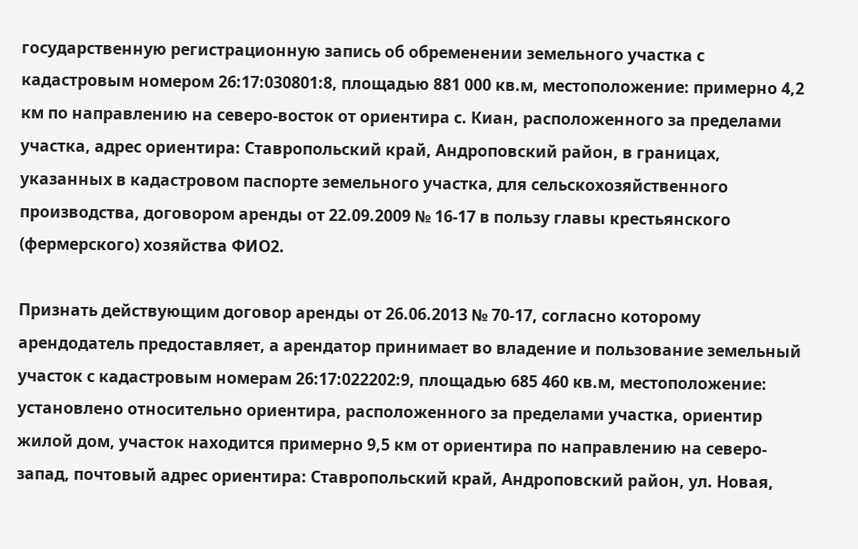государственную регистрационную запись об обременении земельного участка с кадастровым номером 26:17:030801:8, площадью 881 000 кв.м, местоположение: примерно 4,2 км по направлению на северо-восток от ориентира с. Киан, расположенного за пределами участка, адрес ориентира: Ставропольский край, Андроповский район, в границах, указанных в кадастровом паспорте земельного участка, для сельскохозяйственного производства, договором аренды от 22.09.2009 № 16-17 в пользу главы крестьянского (фермерского) хозяйства ФИО2.

Признать действующим договор аренды от 26.06.2013 № 70-17, согласно которому арендодатель предоставляет, а арендатор принимает во владение и пользование земельный участок с кадастровым номерам 26:17:022202:9, площадью 685 460 кв.м, местоположение: установлено относительно ориентира, расположенного за пределами участка, ориентир жилой дом, участок находится примерно 9,5 км от ориентира по направлению на северо-запад, почтовый адрес ориентира: Ставропольский край, Андроповский район, ул. Новая,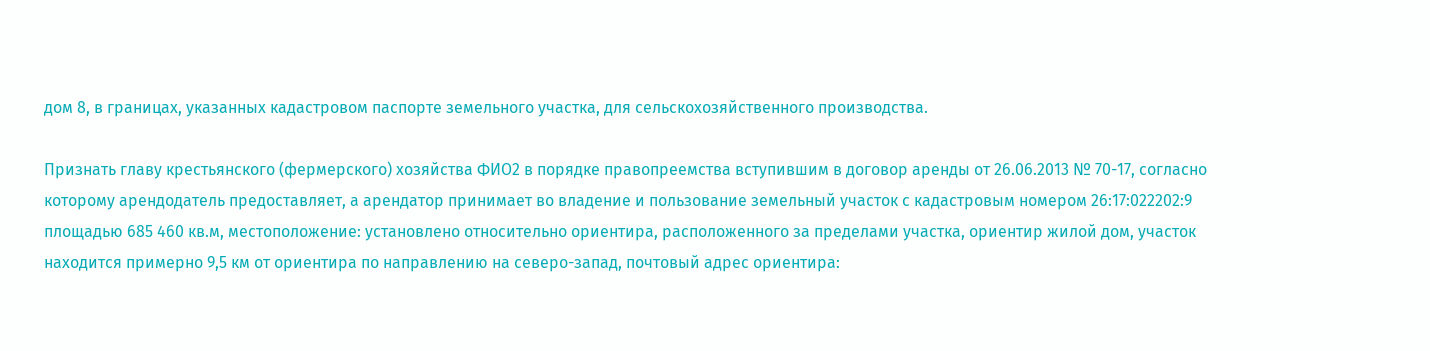дом 8, в границах, указанных кадастровом паспорте земельного участка, для сельскохозяйственного производства.

Признать главу крестьянского (фермерского) хозяйства ФИО2 в порядке правопреемства вступившим в договор аренды от 26.06.2013 № 70-17, согласно которому арендодатель предоставляет, а арендатор принимает во владение и пользование земельный участок с кадастровым номером 26:17:022202:9 площадью 685 460 кв.м, местоположение: установлено относительно ориентира, расположенного за пределами участка, ориентир жилой дом, участок находится примерно 9,5 км от ориентира по направлению на северо-запад, почтовый адрес ориентира: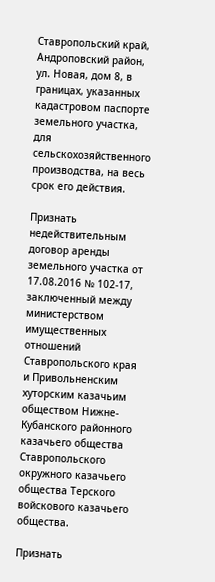Ставропольский край, Андроповский район, ул. Новая, дом 8, в границах, указанных кадастровом паспорте земельного участка, для сельскохозяйственного производства, на весь срок его действия.

Признать недействительным договор аренды земельного участка от 17.08.2016 № 102-17, заключенный между министерством имущественных отношений Ставропольского края и Привольненским хуторским казачьим обществом Нижне-Кубанского районного казачьего общества Ставропольского окружного казачьего общества Терского войскового казачьего общества.

Признать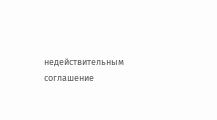недействительным соглашение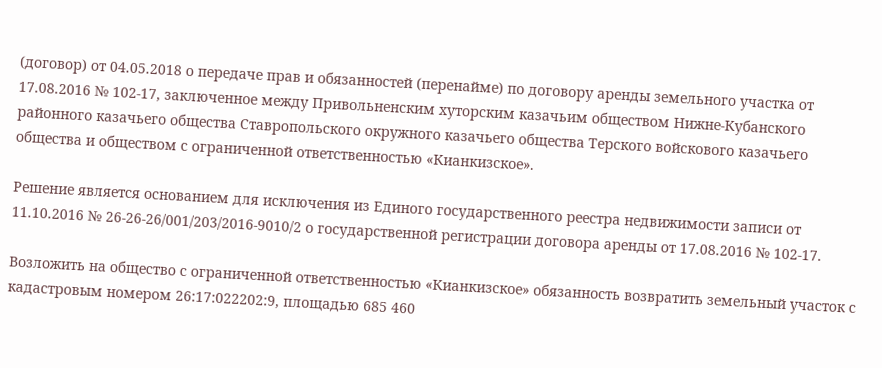(договор) от 04.05.2018 о передаче прав и обязанностей (перенайме) по договору аренды земельного участка от 17.08.2016 № 102-17, заключенное между Привольненским хуторским казачьим обществом Нижне-Кубанского районного казачьего общества Ставропольского окружного казачьего общества Терского войскового казачьего общества и обществом с ограниченной ответственностью «Кианкизское».

Решение является основанием для исключения из Единого государственного реестра недвижимости записи от 11.10.2016 № 26-26-26/001/203/2016-9010/2 о государственной регистрации договора аренды от 17.08.2016 № 102-17.

Возложить на общество с ограниченной ответственностью «Кианкизское» обязанность возвратить земельный участок с кадастровым номером 26:17:022202:9, площадью 685 460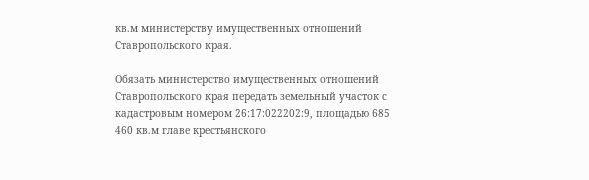кв.м министерству имущественных отношений Ставропольского края.

Обязать министерство имущественных отношений Ставропольского края передать земельный участок с кадастровым номером 26:17:022202:9, площадью 685 460 кв.м главе крестьянского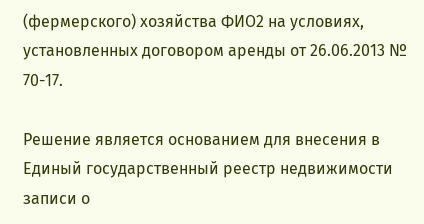(фермерского) хозяйства ФИО2 на условиях, установленных договором аренды от 26.06.2013 № 70-17.

Решение является основанием для внесения в Единый государственный реестр недвижимости записи о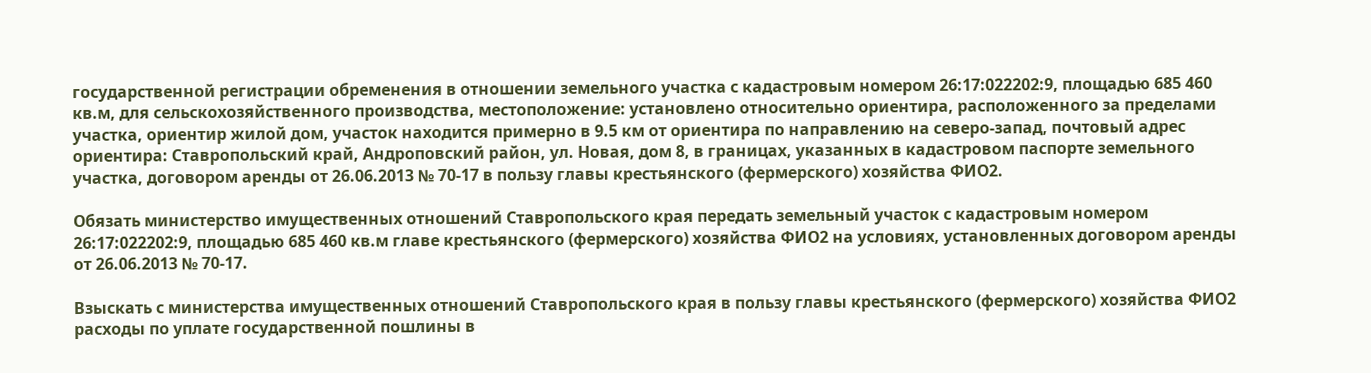государственной регистрации обременения в отношении земельного участка с кадастровым номером 26:17:022202:9, площадью 685 460 кв.м, для сельскохозяйственного производства, местоположение: установлено относительно ориентира, расположенного за пределами участка, ориентир жилой дом, участок находится примерно в 9.5 км от ориентира по направлению на северо-запад, почтовый адрес ориентира: Ставропольский край, Андроповский район, ул. Новая, дом 8, в границах, указанных в кадастровом паспорте земельного участка, договором аренды от 26.06.2013 № 70-17 в пользу главы крестьянского (фермерского) хозяйства ФИО2.

Обязать министерство имущественных отношений Ставропольского края передать земельный участок с кадастровым номером 26:17:022202:9, площадью 685 460 кв.м главе крестьянского (фермерского) хозяйства ФИО2 на условиях, установленных договором аренды от 26.06.2013 № 70-17.

Взыскать с министерства имущественных отношений Ставропольского края в пользу главы крестьянского (фермерского) хозяйства ФИО2 расходы по уплате государственной пошлины в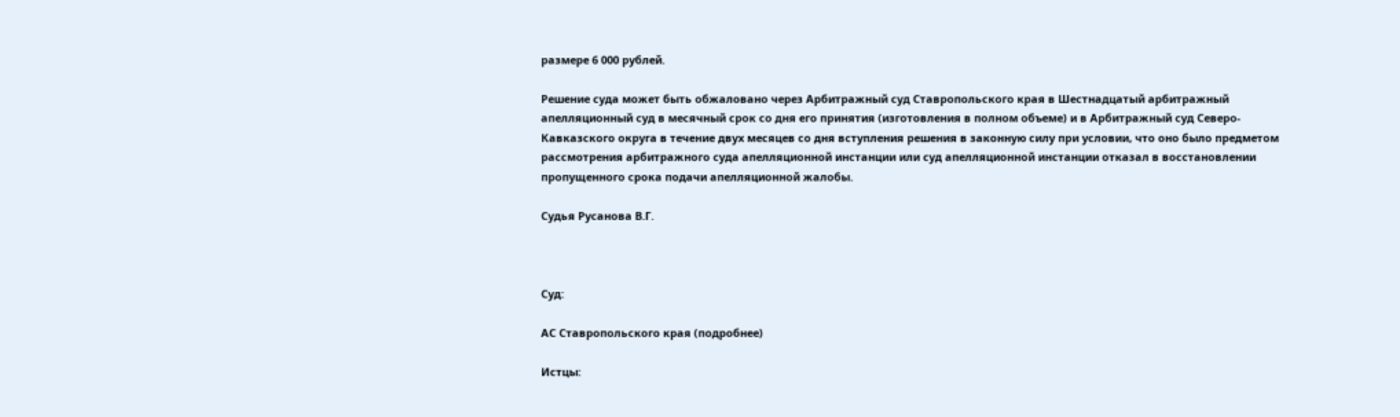размере 6 000 рублей.

Решение суда может быть обжаловано через Арбитражный суд Ставропольского края в Шестнадцатый арбитражный апелляционный суд в месячный срок со дня его принятия (изготовления в полном объеме) и в Арбитражный суд Северо-Кавказского округа в течение двух месяцев со дня вступления решения в законную силу при условии, что оно было предметом рассмотрения арбитражного суда апелляционной инстанции или суд апелляционной инстанции отказал в восстановлении пропущенного срока подачи апелляционной жалобы.

Судья Русанова В.Г.



Суд:

АС Ставропольского края (подробнее)

Истцы: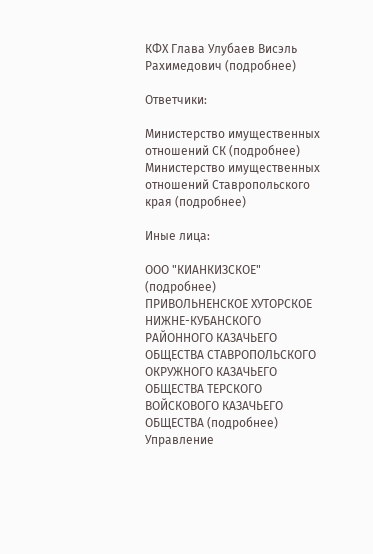КФХ Глава Улубаев Висэль Рахимедович (подробнее)

Ответчики:

Министерство имущественных отношений СК (подробнее)
Министерство имущественных отношений Ставропольского края (подробнее)

Иные лица:

ООО "КИАНКИЗСКОЕ" (подробнее)
ПРИВОЛЬНЕНСКОЕ ХУТОРСКОЕ НИЖНЕ-КУБАНСКОГО РАЙОННОГО КАЗАЧЬЕГО ОБЩЕСТВА СТАВРОПОЛЬСКОГО ОКРУЖНОГО КАЗАЧЬЕГО ОБЩЕСТВА ТЕРСКОГО ВОЙСКОВОГО КАЗАЧЬЕГО ОБЩЕСТВА (подробнее)
Управление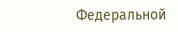Федеральной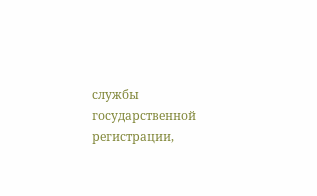службы государственной регистрации,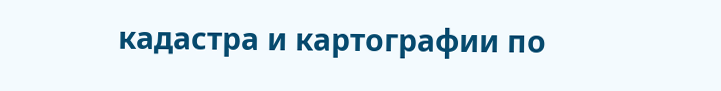кадастра и картографии по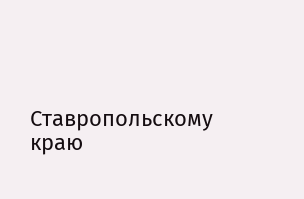Ставропольскому краю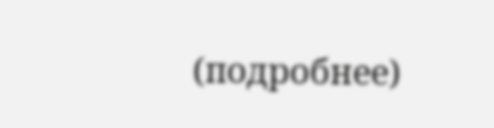(подробнее)